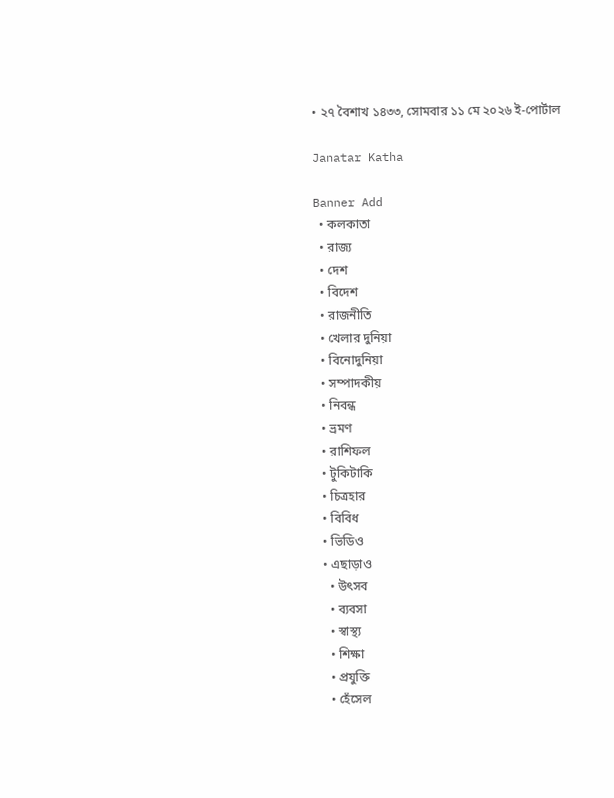• ২৭ বৈশাখ ১৪৩৩, সোমবার ১১ মে ২০২৬ ই-পোর্টাল

Janatar Katha

Banner Add
  • কলকাতা
  • রাজ্য
  • দেশ
  • বিদেশ
  • রাজনীতি
  • খেলার দুনিয়া
  • বিনোদুনিয়া
  • সম্পাদকীয়
  • নিবন্ধ
  • ভ্রমণ
  • রাশিফল
  • টুকিটাকি
  • চিত্রহার
  • বিবিধ
  • ভিডিও
  • এছাড়াও
    • উৎসব
    • ব্যবসা
    • স্বাস্থ্য
    • শিক্ষা
    • প্রযুক্তি
    • হেঁসেল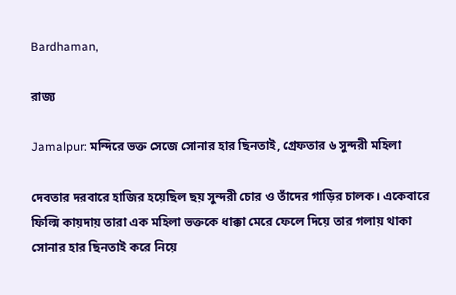Bardhaman,

রাজ্য

Jamalpur: মন্দিরে ভক্ত সেজে সোনার হার ছিনতাই, গ্রেফতার ৬ সুন্দরী মহিলা

দেবতার দরবারে হাজির হয়েছিল ছয় সুন্দরী চোর ও তাঁদের গাড়ির চালক। একেবারে ফিল্মি কায়দায় তারা এক মহিলা ভক্তকে ধাক্কা মেরে ফেলে দিয়ে তার গলায় থাকা সোনার হার ছিনতাই করে নিয়ে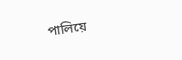পালিয়ে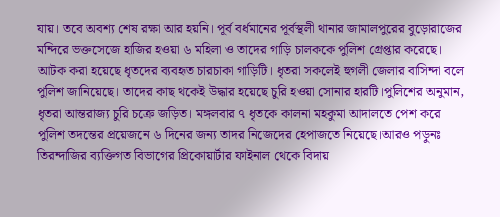যায়। তবে অবশ্য শেষ রক্ষা আর হয়নি। পূর্ব বর্ধমানের পূর্বস্থলী থানার জামালপুরের বুড়োরাজের মন্দিরে ভক্তসেজে হাজির হওয়া ৬ মহিলা ও তাদের গাড়ি চালককে পুলিশ গ্রেপ্তার করেছে। আটক করা হয়েছে ধৃতদের ব্যবহৃত চারচাকা গাড়িটি। ধৃতরা সকলেই হুগলী জেলার বাসিন্দা বলে পুলিশ জানিয়েছে। তাদের কাছ থকেই উদ্ধার হয়েছে চুরি হওয়া সোনার হারটি।পুলিশের অনুমান, ধৃতরা আন্তরাজ্য চুরি চক্রে জড়িত। মঙ্গলবার ৭ ধৃতকে কালনা মহকুমা আদালতে পেশ করে পুলিশ তদন্তের প্রয়েজনে ৬ দিনের জন্য তাদর নিজেদের হেপাজতে নিয়েছে।আরও পড়ুনঃ তিরন্দাজির ব্যক্তিগত বিভাগের প্রিকোয়ার্টার ফাইনাল থেকে বিদায়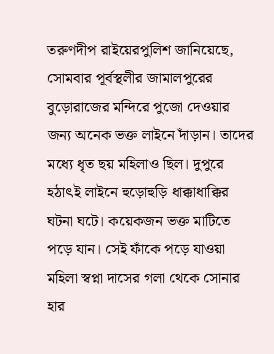তরুণদীপ রাইয়েরপুলিশ জানিয়েছে, সোমবার পূর্বস্থলীর জামালপুরের বুড়োরাজের মন্দিরে পুজো দেওয়ার জন্য অনেক ভক্ত লাইনে দাঁড়ান। তাদের মধ্যে ধৃত ছয় মহিলাও ছিল। দুপুরে হঠাৎই লাইনে হুড়োহুড়ি ধাক্কাধাক্কির ঘটনা ঘটে। কয়েকজন ভক্ত মাটিতে পড়ে যান। সেই ফাঁকে পড়ে যাওয়া মহিলা স্বপ্না দাসের গলা থেকে সোনার হার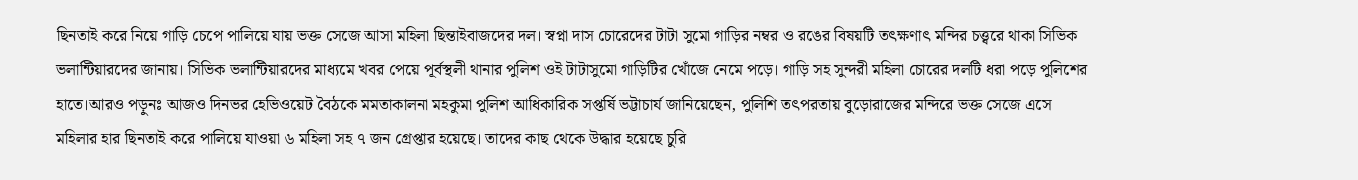ছিনতাই করে নিয়ে গাড়ি চেপে পালিয়ে যায় ভক্ত সেজে আসা মহিলা ছিন্তাইবাজদের দল। স্বপ্না দাস চোরেদের টাটা সুমো গাড়ির নম্বর ও রঙের বিষয়টি তৎক্ষণাৎ মন্দির চত্ত্বরে থাকা সিভিক ভলান্টিয়ারদের জানায়। সিভিক ভলান্টিয়ারদের মাধ্যমে খবর পেয়ে পূর্বস্থলী থানার পুলিশ ওই টাটাসুমো গাড়িটির খোঁজে নেমে পড়ে। গাড়ি সহ সুন্দরী মহিলা চোরের দলটি ধরা পড়ে পুলিশের হাতে।আরও পড়ুনঃ আজও দিনভর হেভিওয়েট বৈঠকে মমতাকালনা মহকুমা পুলিশ আধিকারিক সপ্তর্ষি ভট্টাচার্য জানিয়েছেন, পুলিশি তৎপরতায় বুড়োরাজের মন্দিরে ভক্ত সেজে এসে মহিলার হার ছিনতাই করে পালিয়ে যাওয়া ৬ মহিলা সহ ৭ জন গ্রেপ্তার হয়েছে। তাদের কাছ থেকে উদ্ধার হয়েছে চুরি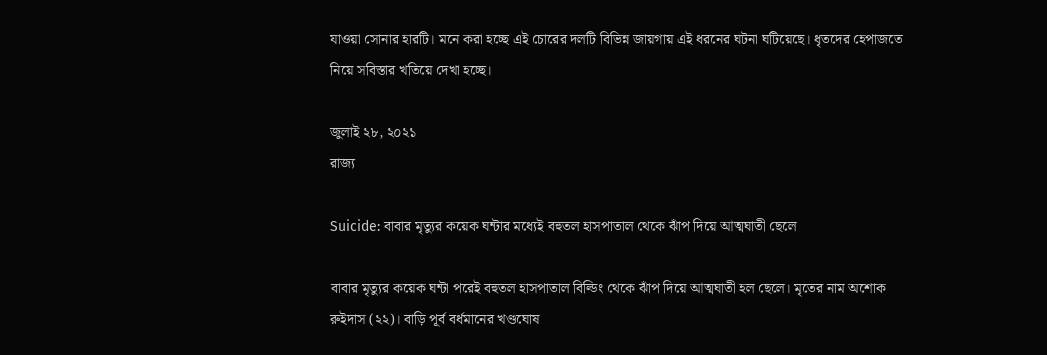যাওয়া সোনার হারটি। মনে করা হচ্ছে এই চোরের দলটি বিভিন্ন জায়গায় এই ধরনের ঘটনা ঘটিয়েছে। ধৃতদের হেপাজতে নিয়ে সবিস্তার খতিয়ে দেখা হচ্ছে।

জুলাই ২৮, ২০২১
রাজ্য

Suicide: বাবার মৃত্যুর কয়েক ঘন্টার মধ্যেই বহুতল হাসপাতাল থেকে ঝাঁপ দিয়ে আত্মঘাতী ছেলে

বাবার মৃত্যুর কয়েক ঘন্টা পরেই বহুতল হাসপাতাল বিল্ডিং থেকে ঝাঁপ দিয়ে আত্মঘাতী হল ছেলে। মৃতের নাম অশোক রুইদাস (২২)। বাড়ি পূর্ব বর্ধমানের খণ্ডঘোষ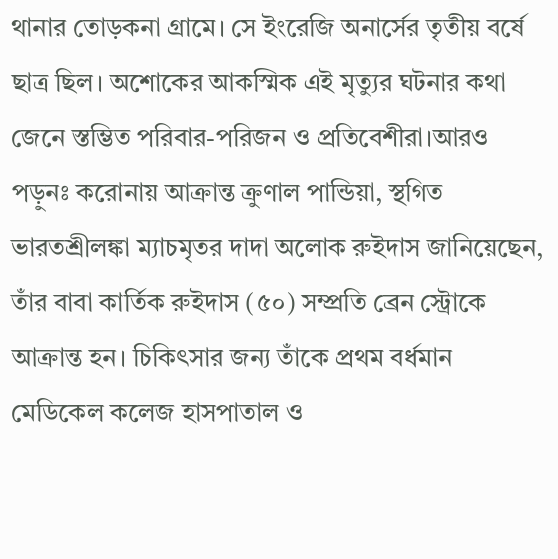থানার তোড়কনা গ্রামে। সে ইংরেজি অনার্সের তৃতীয় বর্ষে ছাত্র ছিল। অশোকের আকস্মিক এই মৃত্যুর ঘটনার কথা জেনে স্তম্ভিত পরিবার-পরিজন ও প্রতিবেশীরা।আরও পড়ুনঃ করোনায় আক্রান্ত ক্রুণাল পান্ডিয়া, স্থগিত ভারতশ্রীলঙ্কা ম্যাচমৃতর দাদা অলোক রুইদাস জানিয়েছেন, তাঁর বাবা কার্তিক রুইদাস (৫০) সম্প্রতি ব্রেন স্ট্রোকে আক্রান্ত হন। চিকিৎসার জন্য তাঁকে প্রথম বর্ধমান মেডিকেল কলেজ হাসপাতাল ও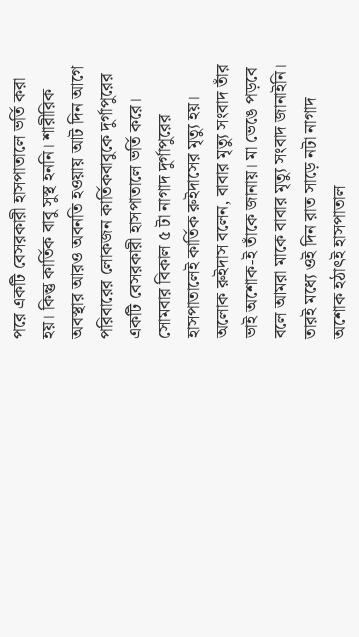পরে একটি বেসরকারী হাসপাতালে ভর্তি করা হয়। কিন্তু কার্তিক বাবু সুস্থ হননি। শারীরিক অবস্থার আরও অবনতি হওয়ায় আট দিন আগে পরিবারের লোকজন কার্তিকবাবুকে দুর্গাপুরের একটি বেসরকারী হাসপাতালে ভর্তি করে। সোমবার বিকাল ৫ টা নাগাদ দুর্গাপুরের হাসপাতালেই কার্তিক রুইদাসের মৃত্যু হয়। অলোক রুইদাস বলেন, বাবার মৃত্যু সংবাদ তাঁর ভাই অশোক-ই তাঁকে জানায়। মা ভেঙে পড়বে বলে আমরা মাকে বাবার মৃত্যু সংবাদ জানাইনি। তারই মধ্যে ওই দিন রাত সাড়ে নটা নাগাদ অশোক হঠাৎই হাসপাতাল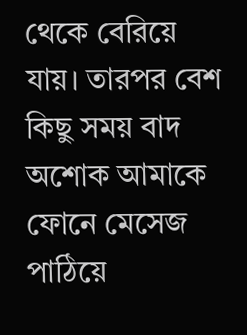থেকে বেরিয়ে যায়। তারপর বেশ কিছু সময় বাদ অশোক আমাকে ফোনে মেসেজ পাঠিয়ে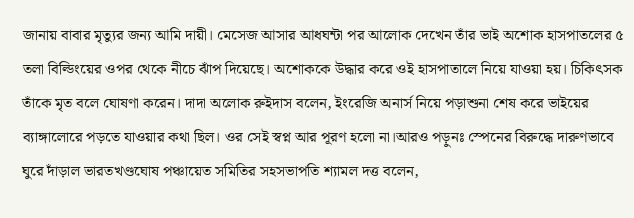জানায় বাবার মৃত্যুর জন্য আমি দায়ী। মেসেজ আসার আধঘন্টা পর আলোক দেখেন তাঁর ভাই অশোক হাসপাতলের ৫ তলা বিল্ডিংয়ের ওপর থেকে নীচে ঝাঁপ দিয়েছে। অশোককে উদ্ধার করে ওই হাসপাতালে নিয়ে যাওয়া হয়। চিকিৎসক তাঁকে মৃত বলে ঘোষণা করেন। দাদা অলোক রুইদাস বলেন, ইংরেজি অনার্স নিয়ে পড়াশুনা শেষ করে ভাইয়ের ব্যাঙ্গালোরে পড়তে যাওয়ার কথা ছিল। ওর সেই স্বপ্ন আর পূরণ হলো না।আরও পড়ুনঃ স্পেনের বিরুদ্ধে দারুণভাবে ঘুরে দাঁড়াল ভারতখণ্ডঘোষ পঞ্চায়েত সমিতির সহসভাপতি শ্যামল দত্ত বলেন,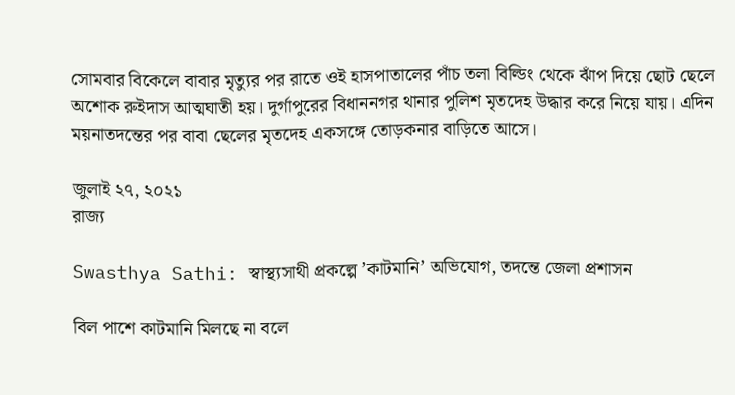সোমবার বিকেলে বাবার মৃত্যুর পর রাতে ওই হাসপাতালের পাঁচ তলা বিল্ডিং থেকে ঝাঁপ দিয়ে ছোট ছেলে অশোক রুইদাস আত্মঘাতী হয়। দুর্গাপুরের বিধাননগর থানার পুলিশ মৃতদেহ উদ্ধার করে নিয়ে যায়। এদিন ময়নাতদন্তের পর বাবা ছেলের মৃতদেহ একসঙ্গে তোড়কনার বাড়িতে আসে।

জুলাই ২৭, ২০২১
রাজ্য

Swasthya Sathi: স্বাস্থ্যসাথী প্রকল্পে ’কাটমানি’ অভিযোগ, তদন্তে জেলা প্রশাসন

বিল পাশে কাটমানি মিলছে না বলে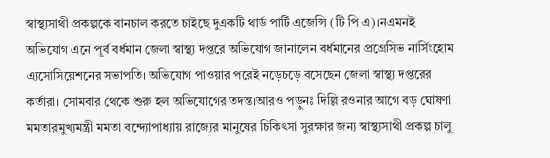স্বাস্থ্যসাথী প্রকল্পকে বানচাল করতে চাইছে দুএকটি থার্ড পার্টি এজেন্সি (টি পি এ)।নএমনই অভিযোগ এনে পূর্ব বর্ধমান জেলা স্বাস্থ্য দপ্তরে অভিযোগ জানালেন বর্ধমানের প্রগ্ৰেসিভ নার্সিংহোম এ্যসোসিয়েশনের সভাপতি। অভিযোগ পাওয়ার পরেই নড়েচড়ে বসেছেন জেলা স্বাস্থ্য দপ্তরের কর্তারা। সোমবার থেকে শুরু হল অভিযোগের তদন্ত।আরও পড়ুনঃ দিল্লি রওনার আগে বড় ঘোষণা মমতারমুখ্যমন্ত্রী মমতা বন্দ্যোপাধ্যায় রাজ্যের মানুষের চিকিৎসা সুরক্ষার জন্য স্বাস্থ্যসাথী প্রকল্প চালু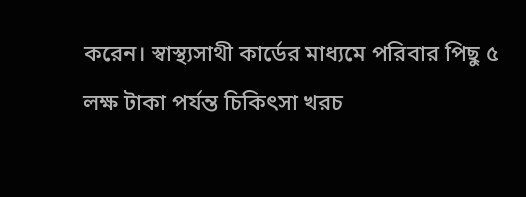করেন। স্বাস্থ্যসাথী কার্ডের মাধ্যমে পরিবার পিছু ৫ লক্ষ টাকা পর্যন্ত চিকিৎসা খরচ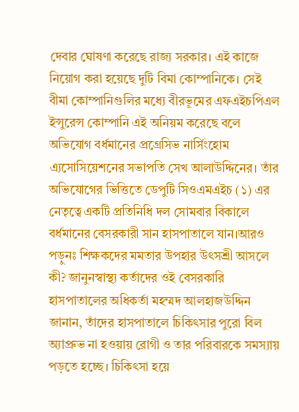দেবার ঘোষণা করেছে রাজ্য সরকার। এই কাজে নিয়োগ করা হয়েছে দুটি বিমা কোম্পানিকে। সেই বীমা কোম্পানিগুলির মধ্যে বীরভূমের এফএইচপিএল ইন্সুরেন্স কোম্পানি এই অনিয়ম করেছে বলে অভিযোগ বর্ধমানের প্রগ্ৰেসিভ নার্সিংহোম এ্যসোসিয়েশনের সভাপতি সেখ আলাউদ্দিনের। তাঁর অভিযোগের ভিত্তিতে ডেপুটি সিওএমএইচ (১) এর নেতৃত্বে একটি প্রতিনিধি দল সোমবার বিকালে বর্ধমানের বেসরকারী সান হাসপাতালে যান।আরও পড়ুনঃ শিক্ষকদের মমতার উপহার উৎসশ্রী আসলে কী? জানুনস্বাস্থ্য কর্তাদের ওই বেসরকারি হাসপাতালের অধিকর্তা মহম্মদ আলহাজউদ্দিন জানান, তাঁদের হাসপাতালে চিকিৎসার পুরো বিল অ্যাপ্রুভ না হওয়ায় রোগী ও তার পরিবারকে সমস্যায় পড়তে হচ্ছে। চিকিৎসা হয়ে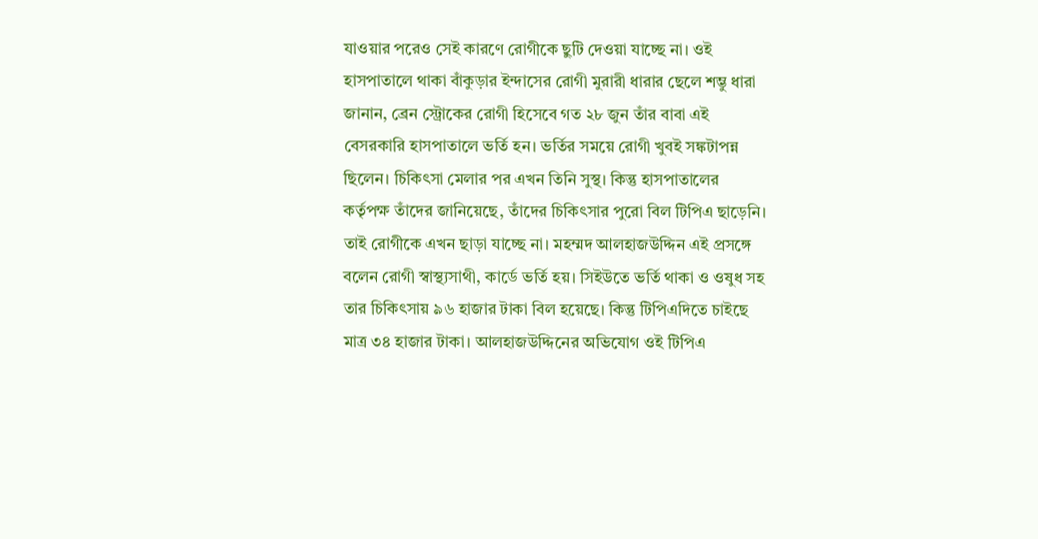যাওয়ার পরেও সেই কারণে রোগীকে ছুটি দেওয়া যাচ্ছে না। ওই হাসপাতালে থাকা বাঁকুড়ার ইন্দাসের রোগী মুরারী ধারার ছেলে শম্ভু ধারা জানান, ব্রেন স্ট্রোকের রোগী হিসেবে গত ২৮ জুন তাঁর বাবা এই বেসরকারি হাসপাতালে ভর্তি হন। ভর্তির সময়ে রোগী খুবই সঙ্কটাপন্ন ছিলেন। চিকিৎসা মেলার পর এখন তিনি সুস্থ। কিন্তু হাসপাতালের কর্তৃপক্ষ তাঁদের জানিয়েছে, তাঁদের চিকিৎসার পুরো বিল টিপিএ ছাড়েনি। তাই রোগীকে এখন ছাড়া যাচ্ছে না। মহম্মদ আলহাজউদ্দিন এই প্রসঙ্গে বলেন রোগী স্বাস্থ্যসাথী, কার্ডে ভর্তি হয়। সিইউতে ভর্তি থাকা ও ওষুধ সহ তার চিকিৎসায় ৯৬ হাজার টাকা বিল হয়েছে। কিন্তু টিপিএদিতে চাইছে মাত্র ৩৪ হাজার টাকা। আলহাজউদ্দিনের অভিযোগ ওই টিপিএ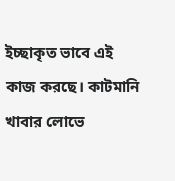ইচ্ছাকৃত ভাবে এই কাজ করছে। কাটমানি খাবার লোভে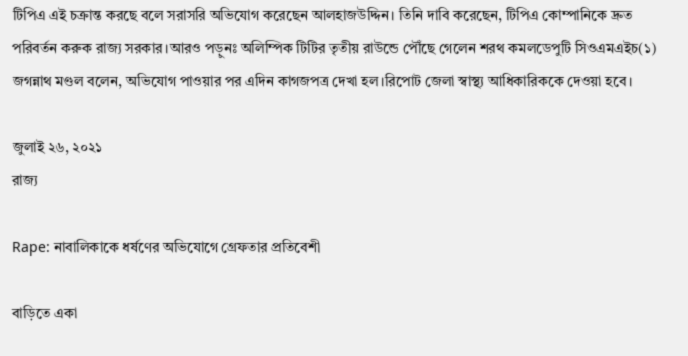টিপিএ এই চক্রান্ত করছে বলে সরাসরি অভিযোগ করেছেন আলহাজউদ্দিন। তিনি দাবি করেছেন, টিপিএ কোম্পানিকে দ্রুত পরিবর্তন করুক রাজ্য সরকার।আরও পড়ুনঃ অলিম্পিক টিটির তৃতীয় রাউন্ডে পৌঁছে গেলেন শরথ কমলডেপুটি সিওএমএইচ(১) জগন্নাথ মণ্ডল বলেন, অভিযোগ পাওয়ার পর এদিন কাগজপত্র দেখা হল।রিপোট জেলা স্বাস্থ্য আধিকারিককে দেওয়া হবে।

জুলাই ২৬, ২০২১
রাজ্য

Rape: নাবালিকাকে ধর্ষণের অভিযোগে গ্রেফতার প্রতিবেশী

বাড়িতে একা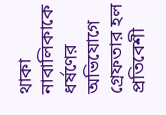থাকা নাবালিকাকে ধর্ষণের অভিযোগে গ্রেফতার হল প্রতিবেশী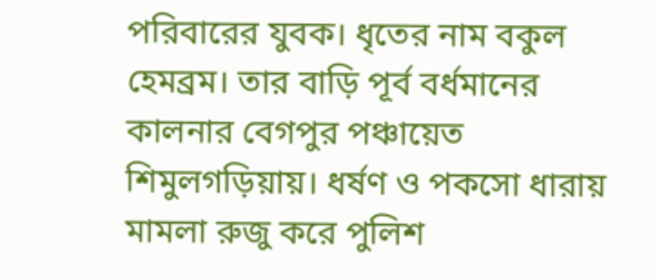পরিবারের যুবক। ধৃতের নাম বকুল হেমব্রম। তার বাড়ি পূর্ব বর্ধমানের কালনার বেগপুর পঞ্চায়েত শিমুলগড়িয়ায়। ধর্ষণ ও পকসো ধারায় মামলা রুজু করে পুলিশ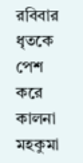রবিবার ধৃতকে পেশ করে কালনা মহকুমা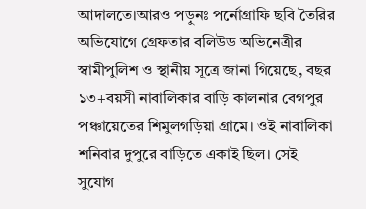আদালতে।আরও পড়ুনঃ পর্নোগ্রাফি ছবি তৈরির অভিযোগে গ্রেফতার বলিউড অভিনেত্রীর স্বামীপুলিশ ও স্থানীয় সূত্রে জানা গিয়েছে, বছর ১৩+বয়সী নাবালিকার বাড়ি কালনার বেগপুর পঞ্চায়েতের শিমুলগড়িয়া গ্রামে। ওই নাবালিকা শনিবার দুপুরে বাড়িতে একাই ছিল। সেই সুযোগ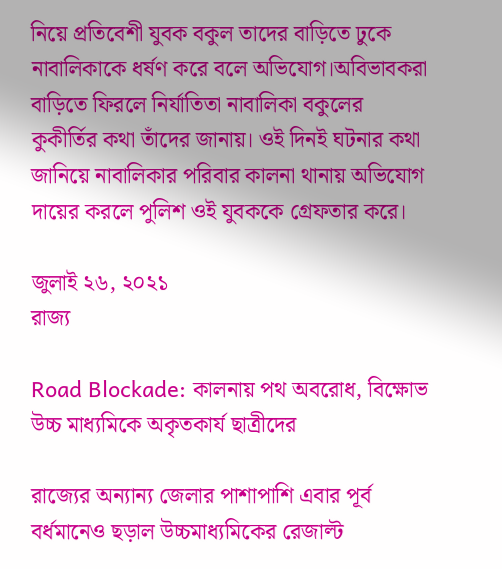নিয়ে প্রতিবেশী যুবক বকুল তাদের বাড়িতে ঢুকে নাবালিকাকে ধর্ষণ করে বলে অভিযোগ।অবিভাবকরা বাড়িতে ফিরলে নির্যাতিতা নাবালিকা বকুলের কুকীর্তির কথা তাঁদের জানায়। ওই দিনই ঘটনার কথা জানিয়ে নাবালিকার পরিবার কালনা থানায় অভিযোগ দায়ের করলে পুলিশ ওই যুবককে গ্রেফতার করে।

জুলাই ২৬, ২০২১
রাজ্য

Road Blockade: কালনায় পথ অবরোধ, বিক্ষোভ উচ্চ মাধ্যমিকে অকৃতকার্য ছাত্রীদের

রাজ্যের অন্যান্য জেলার পাশাপাশি এবার পূর্ব বর্ধমানেও ছড়াল উচ্চমাধ্যমিকের রেজাল্ট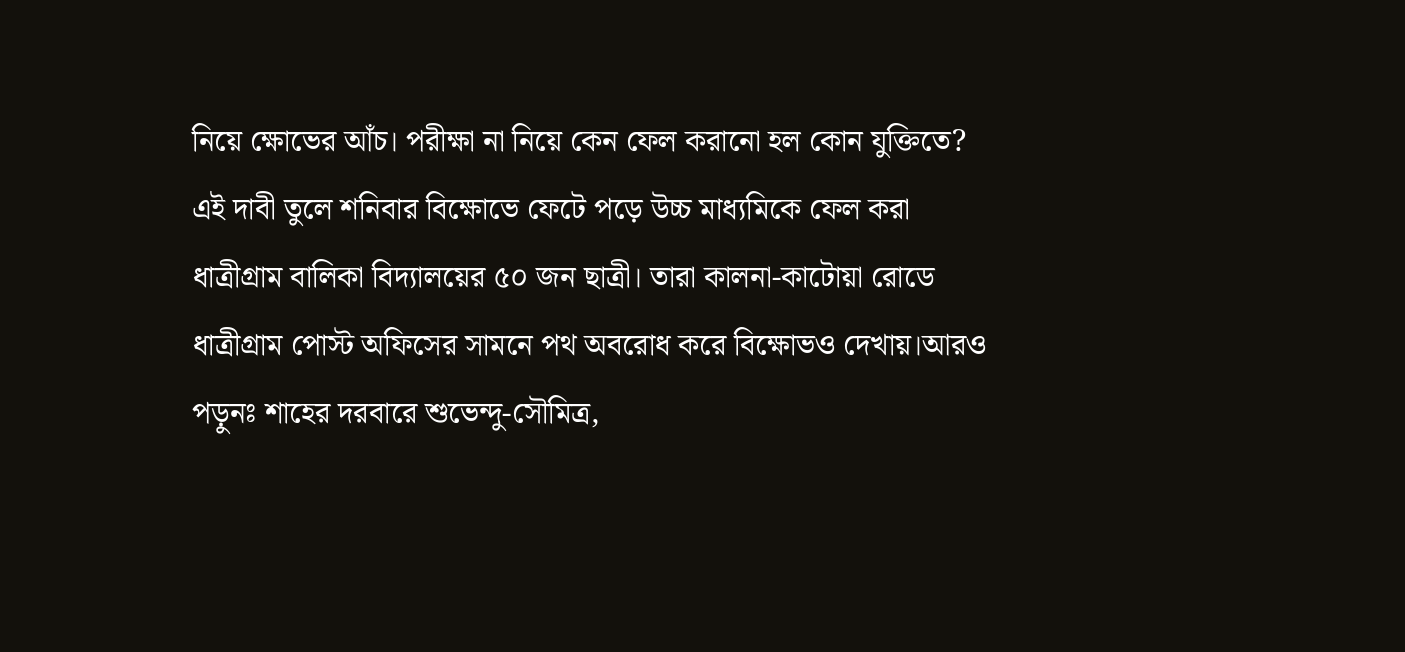নিয়ে ক্ষোভের আঁচ। পরীক্ষা না নিয়ে কেন ফেল করানো হল কোন যুক্তিতে? এই দাবী তুলে শনিবার বিক্ষোভে ফেটে পড়ে উচ্চ মাধ্যমিকে ফেল করা ধাত্রীগ্রাম বালিকা বিদ্যালয়ের ৫০ জন ছাত্রী। তারা কালনা-কাটোয়া রোডে ধাত্রীগ্রাম পোস্ট অফিসের সামনে পথ অবরোধ করে বিক্ষোভও দেখায়।আরও পড়ুনঃ শাহের দরবারে শুভেন্দু-সৌমিত্র,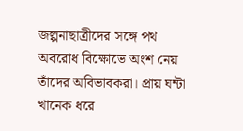জল্পনাছাত্রীদের সঙ্গে পথ অবরোধ বিক্ষোভে অংশ নেয় তাঁদের অবিভাবকরা। প্রায় ঘন্টা খানেক ধরে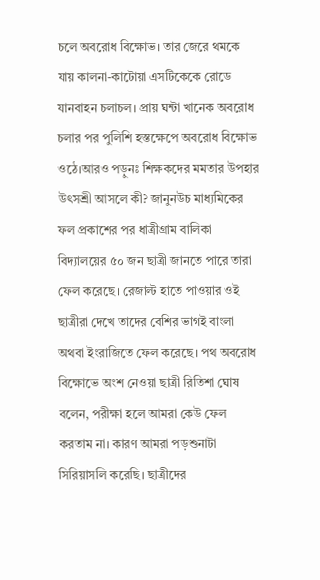চলে অবরোধ বিক্ষোভ। তার জেরে থমকে যায় কালনা-কাটোয়া এসটিকেকে রোডে যানবাহন চলাচল। প্রায় ঘন্টা খানেক অবরোধ চলার পর পুলিশি হস্তক্ষেপে অবরোধ বিক্ষোভ ওঠে।আরও পড়ুনঃ শিক্ষকদের মমতার উপহার উৎসশ্রী আসলে কী? জানুনউচ মাধ্যমিকের ফল প্রকাশের পর ধাত্রীগ্রাম বালিকা বিদ্যালয়ের ৫০ জন ছাত্রী জানতে পারে তারা ফেল করেছে। রেজাল্ট হাতে পাওয়ার ওই ছাত্রীরা দেখে তাদের বেশির ভাগই বাংলা অথবা ইংরাজিতে ফেল করেছে। পথ অবরোধ বিক্ষোভে অংশ নেওয়া ছাত্রী রিতিশা ঘোষ বলেন, পরীক্ষা হলে আমরা কেউ ফেল করতাম না। কারণ আমরা পড়শুনাটা সিরিয়াসলি করেছি। ছাত্রীদের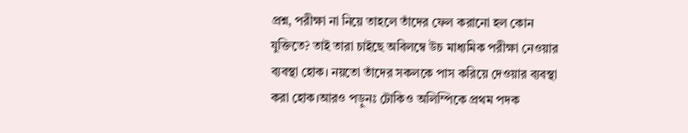প্রশ্ন, পরীক্ষা না নিয়ে তাহলে তাঁদের ফেল করানো হল কোন যুক্তিতে? তাই তারা চাইছে অবিলম্বে উচ মাধ্যমিক পরীক্ষা নেওয়ার ব্যবস্থা হোক। নয়তো তাঁদের সকলকে পাস করিয়ে দেওয়ার ব্যবস্থা করা হোক।আরও পড়ুনঃ টোকিও অলিম্পিকে প্রথম পদক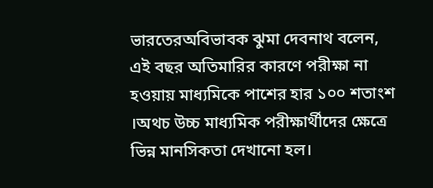ভারতেরঅবিভাবক ঝুমা দেবনাথ বলেন, এই বছর অতিমারির কারণে পরীক্ষা না হওয়ায় মাধ্যমিকে পাশের হার ১০০ শতাংশ ।অথচ উচ্চ মাধ্যমিক পরীক্ষার্থীদের ক্ষেত্রে ভিন্ন মানসিকতা দেখানো হল।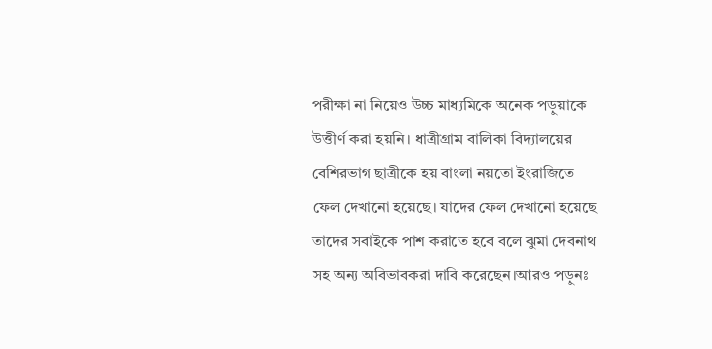পরীক্ষা না নিয়েও উচ্চ মাধ্যমিকে অনেক পড়ুয়াকে উত্তীর্ণ করা হয়নি। ধাত্রীগ্রাম বালিকা বিদ্যালয়ের বেশিরভাগ ছাত্রীকে হয় বাংলা নয়তো ইংরাজিতে ফেল দেখানো হয়েছে। যাদের ফেল দেখানো হয়েছে তাদের সবাইকে পাশ করাতে হবে বলে ঝুমা দেবনাথ সহ অন্য অবিভাবকরা দাবি করেছেন।আরও পড়ুনঃ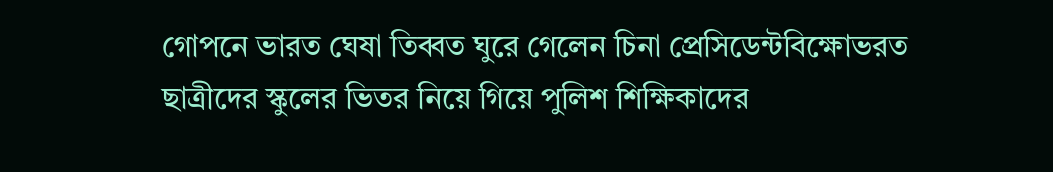গোপনে ভারত ঘেষা তিব্বত ঘুরে গেলেন চিনা প্রেসিডেন্টবিক্ষোভরত ছাত্রীদের স্কুলের ভিতর নিয়ে গিয়ে পুলিশ শিক্ষিকাদের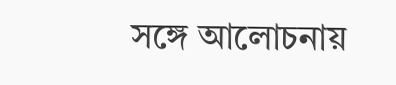সঙ্গে আলোচনায়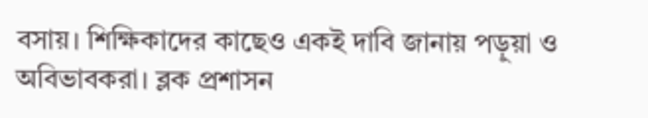বসায়। শিক্ষিকাদের কাছেও একই দাবি জানায় পড়ুয়া ও অবিভাবকরা। ব্লক প্রশাসন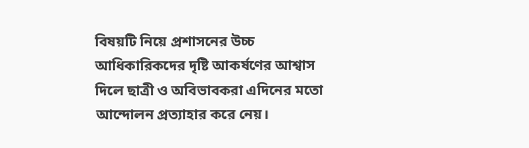বিষয়টি নিয়ে প্রশাসনের উচ্চ আধিকারিকদের দৃষ্টি আকর্ষণের আশ্বাস দিলে ছাত্রী ও অবিভাবকরা এদিনের মতো আন্দোলন প্রত্যাহার করে নেয়।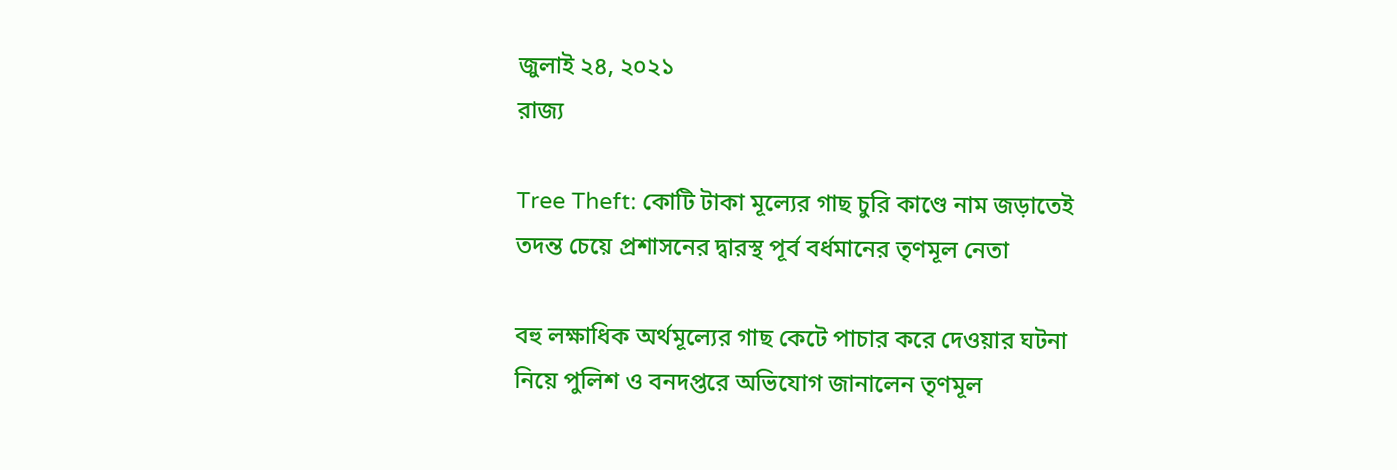জুলাই ২৪, ২০২১
রাজ্য

Tree Theft: কোটি টাকা মূল্যের গাছ চুরি কাণ্ডে নাম জড়াতেই তদন্ত চেয়ে প্রশাসনের দ্বারস্থ পূর্ব বর্ধমানের তৃণমূল নেতা

বহু লক্ষাধিক অর্থমূল্যের গাছ কেটে পাচার করে দেওয়ার ঘটনা নিয়ে পুলিশ ও বনদপ্তরে অভিযোগ জানালেন তৃণমূল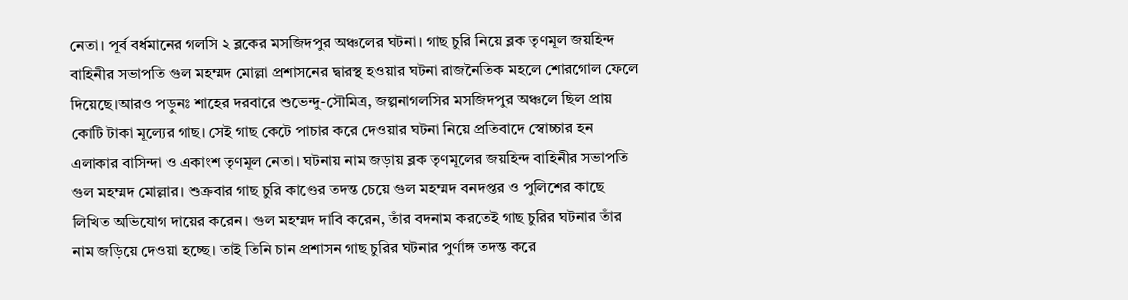নেতা। পূর্ব বর্ধমানের গলসি ২ ব্লকের মসজিদপুর অঞ্চলের ঘটনা। গাছ চুরি নিয়ে ব্লক তৃণমূল জয়হিন্দ বাহিনীর সভাপতি গুল মহম্মদ মোল্লা প্রশাসনের দ্বারস্থ হওয়ার ঘটনা রাজনৈতিক মহলে শোরগোল ফেলে দিয়েছে।আরও পড়ুনঃ শাহের দরবারে শুভেন্দু-সৌমিত্র, জল্পনাগলসির মসজিদপুর অঞ্চলে ছিল প্রায় কোটি টাকা মূল্যের গাছ। সেই গাছ কেটে পাচার করে দেওয়ার ঘটনা নিয়ে প্রতিবাদে স্বোচ্চার হন এলাকার বাসিন্দা ও একাংশ তৃণমূল নেতা। ঘটনায় নাম জড়ায় ব্লক তৃণমূলের জয়হিন্দ বাহিনীর সভাপতি গুল মহম্মদ মোল্লার। শুক্রবার গাছ চুরি কাণ্ডের তদন্ত চেয়ে গুল মহম্মদ বনদপ্তর ও পুলিশের কাছে লিখিত অভিযোগ দায়ের করেন। গুল মহম্মদ দাবি করেন, তাঁর বদনাম করতেই গাছ চুরির ঘটনার তাঁর নাম জড়িয়ে দেওয়া হচ্ছে। তাই তিনি চান প্রশাসন গাছ চুরির ঘটনার পুর্ণাঙ্গ তদন্ত করে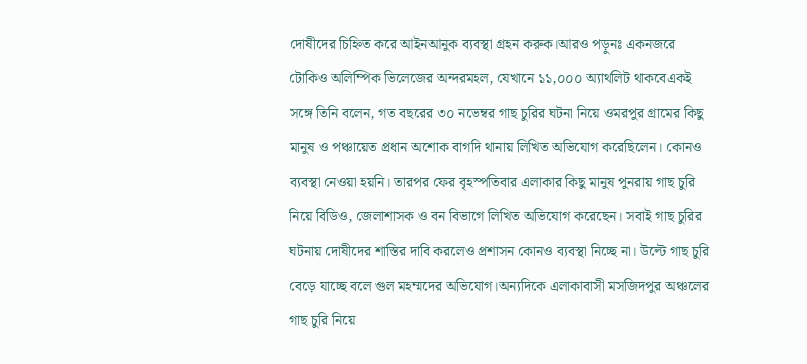দোষীদের চিহ্নিত করে আইনআনুক ব্যবস্থা গ্রহন করুক।আরও পড়ুনঃ একনজরে টোকিও অলিম্পিক ভিলেজের অন্দরমহল, যেখানে ১১,০০০ অ্যাথলিট থাকবেএকই সঙ্গে তিনি বলেন, গত বছরের ৩০ নভেম্বর গাছ চুরির ঘটনা নিয়ে ওমরপুর গ্রামের কিছু মানুষ ও পঞ্চায়েত প্রধান অশোক বাগদি থানায় লিখিত অভিযোগ করেছিলেন। কোনও ব্যবস্থা নেওয়া হয়নি। তারপর ফের বৃহস্পতিবার এলাকার কিছু মানুষ পুনরায় গাছ চুরি নিয়ে বিডিও, জেলাশাসক ও বন বিভাগে লিখিত অভিযোগ করেছেন। সবাই গাছ চুরির ঘটনায় দোষীদের শাস্তির দাবি করলেও প্রশাসন কোনও ব্যবস্থা নিচ্ছে না। উল্টে গাছ চুরি বেড়ে যাচ্ছে বলে গুল মহম্মদের অভিযোগ।অন্যদিকে এলাকাবাসী মসজিদপুর অঞ্চলের গাছ চুরি নিয়ে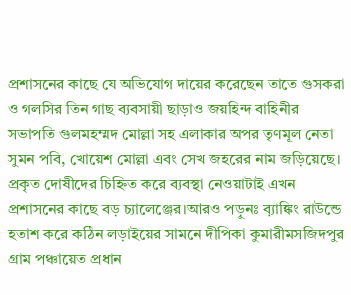প্রশাসনের কাছে যে অভিযোগ দায়ের করেছেন তাতে গুসকরা ও গলসির তিন গাছ ব্যবসায়ী ছাড়াও জয়হিন্দ বাহিনীর সভাপতি গুলমহম্মদ মোল্লা সহ এলাকার অপর তৃণমূল নেতা সুমন পবি, খোয়েশ মোল্লা এবং সেখ জহরের নাম জড়িয়েছে। প্রকৃত দোষীদের চিহ্নিত করে ব্যবস্থা নেওয়াটাই এখন প্রশাসনের কাছে বড় চ্যালেঞ্জের।আরও পড়ুনঃ ব়্যাঙ্কিং রাউন্ডে হতাশ করে কঠিন লড়াইয়ের সামনে দীপিকা কুমারীমসজিদপুর গ্রাম পঞ্চায়েত প্রধান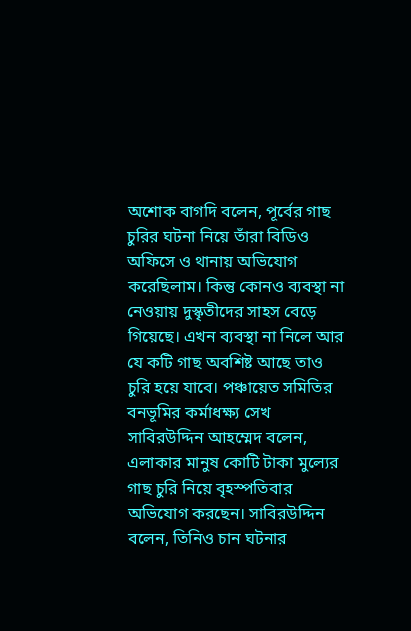অশোক বাগদি বলেন, পূর্বের গাছ চুরির ঘটনা নিয়ে তাঁরা বিডিও অফিসে ও থানায় অভিযোগ করেছিলাম। কিন্তু কোনও ব্যবস্থা না নেওয়ায় দুস্কৃতীদের সাহস বেড়ে গিয়েছে। এখন ব্যবস্থা না নিলে আর যে কটি গাছ অবশিষ্ট আছে তাও চুরি হয়ে যাবে। পঞ্চায়েত সমিতির বনভূমির কর্মাধক্ষ্য সেখ সাবিরউদ্দিন আহম্মেদ বলেন, এলাকার মানুষ কোটি টাকা মুল্যের গাছ চুরি নিয়ে বৃহস্পতিবার অভিযোগ করছেন। সাবিরউদ্দিন বলেন, তিনিও চান ঘটনার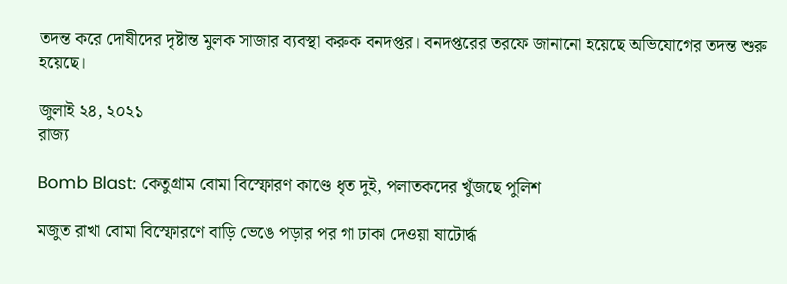তদন্ত করে দোষীদের দৃষ্টান্ত মুলক সাজার ব্যবস্থা করুক বনদপ্তর। বনদপ্তরের তরফে জানানো হয়েছে অভিযোগের তদন্ত শুরু হয়েছে।

জুলাই ২৪, ২০২১
রাজ্য

Bomb Blast: কেতুগ্রাম বোমা বিস্ফোরণ কাণ্ডে ধৃত দুই, পলাতকদের খুঁজছে পুলিশ

মজুত রাখা বোমা বিস্ফোরণে বাড়ি ভেঙে পড়ার পর গা ঢাকা দেওয়া ষাটোর্দ্ধ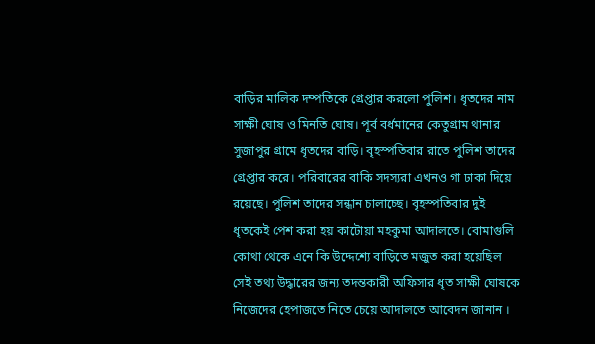বাড়ির মালিক দম্পতিকে গ্রেপ্তার করলো পুলিশ। ধৃতদের নাম সাক্ষী ঘোষ ও মিনতি ঘোষ। পূর্ব বর্ধমানের কেতুগ্রাম থানার সুজাপুর গ্রামে ধৃতদের বাড়ি। বৃহস্পতিবার রাতে পুলিশ তাদের গ্রেপ্তার করে। পরিবারের বাকি সদস্যরা এখনও গা ঢাকা দিয়ে রয়েছে। পুলিশ তাদের সন্ধান চালাচ্ছে। বৃহস্পতিবার দুই ধৃতকেই পেশ করা হয় কাটোয়া মহকুমা আদালতে। বোমাগুলি কোথা থেকে এনে কি উদ্দেশ্যে বাড়িতে মজুত করা হয়েছিল সেই তথ্য উদ্ধারের জন্য তদন্তকারী অফিসার ধৃত সাক্ষী ঘোষকে নিজেদের হেপাজতে নিতে চেয়ে আদালতে আবেদন জানান ।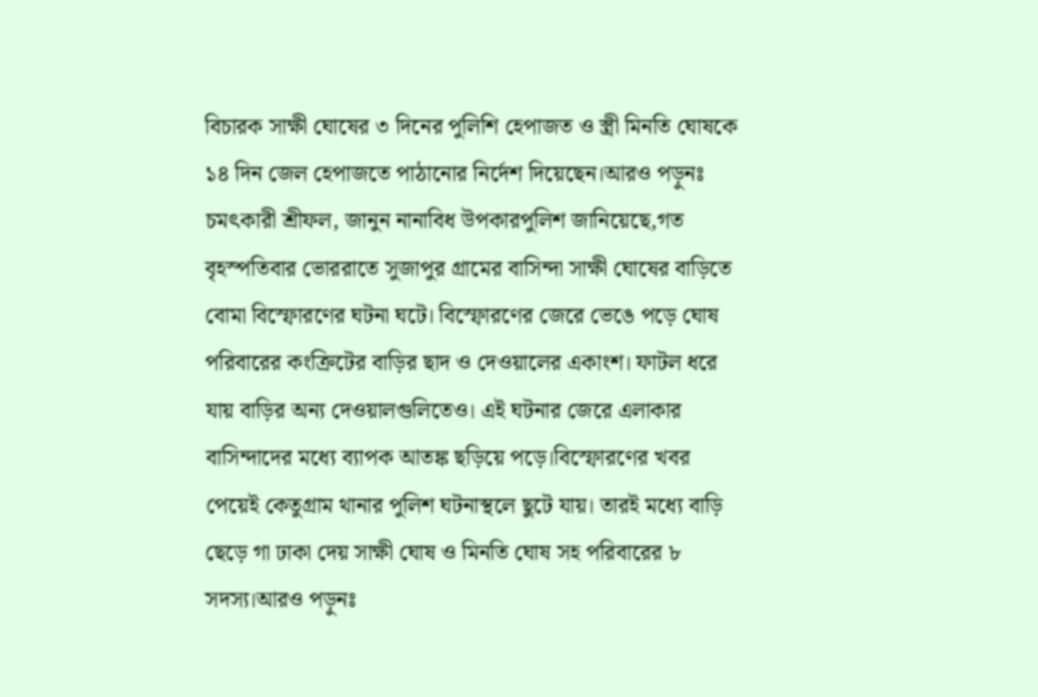বিচারক সাক্ষী ঘোষের ৩ দিনের পুলিশি হেপাজত ও স্ত্রী মিনতি ঘোষকে ১৪ দিন জেল হেপাজতে পাঠানোর নির্দেশ দিয়েছেন।আরও পড়ুনঃ চমৎকারী শ্রীফল, জানুন নানাবিধ উপকারপুলিশ জানিয়েছে,গত বৃহস্পতিবার ভোররাতে সুজাপুর গ্রামের বাসিন্দা সাক্ষী ঘোষের বাড়িতে বোমা বিস্ফোরণের ঘটনা ঘটে। বিস্ফোরণের জেরে ভেঙে পড়ে ঘোষ পরিবারের কংক্রিটের বাড়ির ছাদ ও দেওয়ালের একাংশ। ফাটল ধরে যায় বাড়ির অন্য দেওয়ালগুলিতেও। এই ঘটনার জেরে এলাকার বাসিন্দাদের মধ্যে ব্যাপক আতঙ্ক ছড়িয়ে পড়ে।বিস্ফোরণের খবর পেয়েই কেতুগ্রাম থানার পুলিশ ঘটনাস্থলে ছুটে যায়। তারই মধ্যে বাড়ি ছেড়ে গা ঢাকা দেয় সাক্ষী ঘোষ ও মিনতি ঘোষ সহ পরিবারের ৮ সদস্য।আরও পড়ুনঃ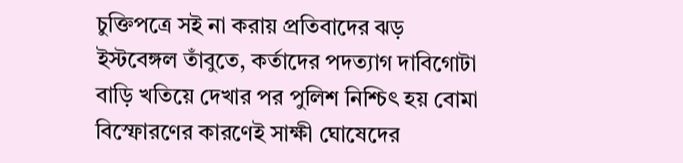চুক্তিপত্রে সই না করায় প্রতিবাদের ঝড় ইস্টবেঙ্গল তাঁবুতে, কর্তাদের পদত্যাগ দাবিগোটা বাড়ি খতিয়ে দেখার পর পুলিশ নিশ্চিৎ হয় বোমা বিস্ফোরণের কারণেই সাক্ষী ঘোষেদের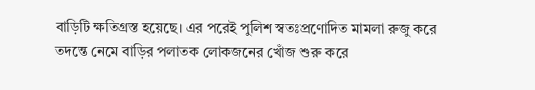বাড়িটি ক্ষতিগ্রস্ত হয়েছে। এর পরেই পুলিশ স্বতঃপ্রণোদিত মামলা রুজু করে তদন্তে নেমে বাড়ির পলাতক লোকজনের খোঁজ শুরু করে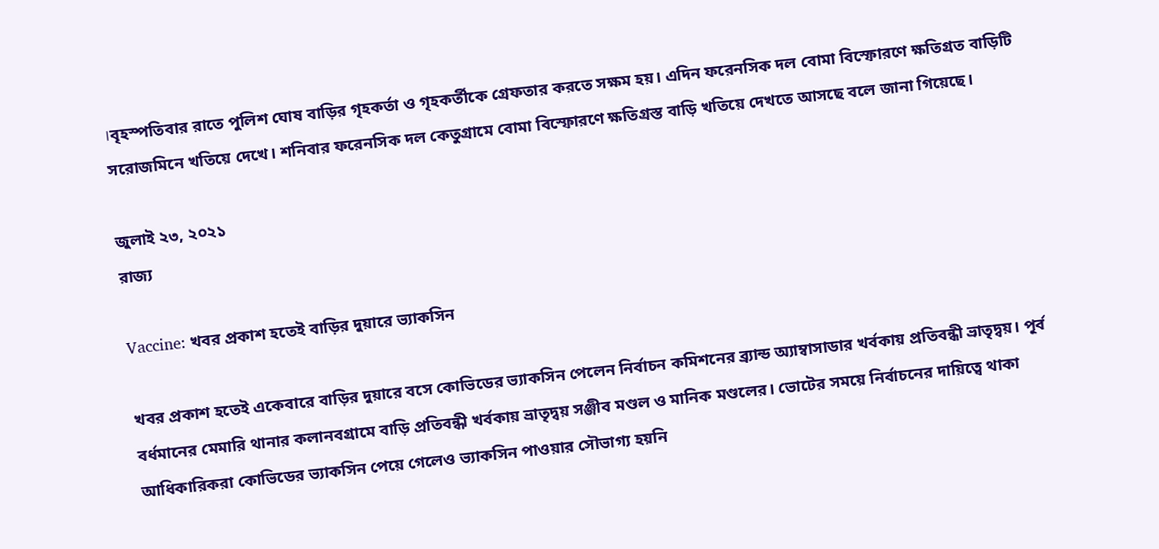।বৃহস্পতিবার রাতে পুলিশ ঘোষ বাড়ির গৃহকর্তা ও গৃহকর্তীকে গ্রেফতার করতে সক্ষম হয়। এদিন ফরেনসিক দল বোমা বিস্ফোরণে ক্ষতিগ্রত বাড়িটি সরোজমিনে খতিয়ে দেখে। শনিবার ফরেনসিক দল কেতুগ্রামে বোমা বিস্ফোরণে ক্ষতিগ্রস্ত বাড়ি খতিয়ে দেখতে আসছে বলে জানা গিয়েছে।

জুলাই ২৩, ২০২১
রাজ্য

Vaccine: খবর প্রকাশ হতেই বাড়ির দুয়ারে ভ্যাকসিন

খবর প্রকাশ হতেই একেবারে বাড়ির দুয়ারে বসে কোভিডের ভ্যাকসিন পেলেন নির্বাচন কমিশনের ব্র্যান্ড অ্যাম্বাসাডার খর্বকায় প্রতিবন্ধী ভ্রাতৃদ্বয়। পূর্ব বর্ধমানের মেমারি থানার কলানবগ্রামে বাড়ি প্রতিবন্ধী খর্বকায় ভ্রাতৃদ্বয় সঞ্জীব মণ্ডল ও মানিক মণ্ডলের। ভোটের সময়ে নির্বাচনের দায়িত্বে থাকা আধিকারিকরা কোভিডের ভ্যাকসিন পেয়ে গেলেও ভ্যাকসিন পাওয়ার সৌভাগ্য হয়নি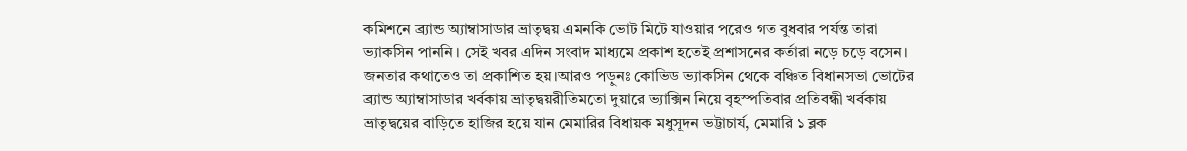কমিশনে ব্র্যান্ড অ্যাম্বাসাডার ভ্রাতৃদ্বয় এমনকি ভোট মিটে যাওয়ার পরেও গত বুধবার পর্যন্ত তারা ভ্যাকসিন পাননি । সেই খবর এদিন সংবাদ মাধ্যমে প্রকাশ হতেই প্রশাসনের কর্তারা নড়ে চড়ে বসেন। জনতার কথাতেও তা প্রকাশিত হয়।আরও পড়ুনঃ কোভিড ভ্যাকসিন থেকে বঞ্চিত বিধানসভা ভোটের ব্র্যান্ড অ্যাম্বাসাডার খর্বকায় ভ্রাতৃদ্বয়রীতিমতো দুয়ারে ভ্যাক্সিন নিয়ে বৃহস্পতিবার প্রতিবন্ধী খর্বকায় ভ্রাতৃদ্বয়ের বাড়িতে হাজির হয়ে যান মেমারির বিধায়ক মধুসূদন ভট্টাচার্য, মেমারি ১ ব্লক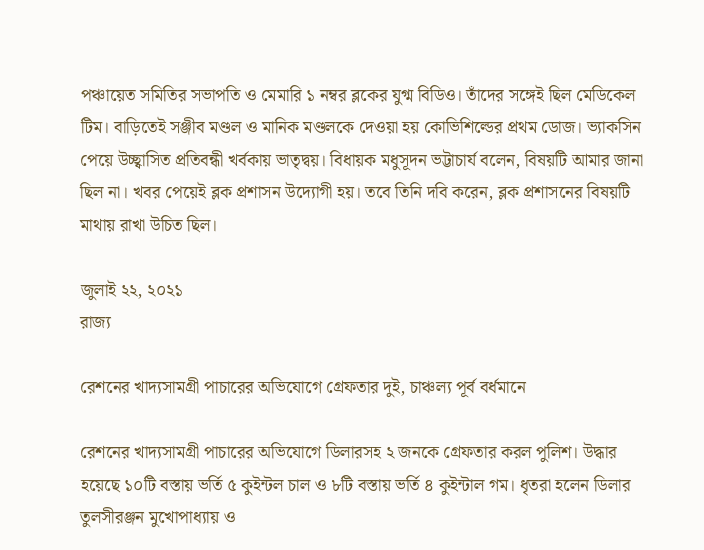পঞ্চায়েত সমিতির সভাপতি ও মেমারি ১ নম্বর ব্লকের যুগ্ম বিডিও। তাঁদের সঙ্গেই ছিল মেডিকেল টিম। বাড়িতেই সঞ্জীব মণ্ডল ও মানিক মণ্ডলকে দেওয়া হয় কোভিশিল্ডের প্রথম ডোজ। ভ্যাকসিন পেয়ে উচ্ছ্বাসিত প্রতিবন্ধী খর্বকায় ভাতৃদ্বয়। বিধায়ক মধুসূদন ভট্টাচার্য বলেন, বিষয়টি আমার জানা ছিল না। খবর পেয়েই ব্লক প্রশাসন উদ্যোগী হয়। তবে তিনি দবি করেন, ব্লক প্রশাসনের বিষয়টি মাথায় রাখা উচিত ছিল।

জুলাই ২২, ২০২১
রাজ্য

রেশনের খাদ্যসামগ্রী পাচারের অভিযোগে গ্রেফতার দুই, চাঞ্চল্য পূর্ব বর্ধমানে

রেশনের খাদ্যসামগ্রী পাচারের অভিযোগে ডিলারসহ ২ জনকে গ্রেফতার করল পুলিশ। উদ্ধার হয়েছে ১০টি বস্তায় ভর্তি ৫ কুইন্টল চাল ও ৮টি বস্তায় ভর্তি ৪ কুইন্টাল গম। ধৃতরা হলেন ডিলার তুলসীরঞ্জন মুখোপাধ্যায় ও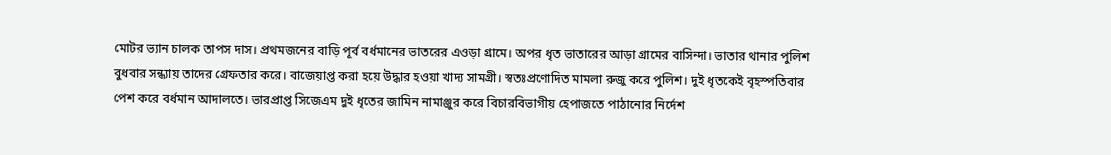মোটর ভ্যান চালক তাপস দাস। প্রথমজনের বাড়ি পূর্ব বর্ধমানের ভাতরের এওড়া গ্রামে। অপর ধৃত ভাতারের আড়া গ্রামের বাসিন্দা। ভাতার থানার পুলিশ বুধবার সন্ধ্যায় তাদের গ্রেফতার করে। বাজেয়াপ্ত করা হয়ে উদ্ধার হওয়া খাদ্য সামগ্রী। স্বতঃপ্রণোদিত মামলা রুজু করে পুলিশ। দুই ধৃতকেই বৃহস্পতিবার পেশ করে বর্ধমান আদালতে। ভারপ্রাপ্ত সিজেএম দুই ধৃতের জামিন নামাঞ্জুর করে বিচারবিভাগীয় হেপাজতে পাঠানোর নির্দেশ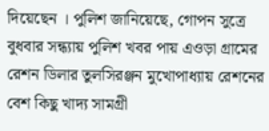দিয়েছেন । পুলিশ জানিয়েছে, গোপন সুত্রে বুধবার সন্ধ্যায় পুলিশ খবর পায় এওড়া গ্রামের রেশন ডিলার তুলসিরঞ্জন মুখোপাধ্যায় রেশনের বেশ কিছু খাদ্য সামগ্রী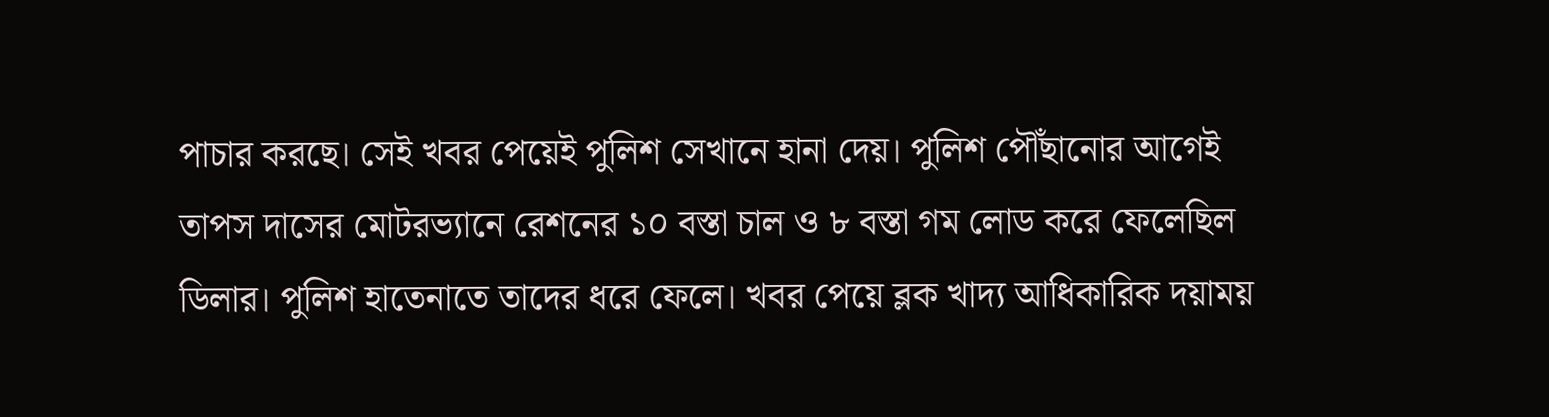পাচার করছে। সেই খবর পেয়েই পুলিশ সেখানে হানা দেয়। পুলিশ পৌঁছানোর আগেই তাপস দাসের মোটরভ্যানে রেশনের ১০ বস্তা চাল ও ৮ বস্তা গম লোড করে ফেলেছিল ডিলার। পুলিশ হাতেনাতে তাদের ধরে ফেলে। খবর পেয়ে ব্লক খাদ্য আধিকারিক দয়াময়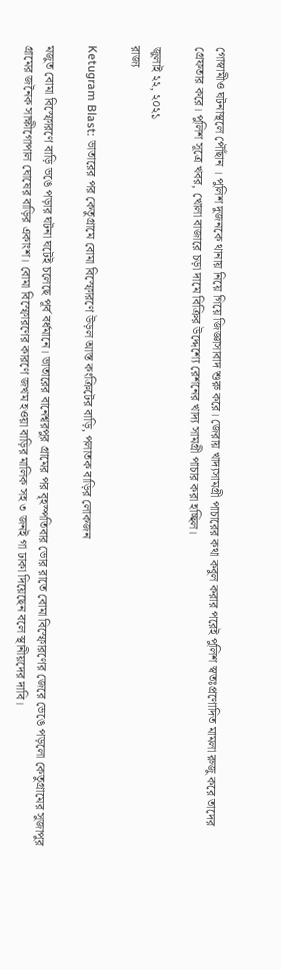গোস্বামীও ঘটনাস্থলে পৌঁছান । পুলিশ দুজনকে থানায় নিয়ে গিয়ে জিজ্ঞাসাবাদ শুরু করে। জেরায় খাদ্যসামগ্রী পাচারের কথা কবুল করার পরেই পুলিশ স্বতঃপ্রণোদিত মামলা রুজু করে তাদের গ্রেফতার করে। পুলিশ সূত্রে খবর, খোলা বাজারে চড়া দামে বিক্রির উদ্দেশ্যে রেশনের খাদ্য সামগ্রী পাচার করা হচ্ছিল।

জুলাই ২২, ২০২১
রাজ্য

Ketugram Blast: ভাতারের পর কেতুগ্রামে বোমা বিস্ফোরণে উড়ল আস্ত কংক্রিটের বাড়ি, পলাতক বাড়ির লোকজন

মজুত বোমা বিস্ফোরণে বাড়ি ভঙে পড়ার ঘটনা ঘটেই চলেছে পূর্ব বর্ধমানে। ভাতারের বানেশ্বরপুর গ্রামের পর বৃহস্পতিবার ভোর রাতে বোমা বিস্ফোরণের জেরে ভেঙে পড়লো কেতুগ্রামের সুজাপুর গ্রামের জনৈক সাক্ষীগোপাল ঘোষের বাড়ির একাংশ। বোমা বিস্ফোরণের কারণে জখম হওয়া বাড়ির মালিক সহ ৩ জনই গা ঢাকা দিয়েছেন বলে স্থানীয়দের দাবি।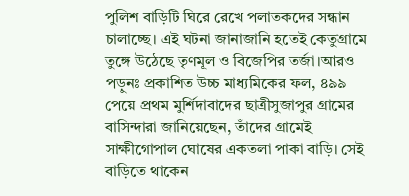পুলিশ বাড়িটি ঘিরে রেখে পলাতকদের সন্ধান চালাচ্ছে। এই ঘটনা জানাজানি হতেই কেতুগ্রামে তুঙ্গে উঠেছে তৃণমূল ও বিজেপির তর্জা।আরও পড়ুনঃ প্রকাশিত উচ্চ মাধ্যমিকের ফল, ৪৯৯ পেয়ে প্রথম মুর্শিদাবাদের ছাত্রীসুজাপুর গ্রামের বাসিন্দারা জানিয়েছেন, তাঁদের গ্রামেই সাক্ষীগোপাল ঘোষের একতলা পাকা বাড়ি। সেই বাড়িতে থাকেন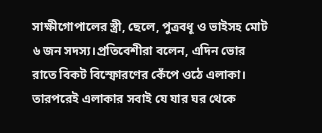সাক্ষীগোপালের স্ত্রী, ছেলে, পুত্রবধূ ও ভাইসহ মোট ৬ জন সদস্য।প্রতিবেশীরা বলেন, এদিন ভোর রাতে বিকট বিস্ফোরণের কেঁপে ওঠে এলাকা। তারপরেই এলাকার সবাই যে যার ঘর থেকে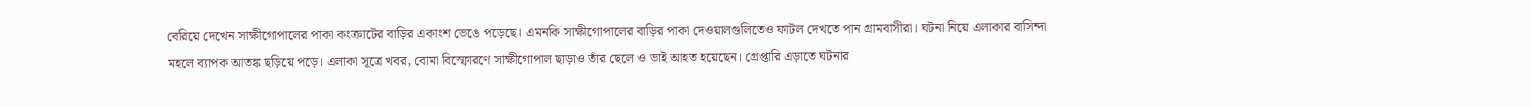বেরিয়ে দেখেন সাক্ষীগোপালের পাকা কংক্রাটের বাড়ির একাংশ ভেঙে পড়েছে। এমনকি সাক্ষীগোপালের বাড়ির পাকা দেওয়ালগুলিতেও ফাটল দেখতে পান গ্রামবাসীরা। ঘটনা নিয়ে এলাকার বাসিন্দা মহলে ব্যাপক আতঙ্ক ছড়িয়ে পড়ে। এলাকা সূত্রে খবর, বোমা বিস্ফোরণে সাক্ষীগোপাল ছাড়াও তাঁর ছেলে ও ভাই আহত হয়েছেন। গ্রেপ্তারি এড়াতে ঘটনার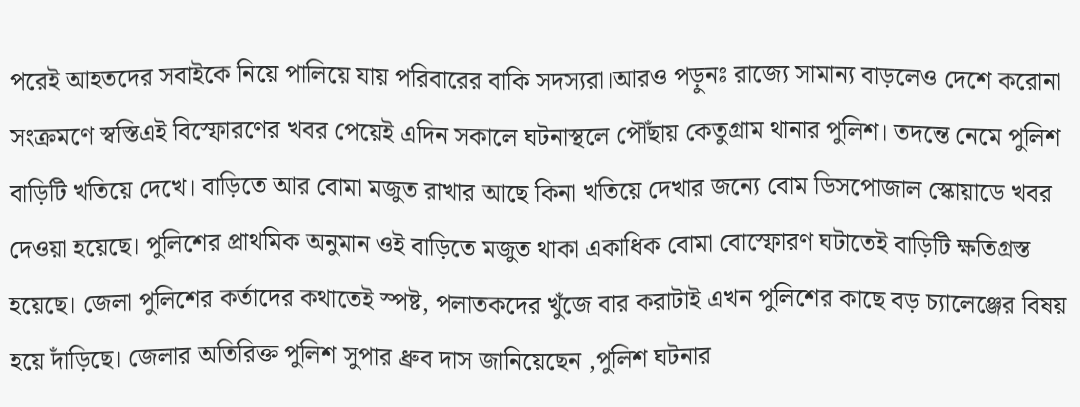পরেই আহতদের সবাইকে নিয়ে পালিয়ে যায় পরিবারের বাকি সদস্যরা।আরও পড়ুনঃ রাজ্যে সামান্য বাড়লেও দেশে করোনা সংক্রমণে স্বস্তিএই বিস্ফোরণের খবর পেয়েই এদিন সকালে ঘটনাস্থলে পৌঁছায় কেতুগ্রাম থানার পুলিশ। তদন্তে নেমে পুলিশ বাড়িটি খতিয়ে দেখে। বাড়িতে আর বোমা মজুত রাখার আছে কিনা খতিয়ে দেখার জন্যে বোম ডিসপোজাল স্কোয়াডে খবর দেওয়া হয়েছে। পুলিশের প্রাথমিক অনুমান ওই বাড়িতে মজুত থাকা একাধিক বোমা বোস্ফোরণ ঘটাতেই বাড়িটি ক্ষতিগ্রস্ত হয়েছে। জেলা পুলিশের কর্তাদের কথাতেই স্পষ্ট, পলাতকদের খুঁজে বার করাটাই এখন পুলিশের কাছে বড় চ্যালেঞ্জের বিষয় হয়ে দাঁড়িছে। জেলার অতিরিক্ত পুলিশ সুপার ধ্রুব দাস জানিয়েছেন ,পুলিশ ঘটনার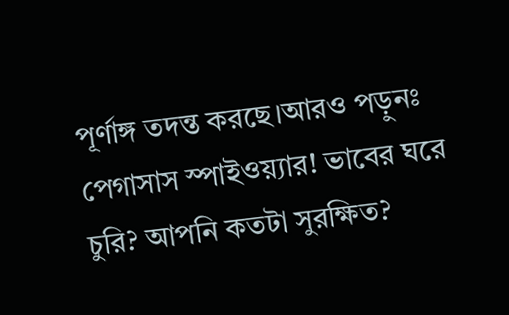পূর্ণাঙ্গ তদন্ত করছে।আরও পড়ুনঃ পেগাসাস স্পাইওয়্যার! ভাবের ঘরে চুরি? আপনি কতটা সুরক্ষিত?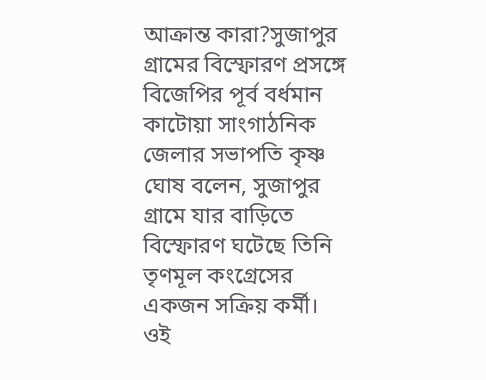আক্রান্ত কারা?সুজাপুর গ্রামের বিস্ফোরণ প্রসঙ্গে বিজেপির পূর্ব বর্ধমান কাটোয়া সাংগাঠনিক জেলার সভাপতি কৃষ্ণ ঘোষ বলেন, সুজাপুর গ্রামে যার বাড়িতে বিস্ফোরণ ঘটেছে তিনি তৃণমূল কংগ্রেসের একজন সক্রিয় কর্মী। ওই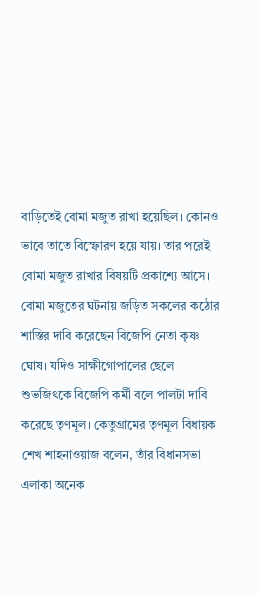বাড়িতেই বোমা মজুত রাখা হয়েছিল। কোনও ভাবে তাতে বিস্ফোরণ হয়ে যায়। তার পরেই বোমা মজুত রাখার বিষয়টি প্রকাশ্যে আসে। বোমা মজুতের ঘটনায় জড়িত সকলের কঠোর শাস্তির দাবি করেছেন বিজেপি নেতা কৃষ্ণ ঘোষ। যদিও সাক্ষীগোপালের ছেলে শুভজিৎকে বিজেপি কর্মী বলে পালটা দাবি করেছে তৃণমূল। কেতুগ্রামের তৃণমূল বিধায়ক শেখ শাহনাওয়াজ বলেন, তাঁর বিধানসভা এলাকা অনেক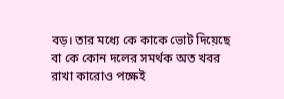বড়। তার মধ্যে কে কাকে ভোট দিয়েছে বা কে কোন দলের সমর্থক অত খবর রাখা কারোও পক্ষেই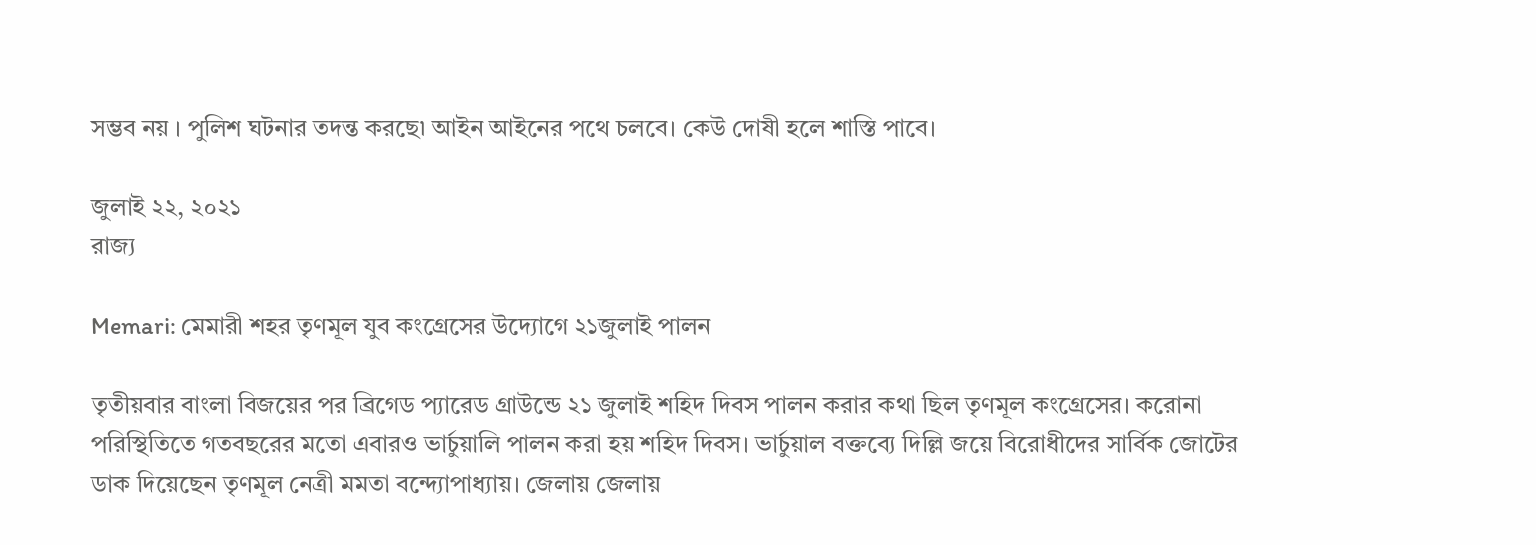সম্ভব নয় । পুলিশ ঘটনার তদন্ত করছে৷ আইন আইনের পথে চলবে। কেউ দোষী হলে শাস্তি পাবে।

জুলাই ২২, ২০২১
রাজ্য

Memari: মেমারী শহর তৃণমূল যুব কংগ্রেসের উদ্যোগে ২১জুলাই পালন

তৃতীয়বার বাংলা বিজয়ের পর ব্রিগেড প্যারেড গ্রাউন্ডে ২১ জুলাই শহিদ দিবস পালন করার কথা ছিল তৃণমূল কংগ্রেসের। করোনা পরিস্থিতিতে গতবছরের মতো এবারও ভার্চুয়ালি পালন করা হয় শহিদ দিবস। ভার্চুয়াল বক্তব্যে দিল্লি জয়ে বিরোধীদের সার্বিক জোটের ডাক দিয়েছেন তৃণমূল নেত্রী মমতা বন্দ্যোপাধ্যায়। জেলায় জেলায়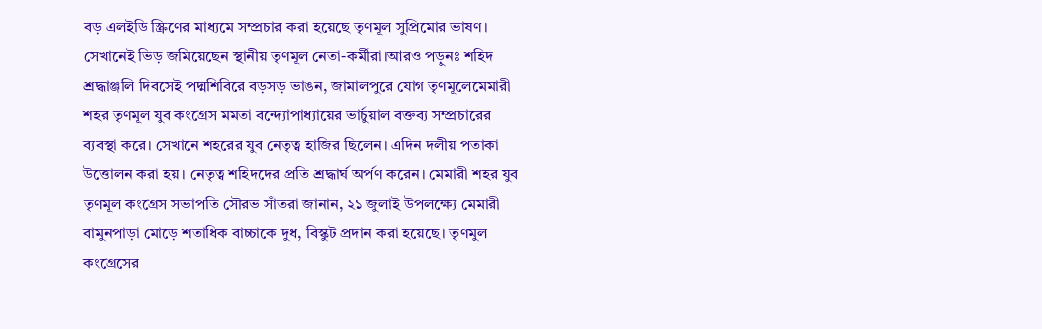বড় এলইডি স্ক্রিণের মাধ্যমে সম্প্রচার করা হয়েছে তৃণমূল সুপ্রিমোর ভাষণ। সেখানেই ভিড় জমিয়েছেন স্থানীয় তৃণমূল নেতা-কর্মীরা।আরও পড়ুনঃ শহিদ শ্রদ্ধাঞ্জলি দিবসেই পদ্মশিবিরে বড়সড় ভাঙন, জামালপুরে যোগ তৃণমূলেমেমারী শহর তৃণমূল যুব কংগ্রেস মমতা বন্দ্যোপাধ্যায়ের ভার্চুয়াল বক্তব্য সম্প্রচারের ব্যবস্থা করে। সেখানে শহরের যুব নেতৃত্ব হাজির ছিলেন। এদিন দলীয় পতাকা উত্তোলন করা হয়। নেতৃত্ব শহিদদের প্রতি শ্রদ্ধার্ঘ অর্পণ করেন। মেমারী শহর যুব তৃণমূল কংগ্রেস সভাপতি সৌরভ সাঁতরা জানান, ২১ জুলাই উপলক্ষ্যে মেমারী বামুনপাড়া মোড়ে শতাধিক বাচ্চাকে দুধ, বিস্কুট প্রদান করা হয়েছে। তৃণমুল কংগ্রেসের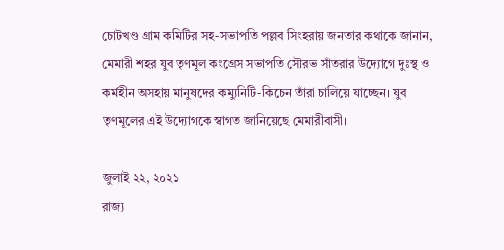চোটখণ্ড গ্রাম কমিটির সহ-সভাপতি পল্লব সিংহরায় জনতার কথাকে জানান, মেমারী শহর যুব তৃণমূল কংগ্রেস সভাপতি সৌরভ সাঁতরার উদ্যোগে দুঃস্থ ও কর্মহীন অসহায় মানুষদের কম্যুনিটি-কিচেন তাঁরা চালিয়ে যাচ্ছেন। যুব তৃণমূলের এই উদ্যোগকে স্বাগত জানিয়েছে মেমারীবাসী।

জুলাই ২২, ২০২১
রাজ্য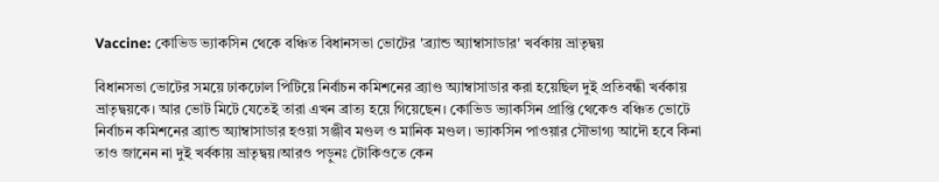Vaccine: কোভিড ভ্যাকসিন থেকে বঞ্চিত বিধানসভা ভোটের 'ব্র্যান্ড অ্যাম্বাসাডার' খর্বকায় ভ্রাতৃদ্বয়

বিধানসভা ভোটের সময়ে ঢাকঢোল পিটিয়ে নির্বাচন কমিশনের ব্র্যাণ্ড অ্যাম্বাসাডার করা হয়েছিল দুই প্রতিবন্ধী খর্বকায় ভ্রাতৃদ্বয়কে। আর ভোট মিটে যেতেই তারা এখন ব্রাত্য হয়ে গিয়েছেন। কোভিড ভ্যাকসিন প্রাপ্তি থেকেও বঞ্চিত ভোটে নির্বাচন কমিশনের ব্র্যান্ড অ্যাম্বাসাডার হওয়া সঞ্জীব মণ্ডল ও মানিক মণ্ডল। ভ্যাকসিন পাওয়ার সৌভাগ্য আদৌ হবে কিনা তাও জানেন না দুই খর্বকায় ভ্রাতৃদ্বয়।আরও পড়ুনঃ টোকিওতে কেন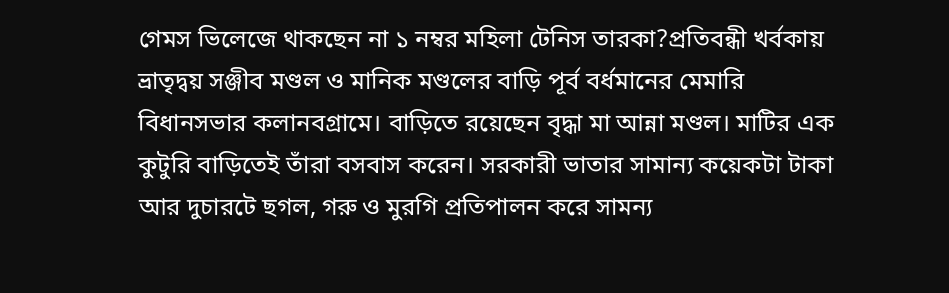গেমস ভিলেজে থাকছেন না ১ নম্বর মহিলা টেনিস তারকা?প্রতিবন্ধী খর্বকায় ভ্রাতৃদ্বয় সঞ্জীব মণ্ডল ও মানিক মণ্ডলের বাড়ি পূর্ব বর্ধমানের মেমারি বিধানসভার কলানবগ্রামে। বাড়িতে রয়েছেন বৃদ্ধা মা আন্না মণ্ডল। মাটির এক কুটুরি বাড়িতেই তাঁরা বসবাস করেন। সরকারী ভাতার সামান্য কয়েকটা টাকা আর দুচারটে ছগল, গরু ও মুরগি প্রতিপালন করে সামন্য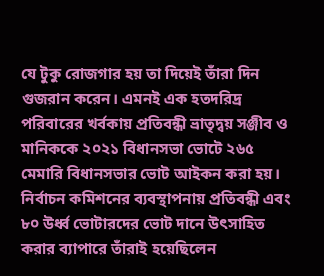যে টুকু রোজগার হয় তা দিয়েই তাঁরা দিন গুজরান করেন। এমনই এক হতদরিদ্র পরিবারের খর্বকায় প্রতিবন্ধী ভ্রাতৃদ্বয় সঞ্জীব ও মানিককে ২০২১ বিধানসভা ভোটে ২৬৫ মেমারি বিধানসভার ভোট আইকন করা হয়। নির্বাচন কমিশনের ব্যবস্থাপনায় প্রতিবন্ধী এবং ৮০ উর্ধ্ব ভোটারদের ভোট দানে উৎসাহিত করার ব্যাপারে তাঁরাই হয়েছিলেন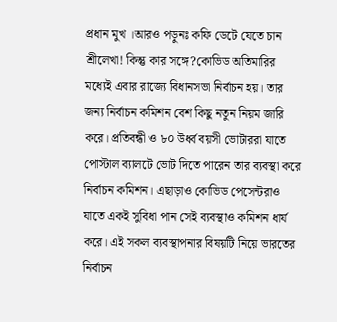প্রধান মুখ ।আরও পড়ুনঃ কফি ডেটে যেতে চান শ্রীলেখা! কিন্তু কার সঙ্গে?কোভিড অতিমারির মধ্যেই এবার রাজ্যে বিধানসভা নির্বাচন হয়। তার জন্য নির্বাচন কমিশন বেশ কিছু নতুন নিয়ম জারি করে। প্রতিবন্ধী ও ৮০ উর্ধ্ব বয়সী ভোটাররা যাতে পোস্টাল ব্যালটে ভোট দিতে পারেন তার ব্যবস্থা করে নির্বাচন কমিশন। এছাড়াও কোভিড পেসেন্টরাও যাতে একই সুবিধা পান সেই ব্যবস্থাও কমিশন ধার্য করে। এই সকল ব্যবস্থাপনার বিষয়টি নিয়ে ভারতের নির্বাচন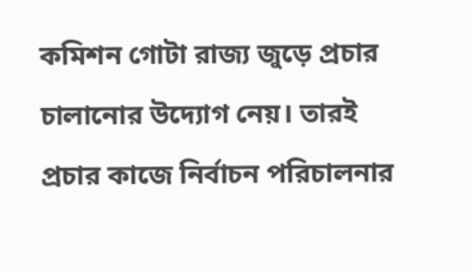কমিশন গোটা রাজ্য জুড়ে প্রচার চালানোর উদ্যোগ নেয়। তারই প্রচার কাজে নির্বাচন পরিচালনার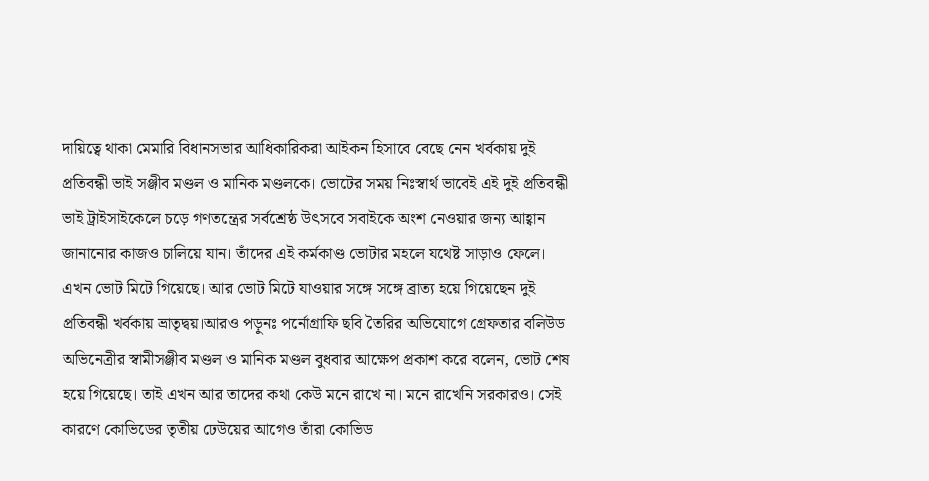দায়িত্বে থাকা মেমারি বিধানসভার আধিকারিকরা আইকন হিসাবে বেছে নেন খর্বকায় দুই প্রতিবন্ধী ভাই সঞ্জীব মণ্ডল ও মানিক মণ্ডলকে। ভোটের সময় নিঃস্বার্থ ভাবেই এই দুই প্রতিবন্ধী ভাই ট্রাইসাইকেলে চড়ে গণতন্ত্রের সর্বশ্রেষ্ঠ উৎসবে সবাইকে অংশ নেওয়ার জন্য আহ্বান জানানোর কাজও চালিয়ে যান। তাঁদের এই কর্মকাণ্ড ভোটার মহলে যথেষ্ট সাড়াও ফেলে। এখন ভোট মিটে গিয়েছে। আর ভোট মিটে যাওয়ার সঙ্গে সঙ্গে ব্রাত্য হয়ে গিয়েছেন দুই প্রতিবন্ধী খর্বকায় ভ্রাতৃদ্বয়।আরও পড়ুনঃ পর্নোগ্রাফি ছবি তৈরির অভিযোগে গ্রেফতার বলিউড অভিনেত্রীর স্বামীসঞ্জীব মণ্ডল ও মানিক মণ্ডল বুধবার আক্ষেপ প্রকাশ করে বলেন, ভোট শেষ হয়ে গিয়েছে। তাই এখন আর তাদের কথা কেউ মনে রাখে না। মনে রাখেনি সরকারও। সেই কারণে কোভিডের তৃতীয় ঢেউয়ের আগেও তাঁরা কোভিড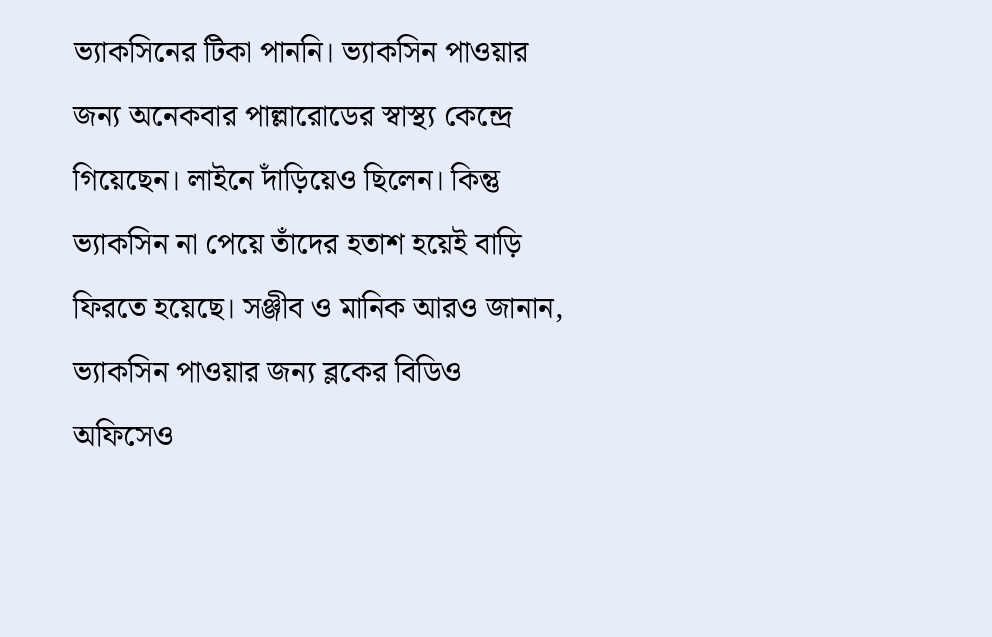ভ্যাকসিনের টিকা পাননি। ভ্যাকসিন পাওয়ার জন্য অনেকবার পাল্লারোডের স্বাস্থ্য কেন্দ্রে গিয়েছেন। লাইনে দাঁড়িয়েও ছিলেন। কিন্তু ভ্যাকসিন না পেয়ে তাঁদের হতাশ হয়েই বাড়ি ফিরতে হয়েছে। সঞ্জীব ও মানিক আরও জানান, ভ্যাকসিন পাওয়ার জন্য ব্লকের বিডিও অফিসেও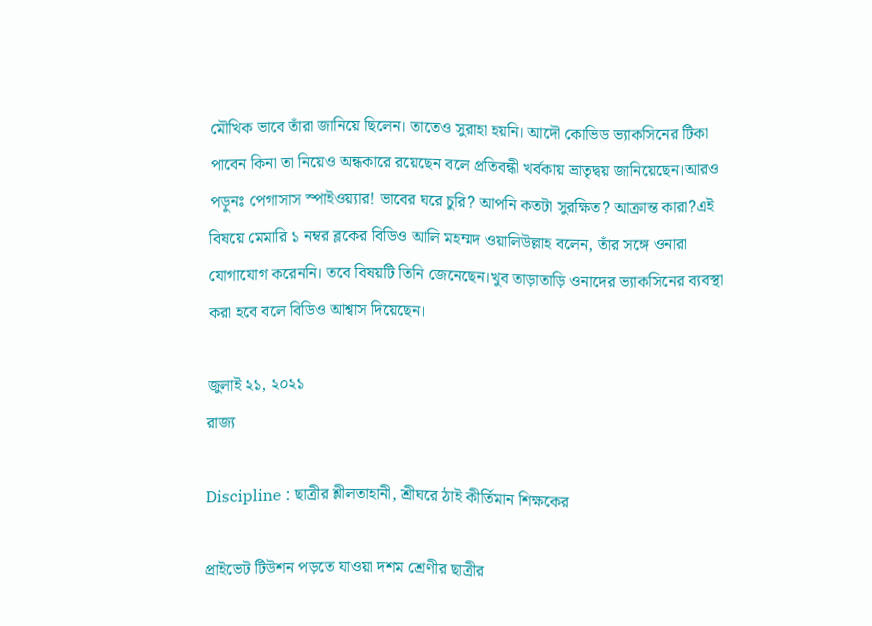মৌখিক ভাবে তাঁরা জানিয়ে ছিলেন। তাতেও সুরাহা হয়নি। আদৌ কোভিড ভ্যাকসিনের টিকা পাবেন কিনা তা নিয়েও অন্ধকারে রয়েছেন বলে প্রতিবন্ধী খর্বকায় ভ্রাতৃদ্বয় জানিয়েছেন।আরও পড়ুনঃ পেগাসাস স্পাইওয়্যার! ভাবের ঘরে চুরি? আপনি কতটা সুরক্ষিত? আক্রান্ত কারা?এই বিষয়ে মেমারি ১ নম্বর ব্লকের বিডিও আলি মহম্মদ ওয়ালিউল্লাহ বলেন, তাঁর সঙ্গে ওনারা যোগাযোগ করেননি। তবে বিষয়টি তিনি জেনেছেন।খুব তাড়াতাড়ি ওনাদের ভ্যাকসিনের ব্যবস্থা করা হবে বলে বিডিও আশ্বাস দিয়েছেন।

জুলাই ২১, ২০২১
রাজ্য

Discipline : ছাত্রীর শ্লীলতাহানী, শ্রীঘরে ঠাই কীর্তিমান শিক্ষকের

প্রাইভেট টিউশন পড়তে যাওয়া দশম শ্রেণীর ছাত্রীর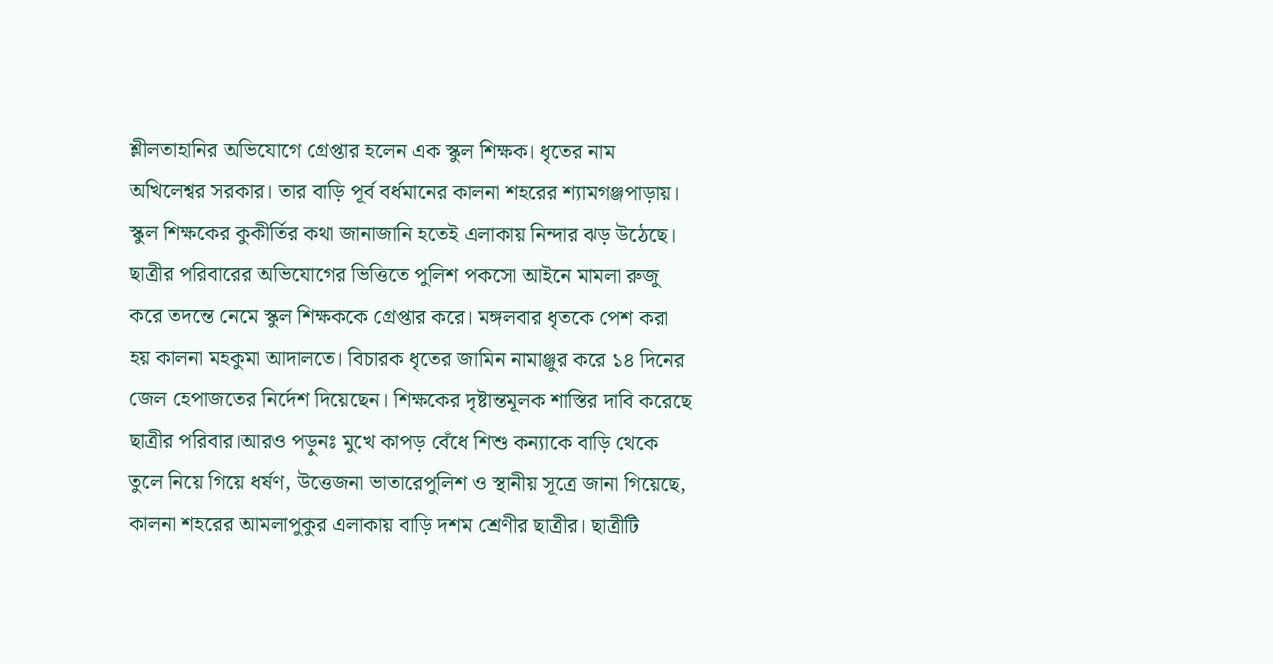শ্লীলতাহানির অভিযোগে গ্রেপ্তার হলেন এক স্কুল শিক্ষক। ধৃতের নাম অখিলেশ্বর সরকার। তার বাড়ি পূর্ব বর্ধমানের কালনা শহরের শ্যামগঞ্জপাড়ায়। স্কুল শিক্ষকের কুকীর্তির কথা জানাজানি হতেই এলাকায় নিন্দার ঝড় উঠেছে। ছাত্রীর পরিবারের অভিযোগের ভিত্তিতে পুলিশ পকসো আইনে মামলা রুজু করে তদন্তে নেমে স্কুল শিক্ষককে গ্রেপ্তার করে। মঙ্গলবার ধৃতকে পেশ করা হয় কালনা মহকুমা আদালতে। বিচারক ধৃতের জামিন নামাঞ্জুর করে ১৪ দিনের জেল হেপাজতের নির্দেশ দিয়েছেন। শিক্ষকের দৃষ্টান্তমূলক শাস্তির দাবি করেছে ছাত্রীর পরিবার।আরও পড়ুনঃ মুখে কাপড় বেঁধে শিশু কন্যাকে বাড়ি থেকে তুলে নিয়ে গিয়ে ধর্ষণ, উত্তেজনা ভাতারেপুলিশ ও স্থানীয় সূত্রে জানা গিয়েছে, কালনা শহরের আমলাপুকুর এলাকায় বাড়ি দশম শ্রেণীর ছাত্রীর। ছাত্রীটি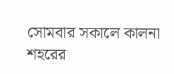সোমবার সকালে কালনা শহরের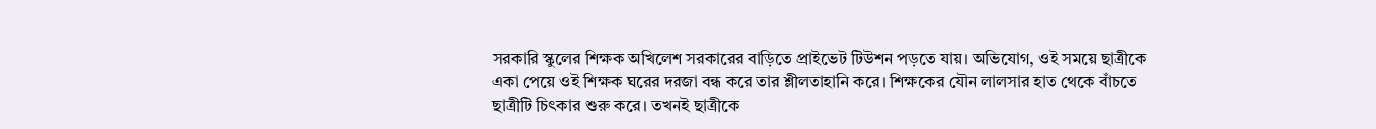সরকারি স্কুলের শিক্ষক অখিলেশ সরকারের বাড়িতে প্রাইভেট টিউশন পড়তে যায়। অভিযোগ, ওই সময়ে ছাত্রীকে একা পেয়ে ওই শিক্ষক ঘরের দরজা বন্ধ করে তার শ্লীলতাহানি করে। শিক্ষকের যৌন লালসার হাত থেকে বাঁচতে ছাত্রীটি চিৎকার শুরু করে। তখনই ছাত্রীকে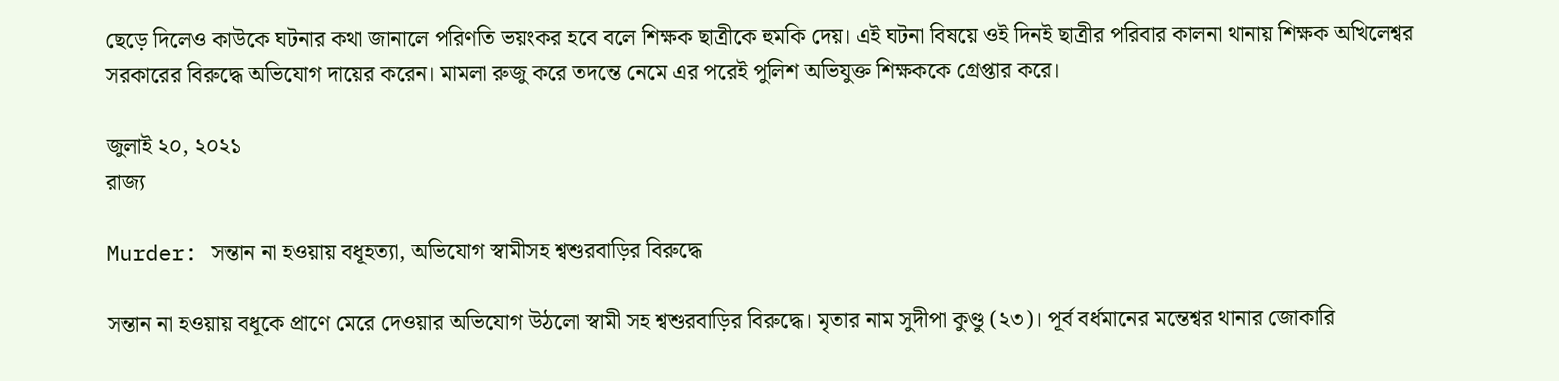ছেড়ে দিলেও কাউকে ঘটনার কথা জানালে পরিণতি ভয়ংকর হবে বলে শিক্ষক ছাত্রীকে হুমকি দেয়। এই ঘটনা বিষয়ে ওই দিনই ছাত্রীর পরিবার কালনা থানায় শিক্ষক অখিলেশ্বর সরকারের বিরুদ্ধে অভিযোগ দায়ের করেন। মামলা রুজু করে তদন্তে নেমে এর পরেই পুলিশ অভিযুক্ত শিক্ষককে গ্রেপ্তার করে।

জুলাই ২০, ২০২১
রাজ্য

Murder: সন্তান না হওয়ায় বধূহত্যা, অভিযোগ স্বামীসহ শ্বশুরবাড়ির বিরুদ্ধে

সন্তান না হওয়ায় বধূকে প্রাণে মেরে দেওয়ার অভিযোগ উঠলো স্বামী সহ শ্বশুরবাড়ির বিরুদ্ধে। মৃতার নাম সুদীপা কুণ্ডু (২৩)। পূর্ব বর্ধমানের মন্তেশ্বর থানার জোকারি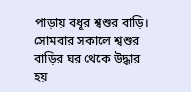পাড়ায় বধূর শ্বশুর বাড়ি। সোমবার সকালে শ্বশুর বাড়ির ঘর থেকে উদ্ধার হয়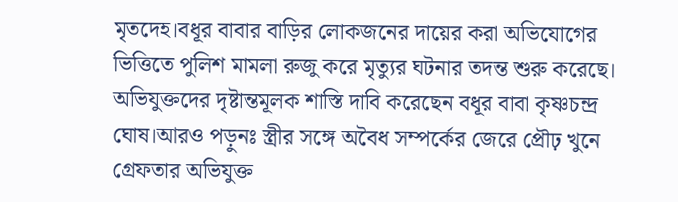মৃতদেহ।বধূর বাবার বাড়ির লোকজনের দায়ের করা অভিযোগের ভিত্তিতে পুলিশ মামলা রুজু করে মৃত্যুর ঘটনার তদন্ত শুরু করেছে। অভিযুক্তদের দৃষ্টান্তমূলক শাস্তি দাবি করেছেন বধূর বাবা কৃষ্ণচন্দ্র ঘোষ।আরও পড়ুনঃ স্ত্রীর সঙ্গে অবৈধ সম্পর্কের জেরে প্রৌঢ় খুনে গ্রেফতার অভিযুক্ত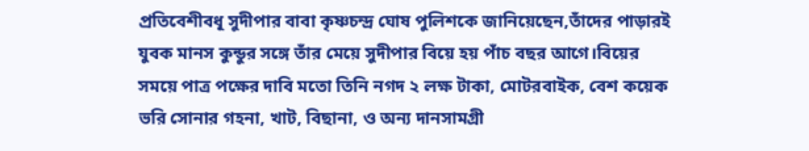প্রতিবেশীবধূ সুদীপার বাবা কৃষ্ণচন্দ্র ঘোষ পুলিশকে জানিয়েছেন,তাঁদের পাড়ারই যুবক মানস কুন্ডুর সঙ্গে তাঁর মেয়ে সুদীপার বিয়ে হয় পাঁচ বছর আগে।বিয়ের সময়ে পাত্র পক্ষের দাবি মতো তিনি নগদ ২ লক্ষ টাকা, মোটরবাইক, বেশ কয়েক ভরি সোনার গহনা, খাট, বিছানা, ও অন্য দানসামগ্রী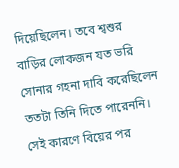দিয়েছিলেন। তবে শ্বশুর বাড়ির লোকজন যত ভরি সোনার গহনা দাবি করেছিলেন ততটা তিনি দিতে পারেননি। সেই কারণে বিয়ের পর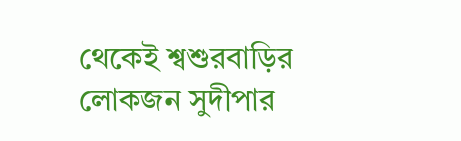থেকেই শ্বশুরবাড়ির লোকজন সুদীপার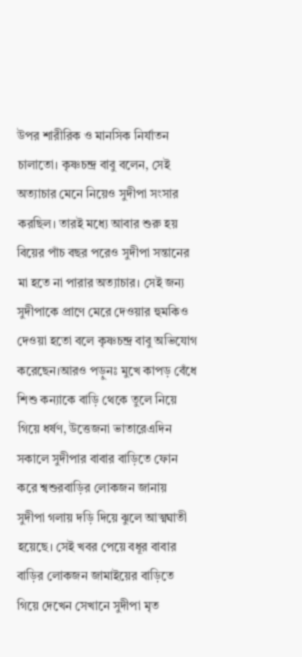উপর শারীরিক ও মানসিক নির্যাতন চালাতো। কৃষ্ণচন্দ্র বাবু বলেন, সেই অত্যাচার মেনে নিয়েও সুদীপা সংসার করছিল। তারই মধ্যে আবার শুরু হয় বিয়ের পাঁচ বছর পরেও সুদীপা সন্তানের মা হতে না পারার অত্যাচার। সেই জন্য সুদীপাকে প্রাণে মেরে দেওয়ার হুমকিও দেওয়া হতো বলে কৃষ্ণচন্দ্র বাবু অভিযোগ করেছেন।আরও পড়ুনঃ মুখে কাপড় বেঁধে শিশু কন্যাকে বাড়ি থেকে তুলে নিয়ে গিয়ে ধর্ষণ, উত্তেজনা ভাতারেএদিন সকালে সুদীপার বাবার বাড়িতে ফোন করে শ্বশুরবাড়ির লোকজন জানায় সুদীপা গলায় দড়ি দিয়ে ঝুলে আত্মঘাতী হয়েছে। সেই খবর পেয়ে বধূর বাবার বাড়ির লোকজন জামাইয়ের বাড়িতে গিয়ে দেখেন সেখানে সুদীপা মৃত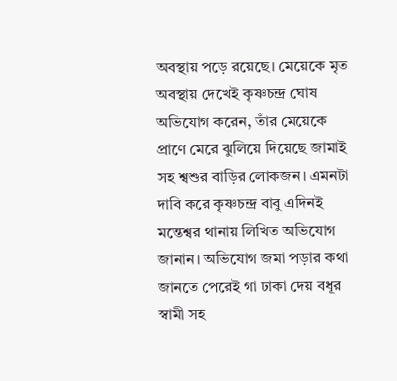অবস্থায় পড়ে রয়েছে। মেয়েকে মৃত অবস্থায় দেখেই কৃষ্ণচন্দ্র ঘোষ অভিযোগ করেন, তাঁর মেয়েকে প্রাণে মেরে ঝুলিয়ে দিয়েছে জামাই সহ শ্বশুর বাড়ির লোকজন। এমনটা দাবি করে কৃষ্ণচন্দ্র বাবু এদিনই মন্তেশ্বর থানায় লিখিত অভিযোগ জানান। অভিযোগ জমা পড়ার কথা জানতে পেরেই গা ঢাকা দেয় বধূর স্বামী সহ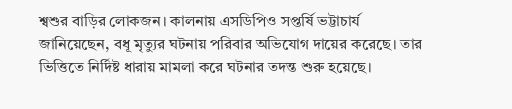শ্বশুর বাড়ির লোকজন। কালনায় এসডিপিও সপ্তর্ষি ভট্টাচার্য জানিয়েছেন, বধূ মৃত্যুর ঘটনায় পরিবার অভিযোগ দায়ের করেছে। তার ভিত্তিতে নির্দিষ্ট ধারায় মামলা করে ঘটনার তদন্ত শুরু হয়েছে।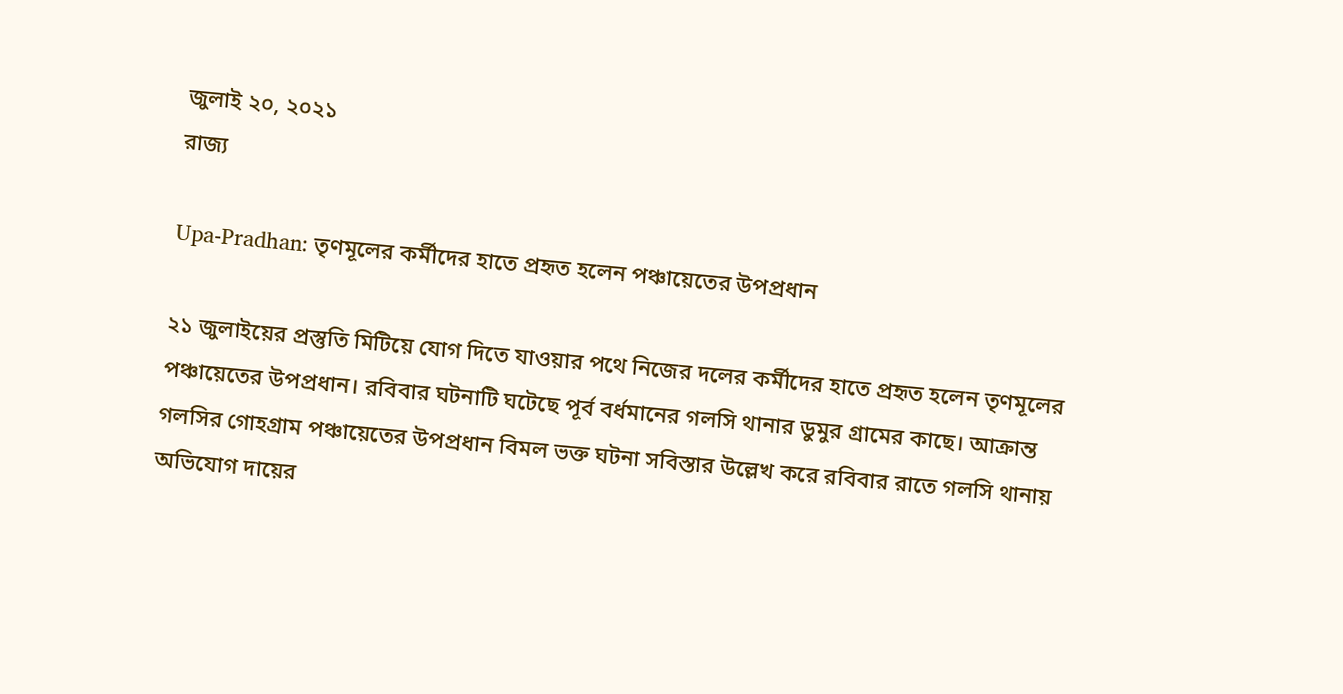জুলাই ২০, ২০২১
রাজ্য

Upa-Pradhan: তৃণমূলের কর্মীদের হাতে প্রহৃত হলেন পঞ্চায়েতের উপপ্রধান

২১ জুলাইয়ের প্রস্তুতি মিটিয়ে যোগ দিতে যাওয়ার পথে নিজের দলের কর্মীদের হাতে প্রহৃত হলেন তৃণমূলের পঞ্চায়েতের উপপ্রধান। রবিবার ঘটনাটি ঘটেছে পূর্ব বর্ধমানের গলসি থানার ডুমুর গ্রামের কাছে। আক্রান্ত গলসির গোহগ্রাম পঞ্চায়েতের উপপ্রধান বিমল ভক্ত ঘটনা সবিস্তার উল্লেখ করে রবিবার রাতে গলসি থানায় অভিযোগ দায়ের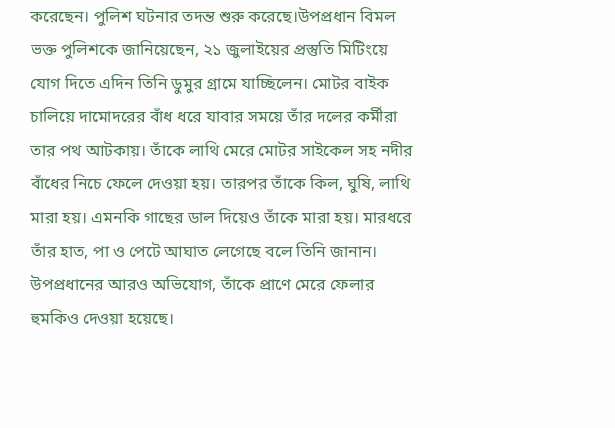করেছেন। পুলিশ ঘটনার তদন্ত শুরু করেছে।উপপ্রধান বিমল ভক্ত পুলিশকে জানিয়েছেন, ২১ জুলাইয়ের প্রস্তুতি মিটিংয়ে যোগ দিতে এদিন তিনি ডুমুর গ্রামে যাচ্ছিলেন। মোটর বাইক চালিয়ে দামোদরের বাঁধ ধরে যাবার সময়ে তাঁর দলের কর্মীরা তার পথ আটকায়। তাঁকে লাথি মেরে মোটর সাইকেল সহ নদীর বাঁধের নিচে ফেলে দেওয়া হয়। তারপর তাঁকে কিল, ঘুষি, লাথি মারা হয়। এমনকি গাছের ডাল দিয়েও তাঁকে মারা হয়। মারধরে তাঁর হাত, পা ও পেটে আঘাত লেগেছে বলে তিনি জানান। উপপ্রধানের আরও অভিযোগ, তাঁকে প্রাণে মেরে ফেলার হুমকিও দেওয়া হয়েছে।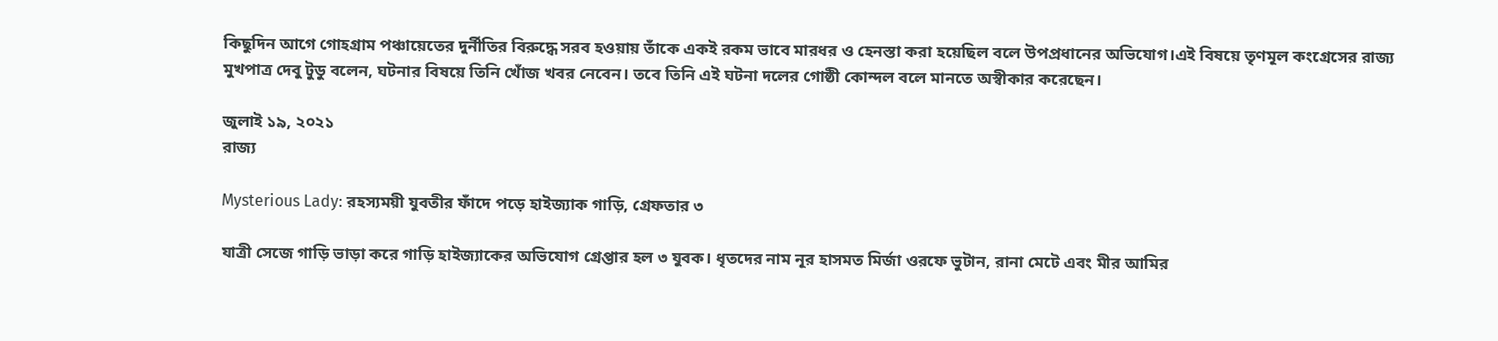কিছুদিন আগে গোহগ্রাম পঞ্চায়েতের দুর্নীতির বিরুদ্ধে সরব হওয়ায় তাঁকে একই রকম ভাবে মারধর ও হেনস্তা করা হয়েছিল বলে উপপ্রধানের অভিযোগ।এই বিষয়ে তৃণমূল কংগ্রেসের রাজ্য মুখপাত্র দেবু টুডু বলেন, ঘটনার বিষয়ে তিনি খোঁজ খবর নেবেন। তবে তিনি এই ঘটনা দলের গোষ্ঠী কোন্দল বলে মানতে অস্বীকার করেছেন।

জুলাই ১৯, ২০২১
রাজ্য

Mysterious Lady: রহস্যময়ী যুবতীর ফাঁদে পড়ে হাইজ্যাক গাড়ি, গ্রেফতার ৩

যাত্রী সেজে গাড়ি ভাড়া করে গাড়ি হাইজ্যাকের অভিযোগ গ্রেপ্তার হল ৩ যুবক। ধৃতদের নাম নূর হাসমত মির্জা ওরফে ভুটান, রানা মেটে এবং মীর আমির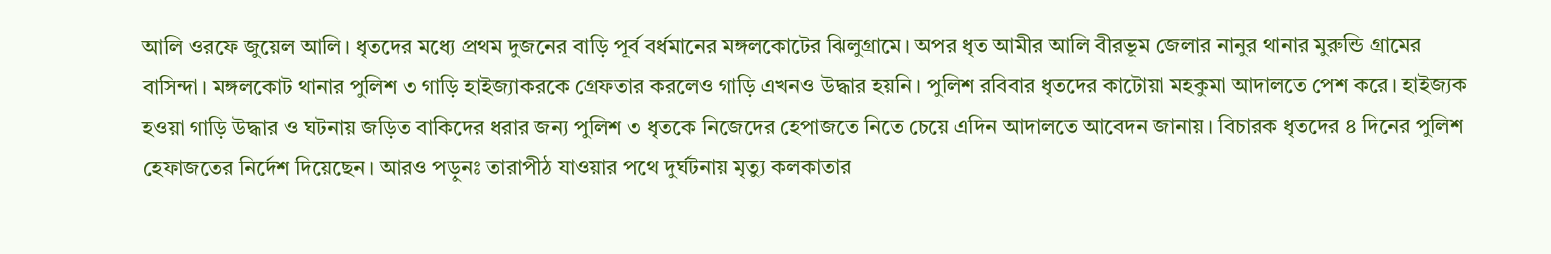আলি ওরফে জুয়েল আলি। ধৃতদের মধ্যে প্রথম দুজনের বাড়ি পূর্ব বর্ধমানের মঙ্গলকোটের ঝিলুগ্রামে। অপর ধৃত আমীর আলি বীরভূম জেলার নানুর থানার মুরুন্ডি গ্রামের বাসিন্দা। মঙ্গলকোট থানার পুলিশ ৩ গাড়ি হাইজ্যাকরকে গ্রেফতার করলেও গাড়ি এখনও উদ্ধার হয়নি। পুলিশ রবিবার ধৃতদের কাটোয়া মহকুমা আদালতে পেশ করে। হাইজ্যক হওয়া গাড়ি উদ্ধার ও ঘটনায় জড়িত বাকিদের ধরার জন্য পুলিশ ৩ ধৃতকে নিজেদের হেপাজতে নিতে চেয়ে এদিন আদালতে আবেদন জানায়। বিচারক ধৃতদের ৪ দিনের পুলিশ হেফাজতের নির্দেশ দিয়েছেন। আরও পড়ুনঃ তারাপীঠ যাওয়ার পথে দুর্ঘটনায় মৃত্যু কলকাতার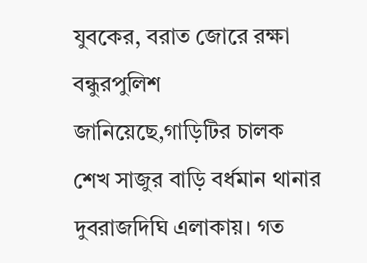যুবকের, বরাত জোরে রক্ষা বন্ধুরপুলিশ জানিয়েছে,গাড়িটির চালক শেখ সাজুর বাড়ি বর্ধমান থানার দুবরাজদিঘি এলাকায়। গত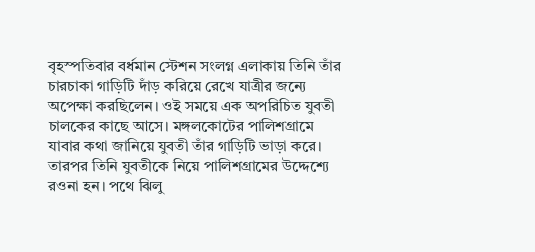বৃহস্পতিবার বর্ধমান স্টেশন সংলগ্ন এলাকায় তিনি তাঁর চারচাকা গাড়িটি দাঁড় করিয়ে রেখে যাত্রীর জন্যে অপেক্ষা করছিলেন। ওই সময়ে এক অপরিচিত যুবতী চালকের কাছে আসে। মঙ্গলকোটের পালিশগ্রামে যাবার কথা জানিয়ে যুবতী তাঁর গাড়িটি ভাড়া করে। তারপর তিনি যুবতীকে নিয়ে পালিশগ্রামের উদ্দেশ্যে রওনা হন। পথে ঝিলু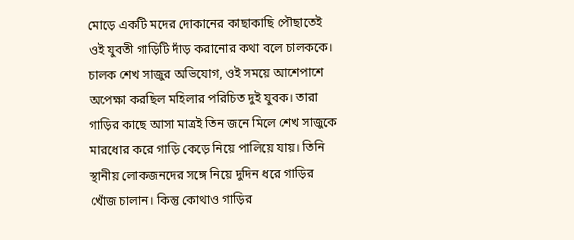মোড়ে একটি মদের দোকানের কাছাকাছি পৌছাতেই ওই যুবতী গাড়িটি দাঁড় করানোর কথা বলে চালককে। চালক শেখ সাজুর অভিযোগ, ওই সময়ে আশেপাশে অপেক্ষা করছিল মহিলার পরিচিত দুই যুবক। তারা গাড়ির কাছে আসা মাত্রই তিন জনে মিলে শেখ সাজুকে মারধোর করে গাড়ি কেড়ে নিয়ে পালিয়ে যায়। তিনি স্থানীয় লোকজনদের সঙ্গে নিয়ে দুদিন ধরে গাড়ির খোঁজ চালান। কিন্তু কোথাও গাড়ির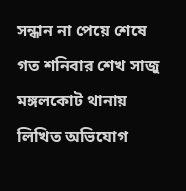সন্ধান না পেয়ে শেষে গত শনিবার শেখ সাজু মঙ্গলকোট থানায় লিখিত অভিযোগ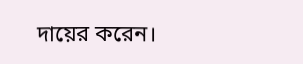দায়ের করেন।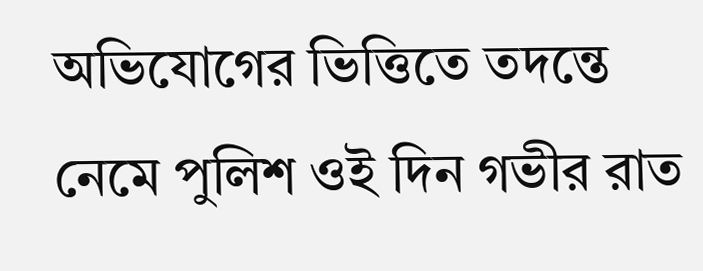অভিযোগের ভিত্তিতে তদন্তে নেমে পুলিশ ওই দিন গভীর রাত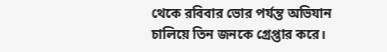থেকে রবিবার ভোর পর্যন্ত অভিযান চালিয়ে তিন জনকে গ্রেপ্তার করে।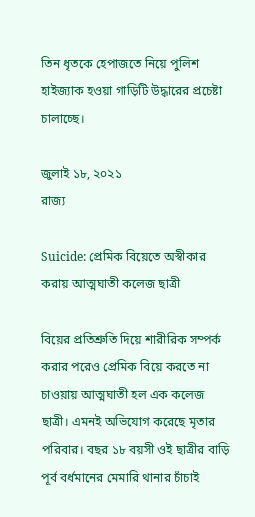তিন ধৃতকে হেপাজতে নিয়ে পুলিশ হাইজ্যাক হওয়া গাড়িটি উদ্ধারের প্রচেষ্টা চালাচ্ছে।

জুলাই ১৮, ২০২১
রাজ্য

Suicide: প্রেমিক বিয়েতে অস্বীকার করায় আত্মঘাতী কলেজ ছাত্রী

বিয়ের প্রতিশ্রুতি দিয়ে শারীরিক সম্পর্ক করার পরেও প্রেমিক বিয়ে করতে না চাওয়ায় আত্মঘাতী হল এক কলেজ ছাত্রী। এমনই অভিযোগ করেছে মৃতার পরিবার। বছর ১৮ বয়সী ওই ছাত্রীর বাড়ি পূর্ব বর্ধমানের মেমারি থানার চাঁচাই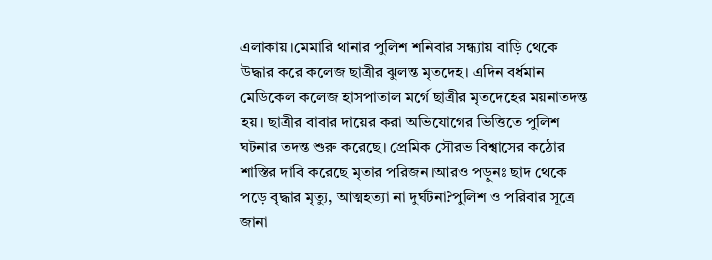এলাকায়।মেমারি থানার পুলিশ শনিবার সন্ধ্যায় বাড়ি থেকে উদ্ধার করে কলেজ ছাত্রীর ঝুলন্ত মৃতদেহ। এদিন বর্ধমান মেডিকেল কলেজ হাসপাতাল মর্গে ছাত্রীর মৃতদেহের ময়নাতদন্ত হয়। ছাত্রীর বাবার দায়ের করা অভিযোগের ভিত্তিতে পুলিশ ঘটনার তদন্ত শুরু করেছে। প্রেমিক সৌরভ বিশ্বাসের কঠোর শাস্তির দাবি করেছে মৃতার পরিজন।আরও পড়ুনঃ ছাদ থেকে পড়ে বৃদ্ধার মৃত্যু, আত্মহত্যা না দুর্ঘটনা?পুলিশ ও পরিবার সূত্রে জানা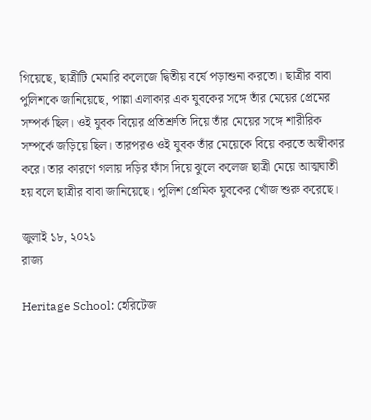গিয়েছে, ছাত্রীটি মেমারি কলেজে দ্বিতীয় বর্ষে পড়াশুনা করতো। ছাত্রীর বাবা পুলিশকে জানিয়েছে, পাল্লা এলাকার এক যুবকের সঙ্গে তাঁর মেয়ের প্রেমের সম্পর্ক ছিল। ওই যুবক বিয়ের প্রতিশ্রুতি দিয়ে তাঁর মেয়ের সঙ্গে শারীরিক সম্পর্কে জড়িয়ে ছিল। তারপরও ওই যুবক তাঁর মেয়েকে বিয়ে করতে অস্বীকার করে। তার কারণে গলায় দড়ির ফাঁস দিয়ে ঝুলে কলেজ ছাত্রী মেয়ে আত্মঘাতী হয় বলে ছাত্রীর বাবা জানিয়েছে। পুলিশ প্রেমিক যুবকের খোঁজ শুরু করেছে।

জুলাই ১৮, ২০২১
রাজ্য

Heritage School: হেরিটেজ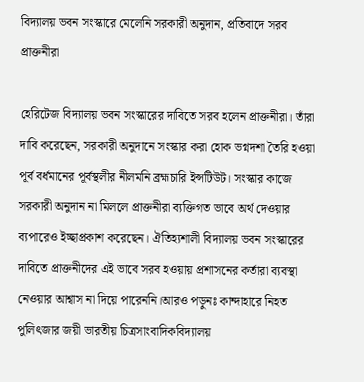বিদ্যালয় ভবন সংস্কারে মেলেনি সরকারী অনুদান, প্রতিবাদে সরব প্রাক্তনীরা

হেরিটেজ বিদ্যালয় ভবন সংস্কারের দাবিতে সরব হলেন প্রাক্তনীরা। তাঁরা দাবি করেছেন, সরকারী অনুদানে সংস্কার করা হোক ভগ্নদশা তৈরি হওয়া পূর্ব বর্ধমানের পূর্বস্থলীর নীলমনি ব্রহ্মচারি ইন্সটিউট। সংস্কার কাজে সরকারী অনুদান না মিললে প্রাক্তনীরা ব্যক্তিগত ভাবে অর্থ দেওয়ার ব্যপারেও ইচ্ছাপ্রকাশ করেছেন। ঐতিহ্যশালী বিদ্যালয় ভবন সংস্কারের দাবিতে প্রাক্তনীদের এই ভাবে সরব হওয়ায় প্রশাসনের কর্তারা ব্যবস্থা নেওয়ার আশ্বাস না দিয়ে পারেননি।আরও পড়ুনঃ কান্দাহারে নিহত পুলিৎজার জয়ী ভারতীয় চিত্রসাংবাদিকবিদ্যালয়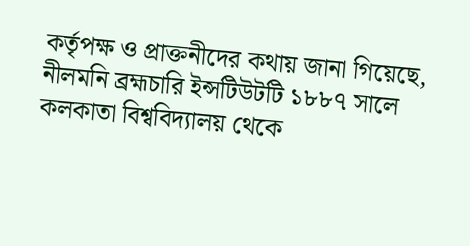কর্তৃপক্ষ ও প্রাক্তনীদের কথায় জানা গিয়েছে, নীলমনি ব্রহ্মচারি ইন্সটিউটটি ১৮৮৭ সালে কলকাতা বিশ্ববিদ্যালয় থেকে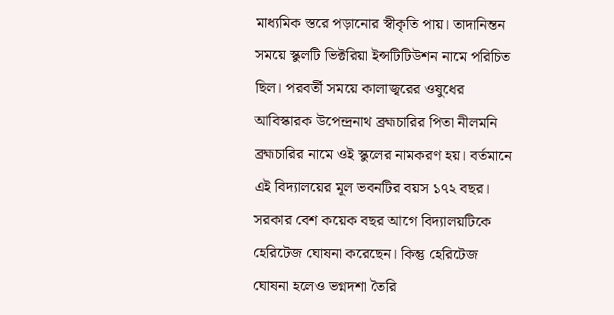মাধ্যমিক স্তরে পড়ানোর স্বীকৃতি পায়। তাদানিন্তন সময়ে স্কুলটি ভিক্টরিয়া ইন্সটিটিউশন নামে পরিচিত ছিল। পরবর্তী সময়ে কালাজ্বরের ওষুধের আবিস্কারক উপেন্দ্রনাথ ব্রহ্মচারির পিতা নীলমনি ব্রহ্মচারির নামে ওই স্কুলের নামকরণ হয়। বর্তমানে এই বিদ্যালয়ের মূল ভবনটির বয়স ১৭২ বছর। সরকার বেশ কয়েক বছর আগে বিদ্যালয়টিকে হেরিটেজ ঘোষনা করেছেন। কিন্তু হেরিটেজ ঘোষনা হলেও ভগ্নদশা তৈরি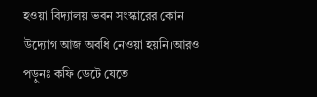হওয়া বিদ্যালয় ভবন সংস্কারের কোন উদ্যোগ আজ অবধি নেওয়া হয়নি।আরও পড়ুনঃ কফি ডেটে যেতে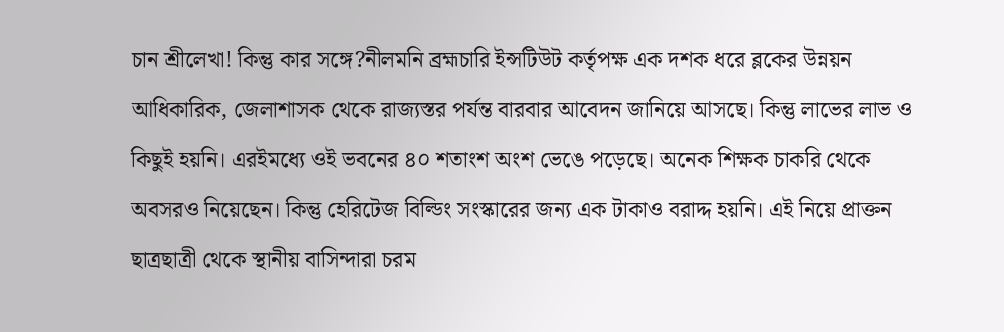চান শ্রীলেখা! কিন্তু কার সঙ্গে?নীলমনি ব্রহ্মচারি ইন্সটিউট কর্তৃপক্ষ এক দশক ধরে ব্লকের উন্নয়ন আধিকারিক, জেলাশাসক থেকে রাজ্যস্তর পর্যন্ত বারবার আবেদন জানিয়ে আসছে। কিন্তু লাভের লাভ ও কিছুই হয়নি। এরইমধ্যে ওই ভবনের ৪০ শতাংশ অংশ ভেঙে পড়েছে। অনেক শিক্ষক চাকরি থেকে অবসরও নিয়েছেন। কিন্তু হেরিটেজ বিল্ডিং সংস্কারের জন্য এক টাকাও বরাদ্দ হয়নি। এই নিয়ে প্রাক্তন ছাত্রছাত্রী থেকে স্থানীয় বাসিন্দারা চরম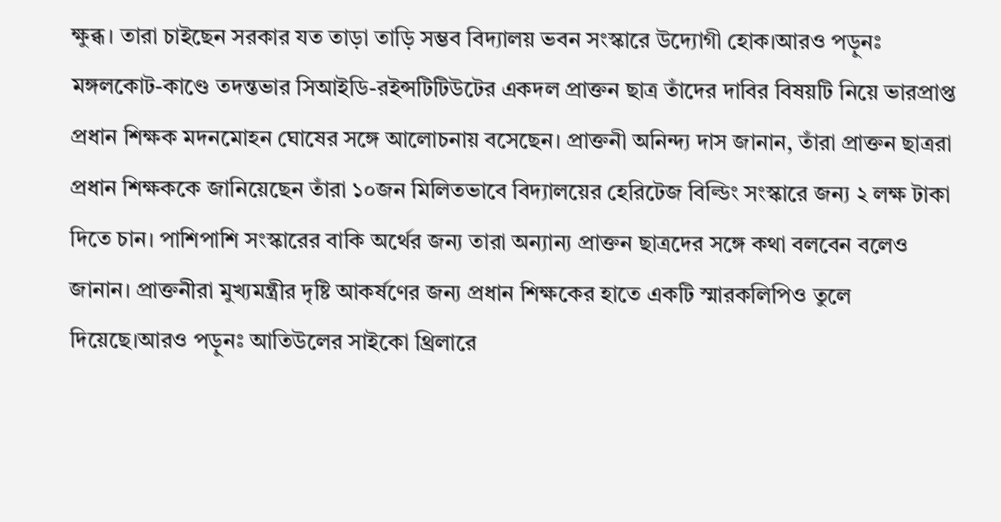ক্ষুব্ধ। তারা চাইছেন সরকার যত তাড়া তাড়ি সম্ভব বিদ্যালয় ভবন সংস্কারে উদ্যোগী হোক।আরও পড়ুনঃ মঙ্গলকোট-কাণ্ডে তদন্তভার সিআইডি-রইন্সটিটিউটের একদল প্রাক্তন ছাত্র তাঁদের দাবির বিষয়টি নিয়ে ভারপ্রাপ্ত প্রধান শিক্ষক মদনমোহন ঘোষের সঙ্গে আলোচনায় বসেছেন। প্রাক্তনী অনিন্দ্য দাস জানান, তাঁরা প্রাক্তন ছাত্ররা প্রধান শিক্ষককে জানিয়েছেন তাঁরা ১০জন মিলিতভাবে বিদ্যালয়ের হেরিটেজ বিল্ডিং সংস্কারে জন্য ২ লক্ষ টাকা দিতে চান। পাশিপাশি সংস্কারের বাকি অর্থের জন্য তারা অন্যান্য প্রাক্তন ছাত্রদের সঙ্গে কথা বলবেন বলেও জানান। প্রাক্তনীরা মুখ্যমন্ত্রীর দৃষ্টি আকর্ষণের জন্য প্রধান শিক্ষকের হাতে একটি স্মারকলিপিও তুলে দিয়েছে।আরও পড়ুনঃ আতিউলের সাইকো থ্রিলারে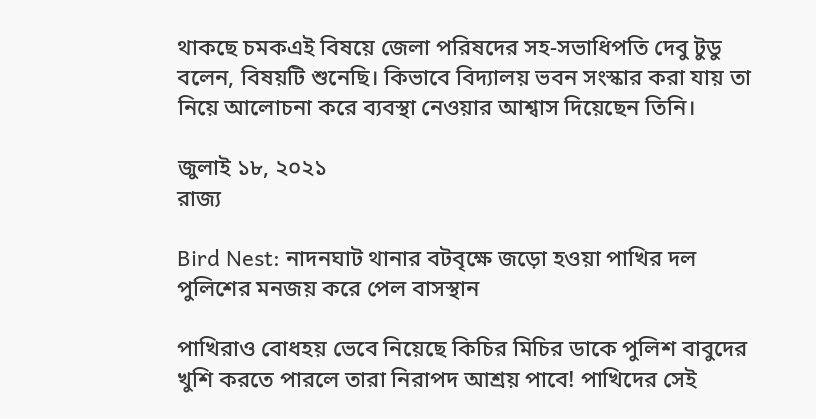থাকছে চমকএই বিষয়ে জেলা পরিষদের সহ-সভাধিপতি দেবু টুডু বলেন, বিষয়টি শুনেছি। কিভাবে বিদ্যালয় ভবন সংস্কার করা যায় তা নিয়ে আলোচনা করে ব্যবস্থা নেওয়ার আশ্বাস দিয়েছেন তিনি।

জুলাই ১৮, ২০২১
রাজ্য

Bird Nest: নাদনঘাট থানার বটবৃক্ষে জড়ো হওয়া পাখির দল পুলিশের মনজয় করে পেল বাসস্থান

পাখিরাও বোধহয় ভেবে নিয়েছে কিচির মিচির ডাকে পুলিশ বাবুদের খুশি করতে পারলে তারা নিরাপদ আশ্রয় পাবে! পাখিদের সেই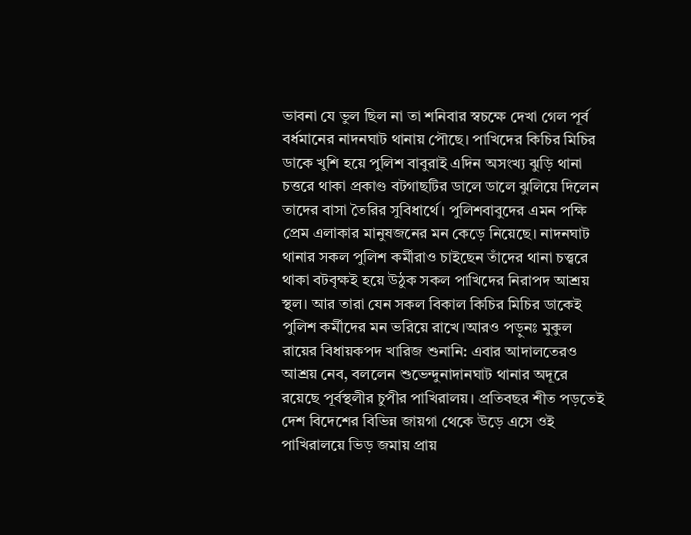ভাবনা যে ভুল ছিল না তা শনিবার স্বচক্ষে দেখা গেল পূর্ব বর্ধমানের নাদনঘাট থানায় পৌছে। পাখিদের কিচির মিচির ডাকে খুশি হয়ে পুলিশ বাবুরাই এদিন অসংখ্য ঝুড়ি থানা চত্তরে থাকা প্রকাণ্ড বটগাছটির ডালে ডালে ঝুলিয়ে দিলেন তাদের বাসা তৈরির সুবিধার্থে। পুলিশবাবুদের এমন পক্ষি প্রেম এলাকার মানুষজনের মন কেড়ে নিয়েছে। নাদনঘাট থানার সকল পুলিশ কর্মীরাও চাইছেন তাঁদের থানা চত্ত্বরে থাকা বটবৃক্ষই হয়ে উঠুক সকল পাখিদের নিরাপদ আশ্রয় স্থল। আর তারা যেন সকল বিকাল কিচির মিচির ডাকেই পুলিশ কর্মীদের মন ভরিয়ে রাখে।আরও পড়ুনঃ মুকুল রায়ের বিধায়কপদ খারিজ শুনানি: এবার আদালতেরও আশ্রয় নেব, বললেন শুভেন্দুনাদানঘাট থানার অদূরে রয়েছে পূর্বস্থলীর চুপীর পাখিরালয়। প্রতিবছর শীত পড়তেই দেশ বিদেশের বিভিন্ন জায়গা থেকে উড়ে এসে ওই পাখিরালয়ে ভিড় জমায় প্রায়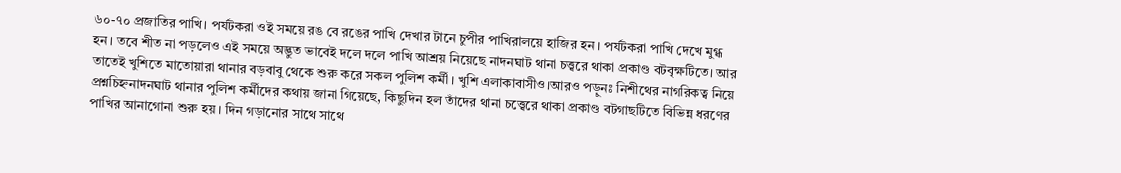৬০-৭০ প্রজাতির পাখি। পর্যটকরা ওই সময়ে রঙ বে রঙের পাখি দেখার টানে চুপীর পাখিরালয়ে হাজির হন। পর্যটকরা পাখি দেখে মুগ্ধ হন। তবে শীত না পড়লেও এই সময়ে অদ্ভুত ভাবেই দলে দলে পাখি আশ্রয় নিয়েছে নাদনঘাট থানা চত্ত্বরে থাকা প্রকাণ্ড বটবৃক্ষটিতে। আর তাতেই খুশিতে মাতোয়ারা থানার বড়বাবু থেকে শুরু করে সকল পুলিশ কর্মী। খুশি এলাকাবাসীও।আরও পড়ুনঃ নিশীথের নাগরিকত্ব নিয়ে প্রশ্নচিহ্ননাদনঘাট থানার পুলিশ কর্মীদের কথায় জানা গিয়েছে, কিছুদিন হল তাঁদের থানা চত্ত্বেরে থাকা প্রকাণ্ড বটগাছটিতে বিভিন্ন ধরণের পাখির আনাগোনা শুরু হয়। দিন গড়ানোর সাথে সাথে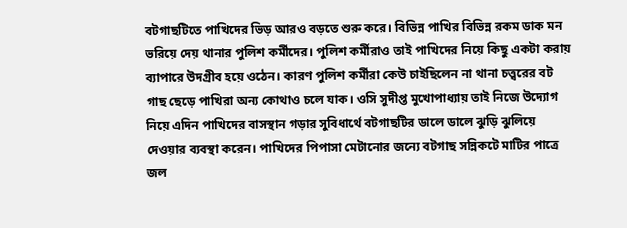বটগাছটিতে পাখিদের ভিড় আরও বড়তে শুরু করে। বিভিন্ন পাখির বিভিন্ন রকম ডাক মন ভরিয়ে দেয় থানার পুলিশ কর্মীদের। পুলিশ কর্মীরাও তাই পাখিদের নিয়ে কিছু একটা করায় ব্যাপারে উদগ্রীব হয়ে ওঠেন। কারণ পুলিশ কর্মীরা কেউ চাইছিলেন না থানা চত্ত্বরের বট গাছ ছেড়ে পাখিরা অন্য কোথাও চলে যাক। ওসি সুদীপ্ত মুখোপাধ্যায় তাই নিজে উদ্যোগ নিয়ে এদিন পাখিদের বাসস্থান গড়ার সুবিধার্থে বটগাছটির ডালে ডালে ঝুড়ি ঝুলিয়ে দেওয়ার ব্যবস্থা করেন। পাখিদের পিপাসা মেটানোর জন্যে বটগাছ সন্নিকটে মাটির পাত্রে জল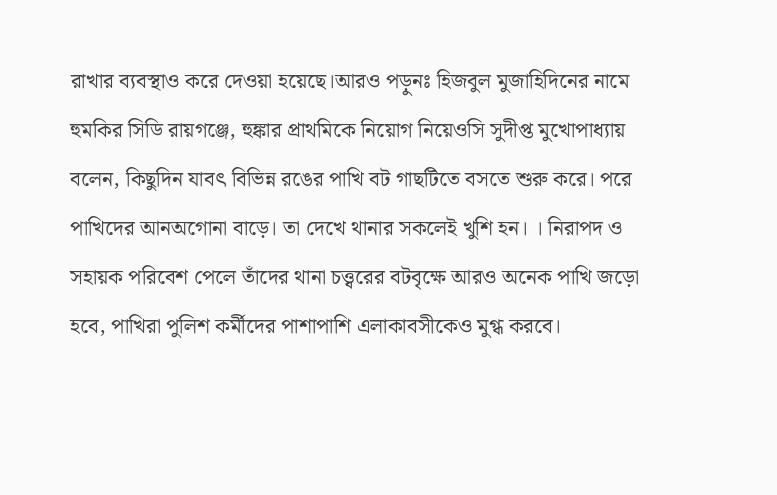রাখার ব্যবস্থাও করে দেওয়া হয়েছে।আরও পড়ুনঃ হিজবুল মুজাহিদিনের নামে হুমকির সিডি রায়গঞ্জে, হুঙ্কার প্রাথমিকে নিয়োগ নিয়েওসি সুদীপ্ত মুখোপাধ্যায় বলেন, কিছুদিন যাবৎ বিভিন্ন রঙের পাখি বট গাছটিতে বসতে শুরু করে। পরে পাখিদের আনঅগোনা বাড়ে। তা দেখে থানার সকলেই খুশি হন। । নিরাপদ ও সহায়ক পরিবেশ পেলে তাঁদের থানা চত্ত্বরের বটবৃক্ষে আরও অনেক পাখি জড়ো হবে, পাখিরা পুলিশ কর্মীদের পাশাপাশি এলাকাবসীকেও মুগ্ধ করবে।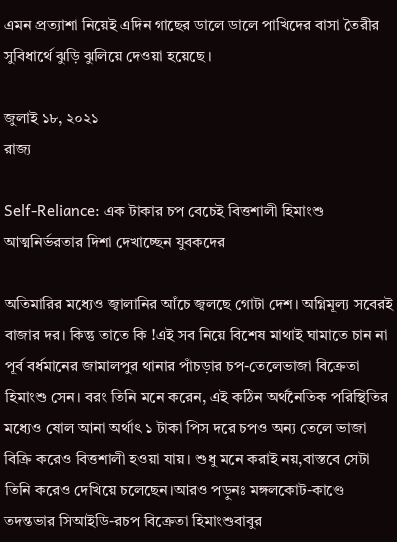এমন প্রত্যাশা নিয়েই এদিন গাছের ডালে ডালে পাখিদের বাসা তৈরীর সুবিধার্থে ঝুড়ি ঝুলিয়ে দেওয়া হয়েছে ।

জুলাই ১৮, ২০২১
রাজ্য

Self-Reliance: এক টাকার চপ বেচেই বিত্তশালী হিমাংশু আত্মনির্ভরতার দিশা দেখাচ্ছেন যুবকদের

অতিমারির মধ্যেও জ্বালানির আঁচে জ্বলছে গোটা দেশ। অগ্নিমূল্য সবেরই বাজার দর। কিন্তু তাতে কি !এই সব নিয়ে বিশেষ মাথাই ঘামাতে চান না পূর্ব বর্ধমানের জামালপুর থানার পাঁচড়ার চপ-তেলেভাজা বিক্রেতা হিমাংশু সেন। বরং তিনি মনে করেন, এই কঠিন অর্থনৈতিক পরিস্থিতির মধ্যেও ষোল আনা অর্থাৎ ১ টাকা পিস দরে চপও অন্য তেলে ভাজা বিক্রি করেও বিত্তশালী হওয়া যায়। শুধু মনে করাই নয়,বাস্তবে সেটা তিনি করেও দেখিয়ে চলেছেন।আরও পড়ুনঃ মঙ্গলকোট-কাণ্ডে তদন্তভার সিআইডি-রচপ বিক্রেতা হিমাংশুবাবুর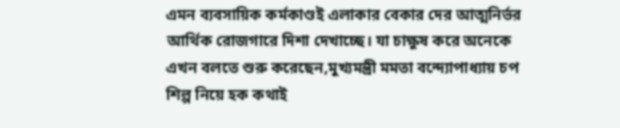এমন ব্যবসায়িক কর্মকাণ্ডই এলাকার বেকার দের আত্মনির্ভর আর্থিক রোজগারে দিশা দেখাচ্ছে। যা চাক্ষুষ করে অনেকে এখন বলতে শুরু করেছেন,মুখ্যমন্ত্রী মমতা বন্দ্যোপাধ্যায় চপ শিল্প নিয়ে হক কথাই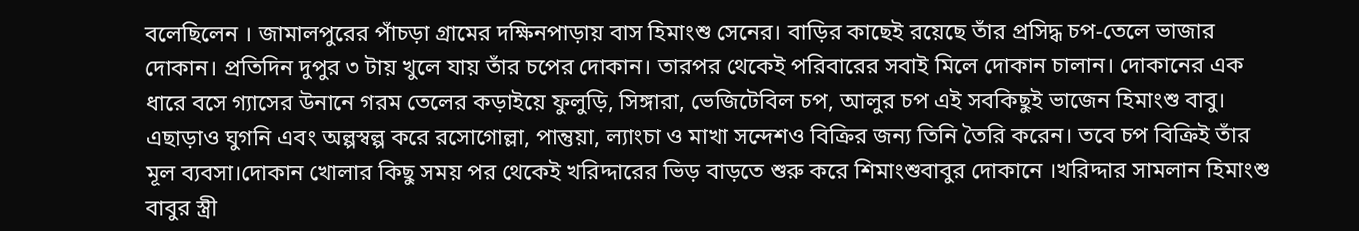বলেছিলেন । জামালপুরের পাঁচড়া গ্রামের দক্ষিনপাড়ায় বাস হিমাংশু সেনের। বাড়ির কাছেই রয়েছে তাঁর প্রসিদ্ধ চপ-তেলে ভাজার দোকান। প্রতিদিন দুপুর ৩ টায় খুলে যায় তাঁর চপের দোকান। তারপর থেকেই পরিবারের সবাই মিলে দোকান চালান। দোকানের এক ধারে বসে গ্যাসের উনানে গরম তেলের কড়াইয়ে ফুলুড়ি, সিঙ্গারা, ভেজিটেবিল চপ, আলুর চপ এই সবকিছুই ভাজেন হিমাংশু বাবু। এছাড়াও ঘুগনি এবং অল্পস্বল্প করে রসোগোল্লা, পান্তুয়া, ল্যাংচা ও মাখা সন্দেশও বিক্রির জন্য তিনি তৈরি করেন। তবে চপ বিক্রিই তাঁর মূল ব্যবসা।দোকান খোলার কিছু সময় পর থেকেই খরিদ্দারের ভিড় বাড়তে শুরু করে শিমাংশুবাবুর দোকানে ।খরিদ্দার সামলান হিমাংশু বাবুর স্ত্রী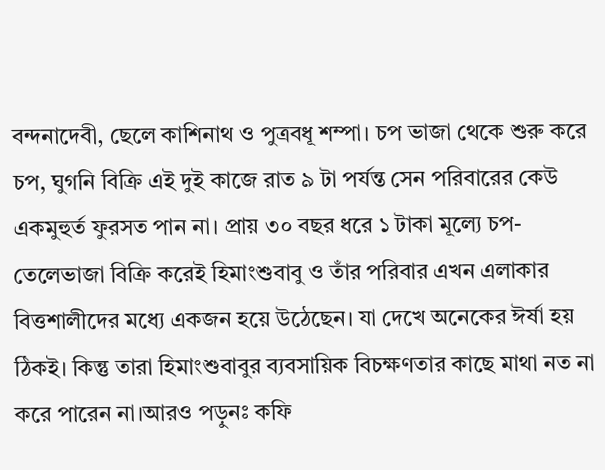বন্দনাদেবী, ছেলে কাশিনাথ ও পুত্রবধূ শম্পা। চপ ভাজা থেকে শুরু করে চপ, ঘুগনি বিক্রি এই দুই কাজে রাত ৯ টা পর্যন্ত সেন পরিবারের কেউ একমুহুর্ত ফুরসত পান না। প্রায় ৩০ বছর ধরে ১ টাকা মূল্যে চপ-তেলেভাজা বিক্রি করেই হিমাংশুবাবু ও তাঁর পরিবার এখন এলাকার বিত্তশালীদের মধ্যে একজন হয়ে উঠেছেন। যা দেখে অনেকের ঈর্ষা হয় ঠিকই। কিন্তু তারা হিমাংশুবাবুর ব্যবসায়িক বিচক্ষণতার কাছে মাথা নত না করে পারেন না।আরও পড়ুনঃ কফি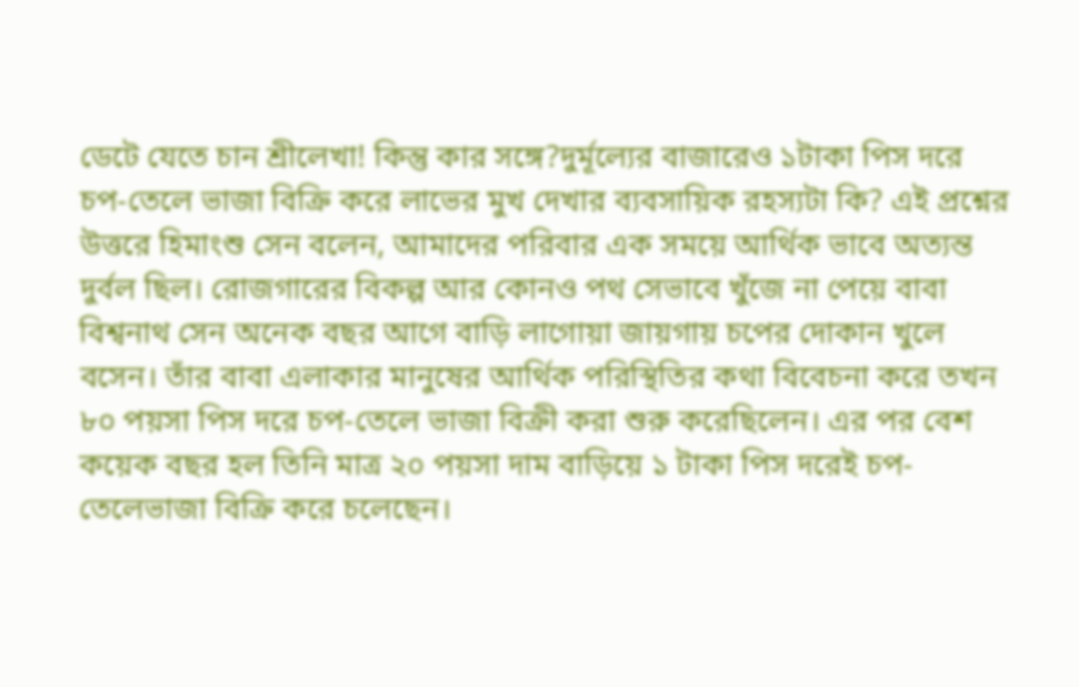ডেটে যেতে চান শ্রীলেখা! কিন্তু কার সঙ্গে?দুর্মূল্যের বাজারেও ১টাকা পিস দরে চপ-তেলে ভাজা বিক্রি করে লাভের মুখ দেখার ব্যবসায়িক রহস্যটা কি? এই প্রশ্নের উত্তরে হিমাংশু সেন বলেন, আমাদের পরিবার এক সময়ে আর্থিক ভাবে অত্যন্ত দুর্বল ছিল। রোজগারের বিকল্প আর কোনও পথ সেভাবে খুঁজে না পেয়ে বাবা বিশ্বনাথ সেন অনেক বছর আগে বাড়ি লাগোয়া জায়গায় চপের দোকান খুলে বসেন। তাঁর বাবা এলাকার মানুষের আর্থিক পরিস্থিতির কথা বিবেচনা করে তখন ৮০ পয়সা পিস দরে চপ-তেলে ভাজা বিক্রী করা শুরু করেছিলেন। এর পর বেশ কয়েক বছর হল তিনি মাত্র ২০ পয়সা দাম বাড়িয়ে ১ টাকা পিস দরেই চপ-তেলেভাজা বিক্রি করে চলেছেন।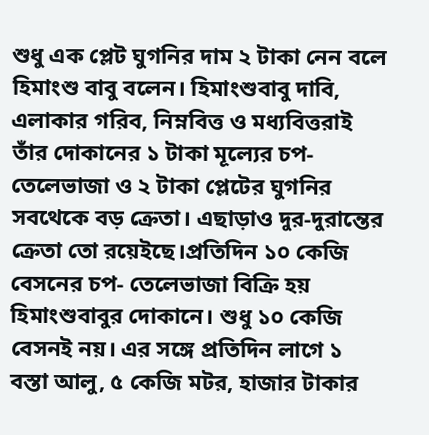শুধু এক প্লেট ঘুগনির দাম ২ টাকা নেন বলে হিমাংশু বাবু বলেন। হিমাংশুবাবু দাবি, এলাকার গরিব, নিম্নবিত্ত ও মধ্যবিত্তরাই তাঁর দোকানের ১ টাকা মূল্যের চপ-তেলেভাজা ও ২ টাকা প্লেটের ঘুগনির সবথেকে বড় ক্রেতা। এছাড়াও দুর-দুরান্তের ক্রেতা তো রয়েইছে।প্রতিদিন ১০ কেজি বেসনের চপ- তেলেভাজা বিক্রি হয় হিমাংশুবাবুর দোকানে। শুধু ১০ কেজি বেসনই নয়। এর সঙ্গে প্রতিদিন লাগে ১ বস্তা আলু, ৫ কেজি মটর, হাজার টাকার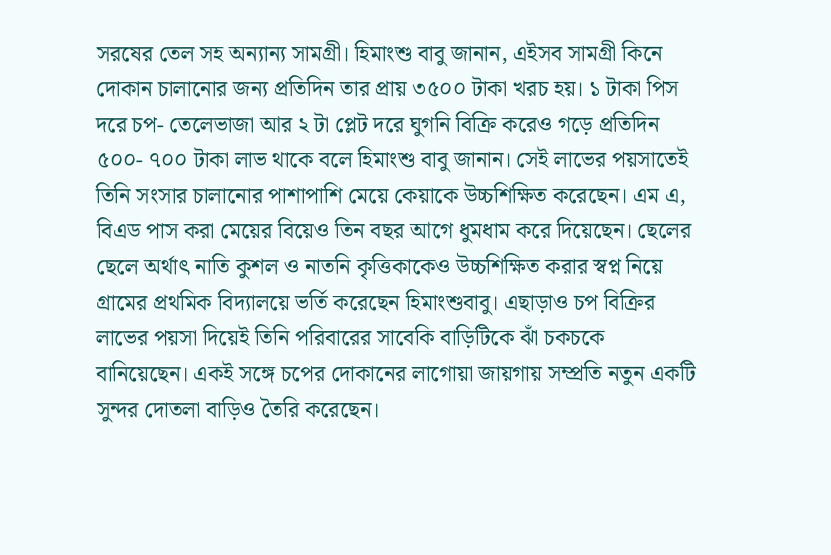সরষের তেল সহ অন্যান্য সামগ্রী। হিমাংশু বাবু জানান, এইসব সামগ্রী কিনে দোকান চালানোর জন্য প্রতিদিন তার প্রায় ৩৫০০ টাকা খরচ হয়। ১ টাকা পিস দরে চপ- তেলেভাজা আর ২ টা প্লেট দরে ঘুগনি বিক্রি করেও গড়ে প্রতিদিন ৫০০- ৭০০ টাকা লাভ থাকে বলে হিমাংশু বাবু জানান। সেই লাভের পয়সাতেই তিনি সংসার চালানোর পাশাপাশি মেয়ে কেয়াকে উচ্চশিক্ষিত করেছেন। এম এ, বিএড পাস করা মেয়ের বিয়েও তিন বছর আগে ধুমধাম করে দিয়েছেন। ছেলের ছেলে অর্থাৎ নাতি কুশল ও নাতনি কৃত্তিকাকেও উচ্চশিক্ষিত করার স্বপ্ন নিয়ে গ্রামের প্রথমিক বিদ্যালয়ে ভর্তি করেছেন হিমাংশুবাবু। এছাড়াও চপ বিক্রির লাভের পয়সা দিয়েই তিনি পরিবারের সাবেকি বাড়িটিকে ঝাঁ চকচকে বানিয়েছেন। একই সঙ্গে চপের দোকানের লাগোয়া জায়গায় সম্প্রতি নতুন একটি সুন্দর দোতলা বাড়িও তৈরি করেছেন।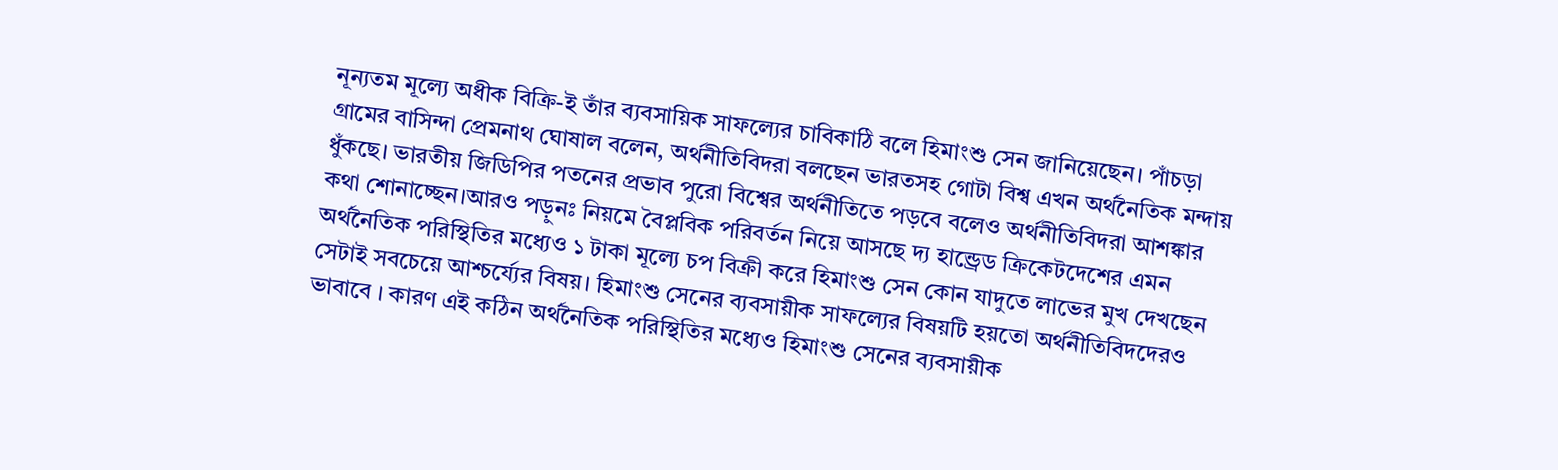নূন্যতম মূল্যে অধীক বিক্রি-ই তাঁর ব্যবসায়িক সাফল্যের চাবিকাঠি বলে হিমাংশু সেন জানিয়েছেন। পাঁচড়া গ্রামের বাসিন্দা প্রেমনাথ ঘোষাল বলেন, অর্থনীতিবিদরা বলছেন ভারতসহ গোটা বিশ্ব এখন অর্থনৈতিক মন্দায় ধুঁকছে। ভারতীয় জিডিপির পতনের প্রভাব পুরো বিশ্বের অর্থনীতিতে পড়বে বলেও অর্থনীতিবিদরা আশঙ্কার কথা শোনাচ্ছেন।আরও পড়ুনঃ নিয়মে বৈপ্লবিক পরিবর্তন নিয়ে আসছে দ্য হান্ড্রেড ক্রিকেটদেশের এমন অর্থনৈতিক পরিস্থিতির মধ্যেও ১ টাকা মূল্যে চপ বিক্রী করে হিমাংশু সেন কোন যাদুতে লাভের মুখ দেখছেন সেটাই সবচেয়ে আশ্চর্য্যের বিষয়। হিমাংশু সেনের ব্যবসায়ীক সাফল্যের বিষয়টি হয়তো অর্থনীতিবিদদেরও ভাবাবে । কারণ এই কঠিন অর্থনৈতিক পরিস্থিতির মধ্যেও হিমাংশু সেনের ব্যবসায়ীক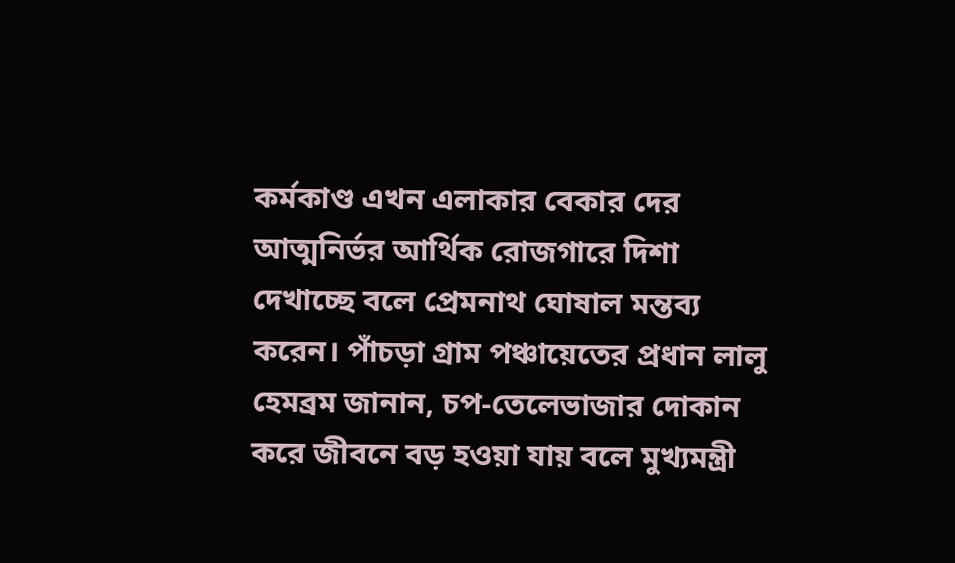কর্মকাণ্ড এখন এলাকার বেকার দের আত্মনির্ভর আর্থিক রোজগারে দিশা দেখাচ্ছে বলে প্রেমনাথ ঘোষাল মন্তব্য করেন। পাঁচড়া গ্রাম পঞ্চায়েতের প্রধান লালু হেমব্রম জানান, চপ-তেলেভাজার দোকান করে জীবনে বড় হওয়া যায় বলে মুখ্যমন্ত্রী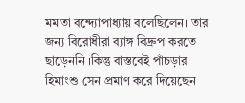মমতা বন্দ্যোপাধ্যায় বলেছিলেন। তার জন্য বিরোধীরা ব্যাঙ্গ বিদ্রুপ করতে ছাড়েননি ।কিন্তু বাস্তবেই পাঁচড়ার হিমাংশু সেন প্রমাণ করে দিয়েছেন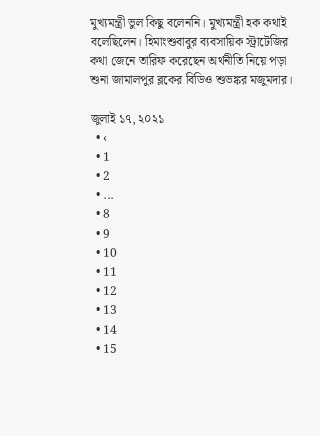মুখ্যমন্ত্রী ভুল কিছু বলেননি। মুখ্যমন্ত্রী হক কথাই বলেছিলেন। হিমাংশুবাবুর ব্যবসায়িক স্ট্রাটেজির কথা জেনে তারিফ করেছেন অর্থনীতি নিয়ে পড়া শুনা জামালপুর ব্লকের বিডিও শুভঙ্কর মজুমদার।

জুলাই ১৭, ২০২১
  • ‹
  • 1
  • 2
  • ...
  • 8
  • 9
  • 10
  • 11
  • 12
  • 13
  • 14
  • 15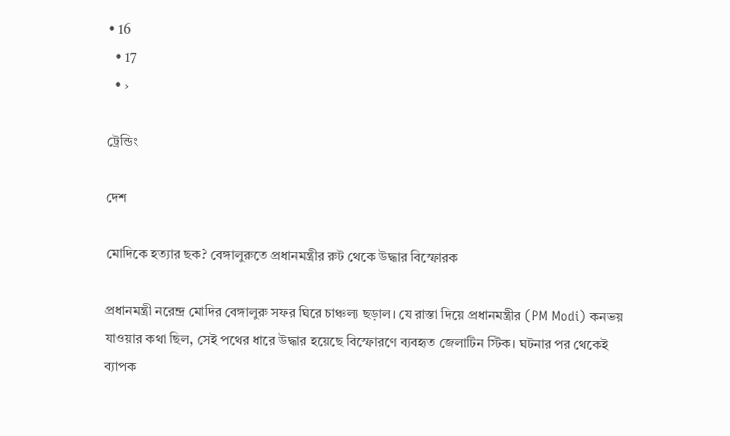• 16
  • 17
  • ›

ট্রেন্ডিং

দেশ

মোদিকে হত্যার ছক? বেঙ্গালুরুতে প্রধানমন্ত্রীর রুট থেকে উদ্ধার বিস্ফোরক

প্রধানমন্ত্রী নরেন্দ্র মোদির বেঙ্গালুরু সফর ঘিরে চাঞ্চল্য ছড়াল। যে রাস্তা দিয়ে প্রধানমন্ত্রীর (PM Modi) কনভয় যাওয়ার কথা ছিল, সেই পথের ধারে উদ্ধার হয়েছে বিস্ফোরণে ব্যবহৃত জেলাটিন স্টিক। ঘটনার পর থেকেই ব্যাপক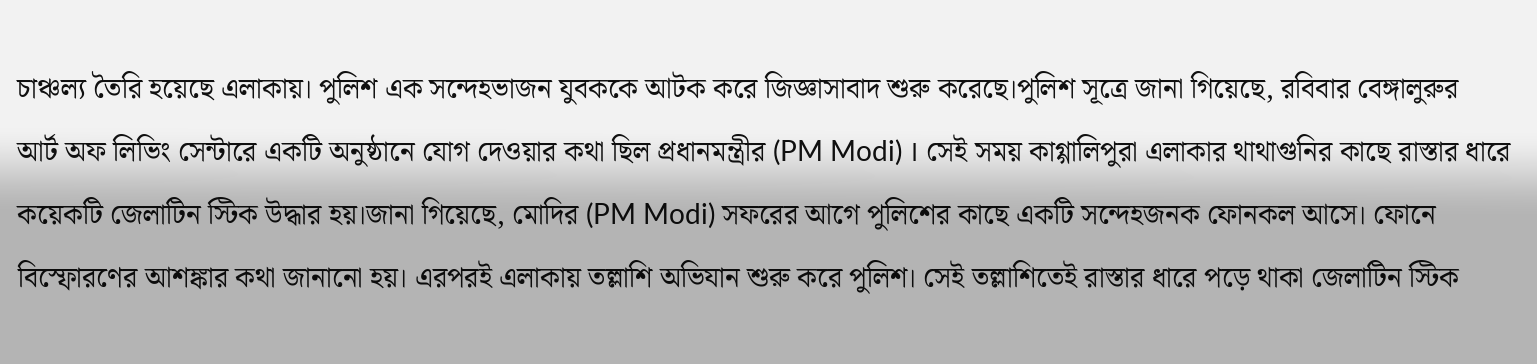চাঞ্চল্য তৈরি হয়েছে এলাকায়। পুলিশ এক সন্দেহভাজন যুবককে আটক করে জিজ্ঞাসাবাদ শুরু করেছে।পুলিশ সূত্রে জানা গিয়েছে, রবিবার বেঙ্গালুরুর আর্ট অফ লিভিং সেন্টারে একটি অনুষ্ঠানে যোগ দেওয়ার কথা ছিল প্রধানমন্ত্রীর (PM Modi) । সেই সময় কাগ্গালিপুরা এলাকার থাথাগুনির কাছে রাস্তার ধারে কয়েকটি জেলাটিন স্টিক উদ্ধার হয়।জানা গিয়েছে, মোদির (PM Modi) সফরের আগে পুলিশের কাছে একটি সন্দেহজনক ফোনকল আসে। ফোনে বিস্ফোরণের আশঙ্কার কথা জানানো হয়। এরপরই এলাকায় তল্লাশি অভিযান শুরু করে পুলিশ। সেই তল্লাশিতেই রাস্তার ধারে পড়ে থাকা জেলাটিন স্টিক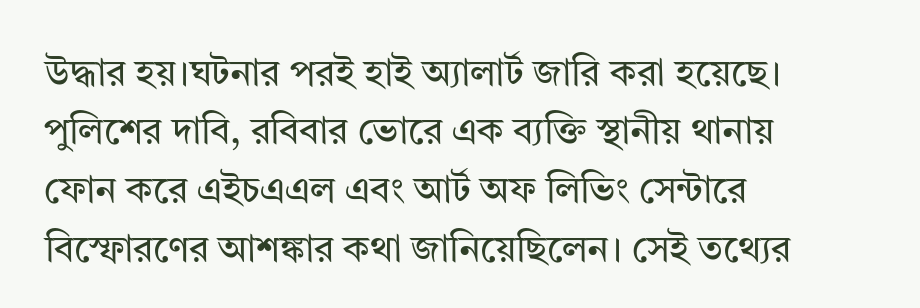উদ্ধার হয়।ঘটনার পরই হাই অ্যালার্ট জারি করা হয়েছে। পুলিশের দাবি, রবিবার ভোরে এক ব্যক্তি স্থানীয় থানায় ফোন করে এইচএএল এবং আর্ট অফ লিভিং সেন্টারে বিস্ফোরণের আশঙ্কার কথা জানিয়েছিলেন। সেই তথ্যের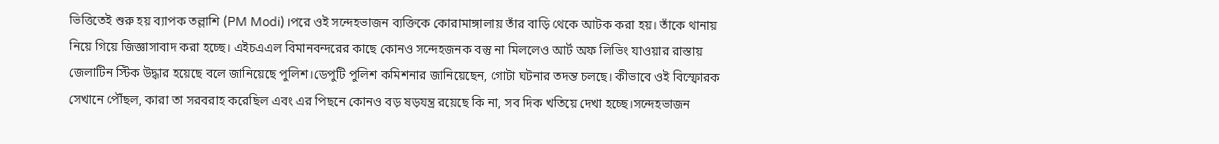ভিত্তিতেই শুরু হয় ব্যাপক তল্লাশি (PM Modi) ।পরে ওই সন্দেহভাজন ব্যক্তিকে কোরামাঙ্গালায় তাঁর বাড়ি থেকে আটক করা হয়। তাঁকে থানায় নিয়ে গিয়ে জিজ্ঞাসাবাদ করা হচ্ছে। এইচএএল বিমানবন্দরের কাছে কোনও সন্দেহজনক বস্তু না মিললেও আর্ট অফ লিভিং যাওয়ার রাস্তায় জেলাটিন স্টিক উদ্ধার হয়েছে বলে জানিয়েছে পুলিশ।ডেপুটি পুলিশ কমিশনার জানিয়েছেন, গোটা ঘটনার তদন্ত চলছে। কীভাবে ওই বিস্ফোরক সেখানে পৌঁছল, কারা তা সরবরাহ করেছিল এবং এর পিছনে কোনও বড় ষড়যন্ত্র রয়েছে কি না, সব দিক খতিয়ে দেখা হচ্ছে।সন্দেহভাজন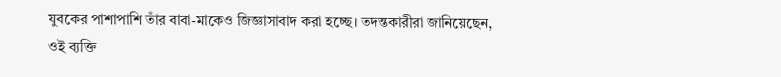যুবকের পাশাপাশি তাঁর বাবা-মাকেও জিজ্ঞাসাবাদ করা হচ্ছে। তদন্তকারীরা জানিয়েছেন, ওই ব্যক্তি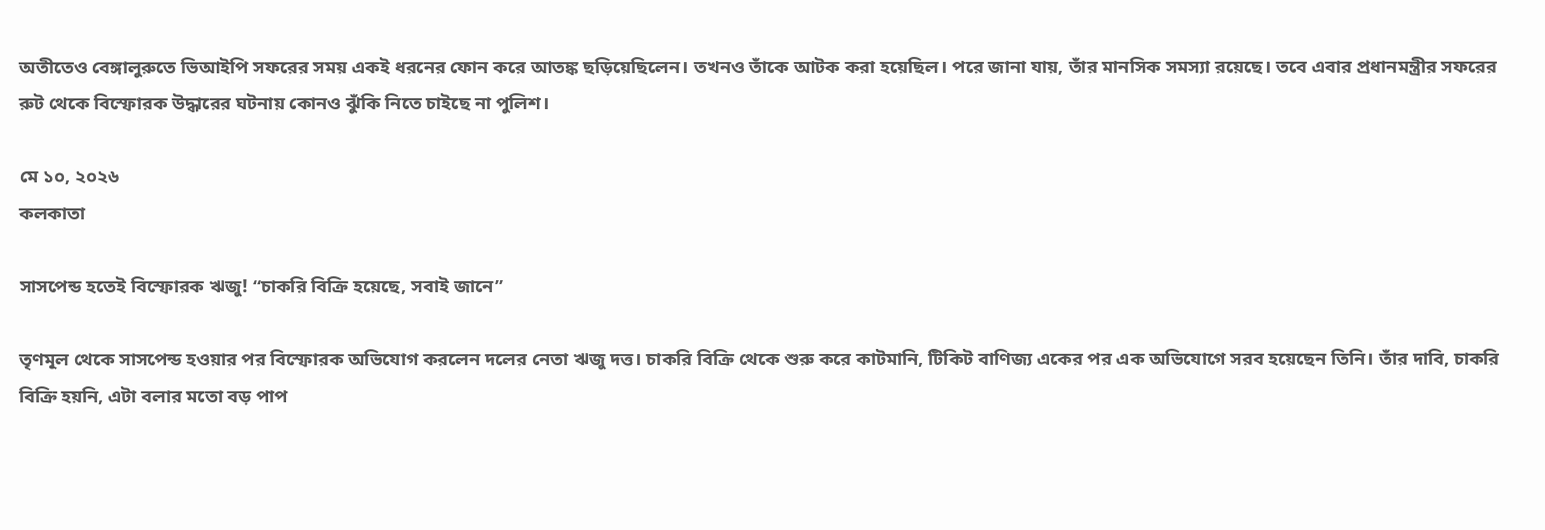অতীতেও বেঙ্গালুরুতে ভিআইপি সফরের সময় একই ধরনের ফোন করে আতঙ্ক ছড়িয়েছিলেন। তখনও তাঁকে আটক করা হয়েছিল। পরে জানা যায়, তাঁর মানসিক সমস্যা রয়েছে। তবে এবার প্রধানমন্ত্রীর সফরের রুট থেকে বিস্ফোরক উদ্ধারের ঘটনায় কোনও ঝুঁকি নিতে চাইছে না পুলিশ।

মে ১০, ২০২৬
কলকাতা

সাসপেন্ড হতেই বিস্ফোরক ঋজু! “চাকরি বিক্রি হয়েছে, সবাই জানে”

তৃণমূল থেকে সাসপেন্ড হওয়ার পর বিস্ফোরক অভিযোগ করলেন দলের নেতা ঋজু দত্ত। চাকরি বিক্রি থেকে শুরু করে কাটমানি, টিকিট বাণিজ্য একের পর এক অভিযোগে সরব হয়েছেন তিনি। তাঁর দাবি, চাকরি বিক্রি হয়নি, এটা বলার মতো বড় পাপ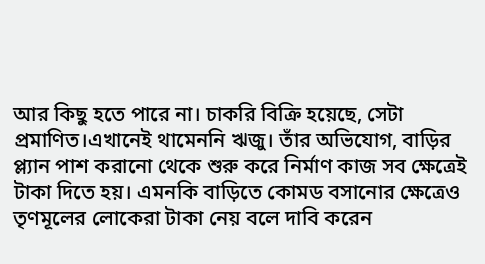আর কিছু হতে পারে না। চাকরি বিক্রি হয়েছে, সেটা প্রমাণিত।এখানেই থামেননি ঋজু। তাঁর অভিযোগ, বাড়ির প্ল্যান পাশ করানো থেকে শুরু করে নির্মাণ কাজ সব ক্ষেত্রেই টাকা দিতে হয়। এমনকি বাড়িতে কোমড বসানোর ক্ষেত্রেও তৃণমূলের লোকেরা টাকা নেয় বলে দাবি করেন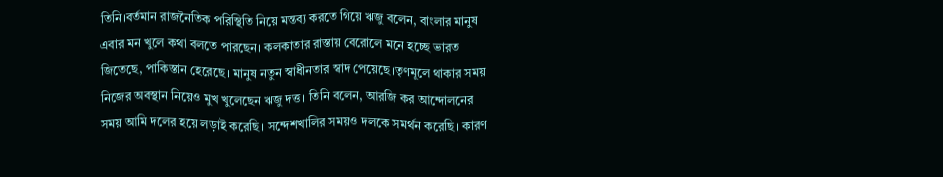তিনি।বর্তমান রাজনৈতিক পরিস্থিতি নিয়ে মন্তব্য করতে গিয়ে ঋজু বলেন, বাংলার মানুষ এবার মন খুলে কথা বলতে পারছেন। কলকাতার রাস্তায় বেরোলে মনে হচ্ছে ভারত জিতেছে, পাকিস্তান হেরেছে। মানুষ নতুন স্বাধীনতার স্বাদ পেয়েছে।তৃণমূলে থাকার সময় নিজের অবস্থান নিয়েও মুখ খুলেছেন ঋজু দত্ত। তিনি বলেন, আরজি কর আন্দোলনের সময় আমি দলের হয়ে লড়াই করেছি। সন্দেশখালির সময়ও দলকে সমর্থন করেছি। কারণ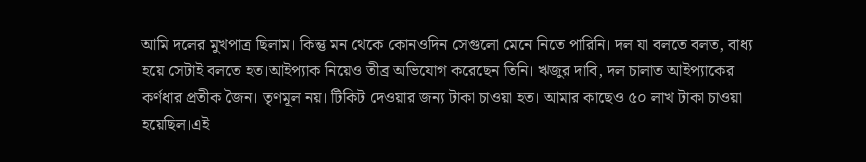আমি দলের মুখপাত্র ছিলাম। কিন্তু মন থেকে কোনওদিন সেগুলো মেনে নিতে পারিনি। দল যা বলতে বলত, বাধ্য হয়ে সেটাই বলতে হত।আইপ্যাক নিয়েও তীব্র অভিযোগ করেছেন তিনি। ঋজুর দাবি, দল চালাত আইপ্যাকের কর্ণধার প্রতীক জৈন। তৃণমূল নয়। টিকিট দেওয়ার জন্য টাকা চাওয়া হত। আমার কাছেও ৫০ লাখ টাকা চাওয়া হয়েছিল।এই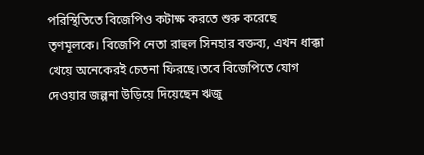পরিস্থিতিতে বিজেপিও কটাক্ষ করতে শুরু করেছে তৃণমূলকে। বিজেপি নেতা রাহুল সিনহার বক্তব্য, এখন ধাক্কা খেয়ে অনেকেরই চেতনা ফিরছে।তবে বিজেপিতে যোগ দেওয়ার জল্পনা উড়িয়ে দিয়েছেন ঋজু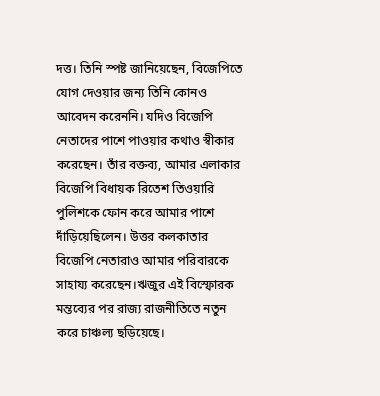দত্ত। তিনি স্পষ্ট জানিয়েছেন, বিজেপিতে যোগ দেওয়ার জন্য তিনি কোনও আবেদন করেননি। যদিও বিজেপি নেতাদের পাশে পাওয়ার কথাও স্বীকার করেছেন। তাঁর বক্তব্য, আমার এলাকার বিজেপি বিধায়ক রিতেশ তিওয়ারি পুলিশকে ফোন করে আমার পাশে দাঁড়িয়েছিলেন। উত্তর কলকাতার বিজেপি নেতারাও আমার পরিবারকে সাহায্য করেছেন।ঋজুর এই বিস্ফোরক মন্তব্যের পর রাজ্য রাজনীতিতে নতুন করে চাঞ্চল্য ছড়িয়েছে।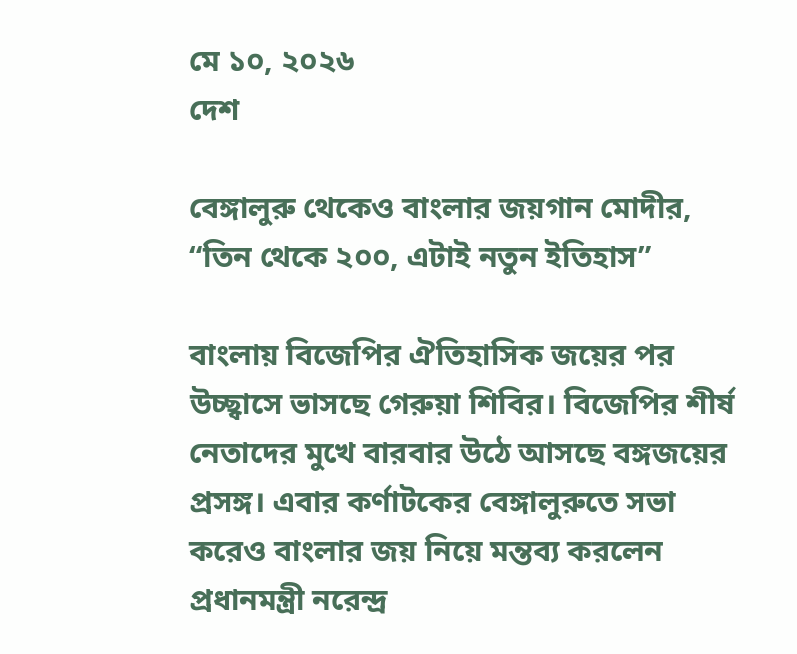মে ১০, ২০২৬
দেশ

বেঙ্গালুরু থেকেও বাংলার জয়গান মোদীর, “তিন থেকে ২০০, এটাই নতুন ইতিহাস”

বাংলায় বিজেপির ঐতিহাসিক জয়ের পর উচ্ছ্বাসে ভাসছে গেরুয়া শিবির। বিজেপির শীর্ষ নেতাদের মুখে বারবার উঠে আসছে বঙ্গজয়ের প্রসঙ্গ। এবার কর্ণাটকের বেঙ্গালুরুতে সভা করেও বাংলার জয় নিয়ে মন্তব্য করলেন প্রধানমন্ত্রী নরেন্দ্র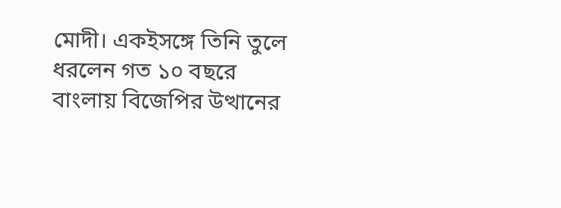মোদী। একইসঙ্গে তিনি তুলে ধরলেন গত ১০ বছরে বাংলায় বিজেপির উত্থানের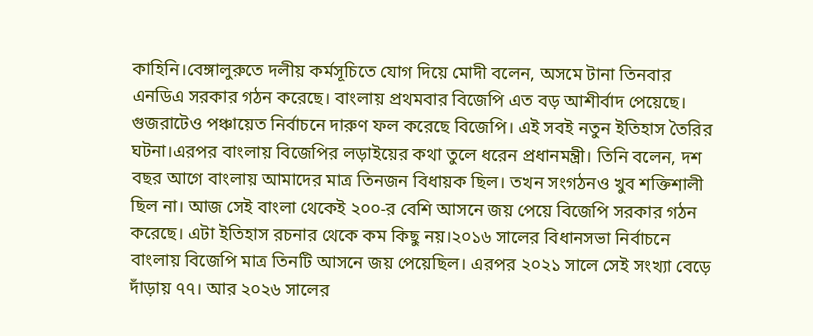কাহিনি।বেঙ্গালুরুতে দলীয় কর্মসূচিতে যোগ দিয়ে মোদী বলেন, অসমে টানা তিনবার এনডিএ সরকার গঠন করেছে। বাংলায় প্রথমবার বিজেপি এত বড় আশীর্বাদ পেয়েছে। গুজরাটেও পঞ্চায়েত নির্বাচনে দারুণ ফল করেছে বিজেপি। এই সবই নতুন ইতিহাস তৈরির ঘটনা।এরপর বাংলায় বিজেপির লড়াইয়ের কথা তুলে ধরেন প্রধানমন্ত্রী। তিনি বলেন, দশ বছর আগে বাংলায় আমাদের মাত্র তিনজন বিধায়ক ছিল। তখন সংগঠনও খুব শক্তিশালী ছিল না। আজ সেই বাংলা থেকেই ২০০-র বেশি আসনে জয় পেয়ে বিজেপি সরকার গঠন করেছে। এটা ইতিহাস রচনার থেকে কম কিছু নয়।২০১৬ সালের বিধানসভা নির্বাচনে বাংলায় বিজেপি মাত্র তিনটি আসনে জয় পেয়েছিল। এরপর ২০২১ সালে সেই সংখ্যা বেড়ে দাঁড়ায় ৭৭। আর ২০২৬ সালের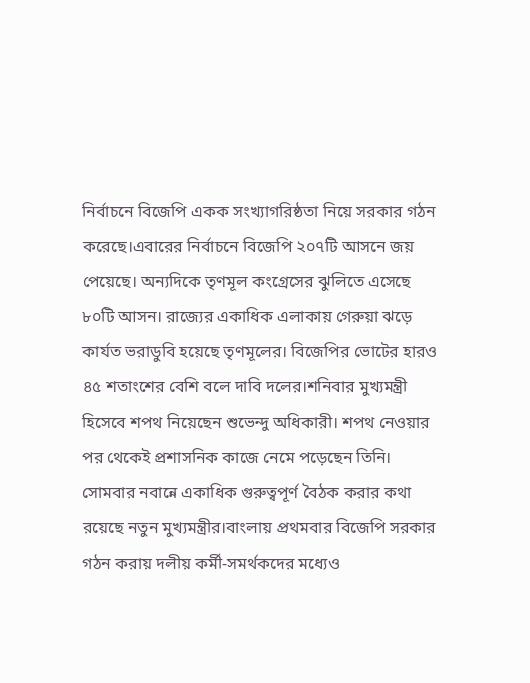নির্বাচনে বিজেপি একক সংখ্যাগরিষ্ঠতা নিয়ে সরকার গঠন করেছে।এবারের নির্বাচনে বিজেপি ২০৭টি আসনে জয় পেয়েছে। অন্যদিকে তৃণমূল কংগ্রেসের ঝুলিতে এসেছে ৮০টি আসন। রাজ্যের একাধিক এলাকায় গেরুয়া ঝড়ে কার্যত ভরাডুবি হয়েছে তৃণমূলের। বিজেপির ভোটের হারও ৪৫ শতাংশের বেশি বলে দাবি দলের।শনিবার মুখ্যমন্ত্রী হিসেবে শপথ নিয়েছেন শুভেন্দু অধিকারী। শপথ নেওয়ার পর থেকেই প্রশাসনিক কাজে নেমে পড়েছেন তিনি। সোমবার নবান্নে একাধিক গুরুত্বপূর্ণ বৈঠক করার কথা রয়েছে নতুন মুখ্যমন্ত্রীর।বাংলায় প্রথমবার বিজেপি সরকার গঠন করায় দলীয় কর্মী-সমর্থকদের মধ্যেও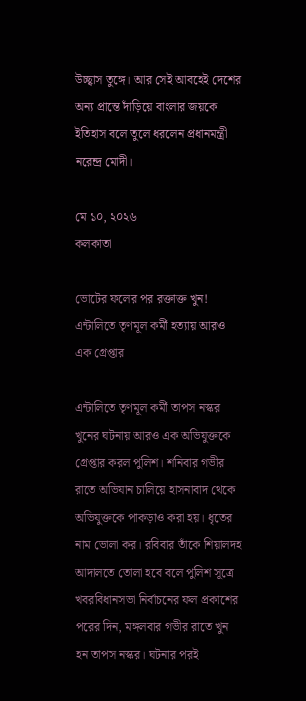উচ্ছ্বাস তুঙ্গে। আর সেই আবহেই দেশের অন্য প্রান্তে দাঁড়িয়ে বাংলার জয়কে ইতিহাস বলে তুলে ধরলেন প্রধানমন্ত্রী নরেন্দ্র মোদী।

মে ১০, ২০২৬
কলকাতা

ভোটের ফলের পর রক্তাক্ত খুন! এন্টালিতে তৃণমূল কর্মী হত্যায় আরও এক গ্রেপ্তার

এন্টালিতে তৃণমূল কর্মী তাপস নস্কর খুনের ঘটনায় আরও এক অভিযুক্তকে গ্রেপ্তার করল পুলিশ। শনিবার গভীর রাতে অভিযান চালিয়ে হাসনাবাদ থেকে অভিযুক্তকে পাকড়াও করা হয়। ধৃতের নাম ভোলা কর। রবিবার তাঁকে শিয়ালদহ আদালতে তোলা হবে বলে পুলিশ সূত্রে খবরবিধানসভা নির্বাচনের ফল প্রকাশের পরের দিন, মঙ্গলবার গভীর রাতে খুন হন তাপস নস্কর। ঘটনার পরই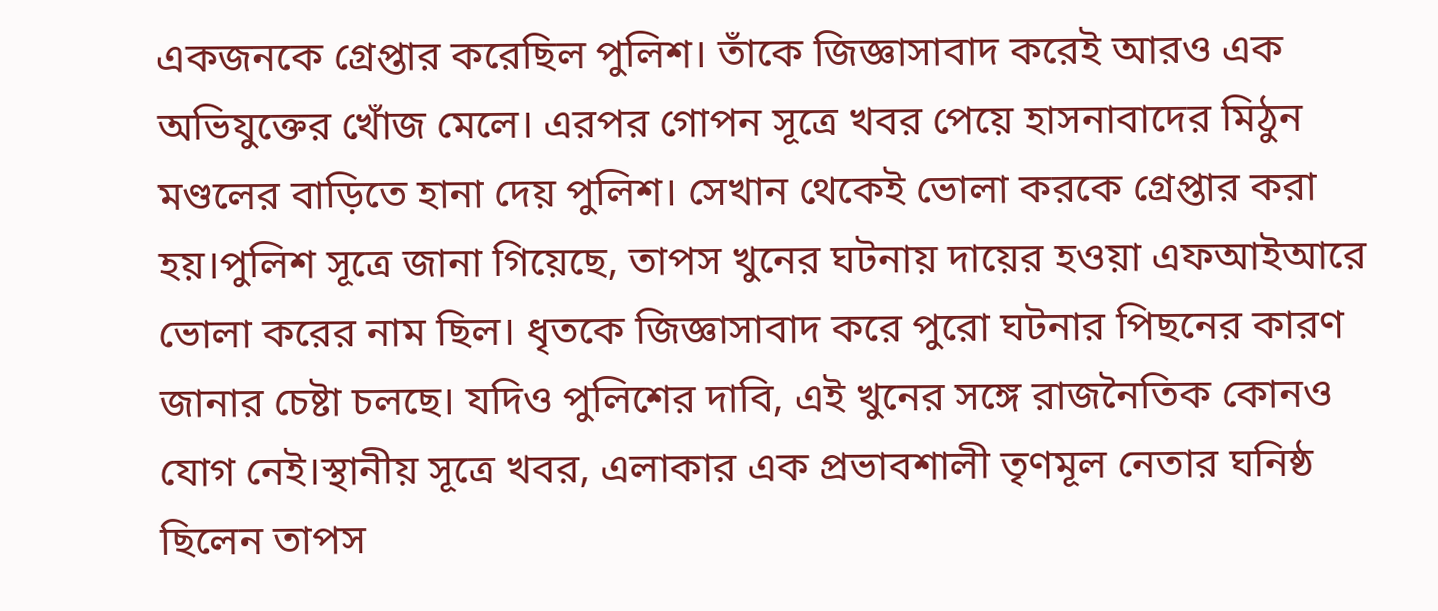একজনকে গ্রেপ্তার করেছিল পুলিশ। তাঁকে জিজ্ঞাসাবাদ করেই আরও এক অভিযুক্তের খোঁজ মেলে। এরপর গোপন সূত্রে খবর পেয়ে হাসনাবাদের মিঠুন মণ্ডলের বাড়িতে হানা দেয় পুলিশ। সেখান থেকেই ভোলা করকে গ্রেপ্তার করা হয়।পুলিশ সূত্রে জানা গিয়েছে, তাপস খুনের ঘটনায় দায়ের হওয়া এফআইআরে ভোলা করের নাম ছিল। ধৃতকে জিজ্ঞাসাবাদ করে পুরো ঘটনার পিছনের কারণ জানার চেষ্টা চলছে। যদিও পুলিশের দাবি, এই খুনের সঙ্গে রাজনৈতিক কোনও যোগ নেই।স্থানীয় সূত্রে খবর, এলাকার এক প্রভাবশালী তৃণমূল নেতার ঘনিষ্ঠ ছিলেন তাপস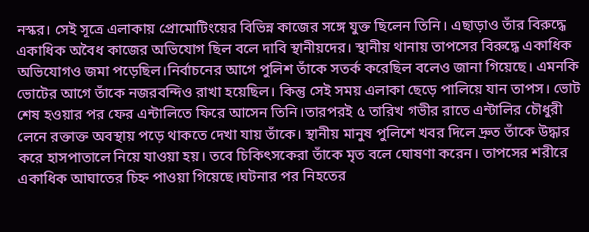নস্কর। সেই সূত্রে এলাকায় প্রোমোটিংয়ের বিভিন্ন কাজের সঙ্গে যুক্ত ছিলেন তিনি। এছাড়াও তাঁর বিরুদ্ধে একাধিক অবৈধ কাজের অভিযোগ ছিল বলে দাবি স্থানীয়দের। স্থানীয় থানায় তাপসের বিরুদ্ধে একাধিক অভিযোগও জমা পড়েছিল।নির্বাচনের আগে পুলিশ তাঁকে সতর্ক করেছিল বলেও জানা গিয়েছে। এমনকি ভোটের আগে তাঁকে নজরবন্দিও রাখা হয়েছিল। কিন্তু সেই সময় এলাকা ছেড়ে পালিয়ে যান তাপস। ভোট শেষ হওয়ার পর ফের এন্টালিতে ফিরে আসেন তিনি।তারপরই ৫ তারিখ গভীর রাতে এন্টালির চৌধুরী লেনে রক্তাক্ত অবস্থায় পড়ে থাকতে দেখা যায় তাঁকে। স্থানীয় মানুষ পুলিশে খবর দিলে দ্রুত তাঁকে উদ্ধার করে হাসপাতালে নিয়ে যাওয়া হয়। তবে চিকিৎসকেরা তাঁকে মৃত বলে ঘোষণা করেন। তাপসের শরীরে একাধিক আঘাতের চিহ্ন পাওয়া গিয়েছে।ঘটনার পর নিহতের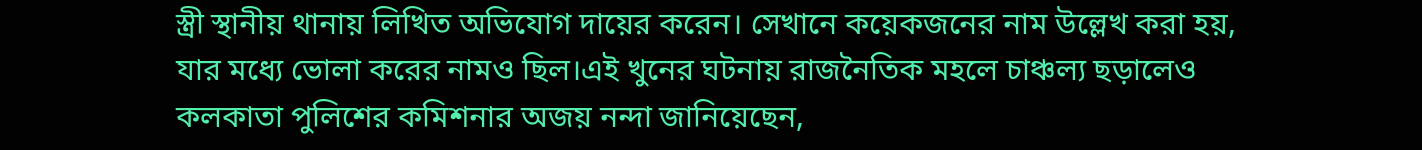স্ত্রী স্থানীয় থানায় লিখিত অভিযোগ দায়ের করেন। সেখানে কয়েকজনের নাম উল্লেখ করা হয়, যার মধ্যে ভোলা করের নামও ছিল।এই খুনের ঘটনায় রাজনৈতিক মহলে চাঞ্চল্য ছড়ালেও কলকাতা পুলিশের কমিশনার অজয় নন্দা জানিয়েছেন,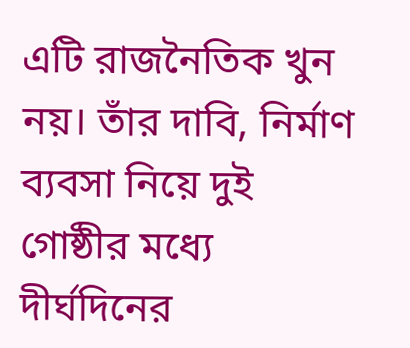এটি রাজনৈতিক খুন নয়। তাঁর দাবি, নির্মাণ ব্যবসা নিয়ে দুই গোষ্ঠীর মধ্যে দীর্ঘদিনের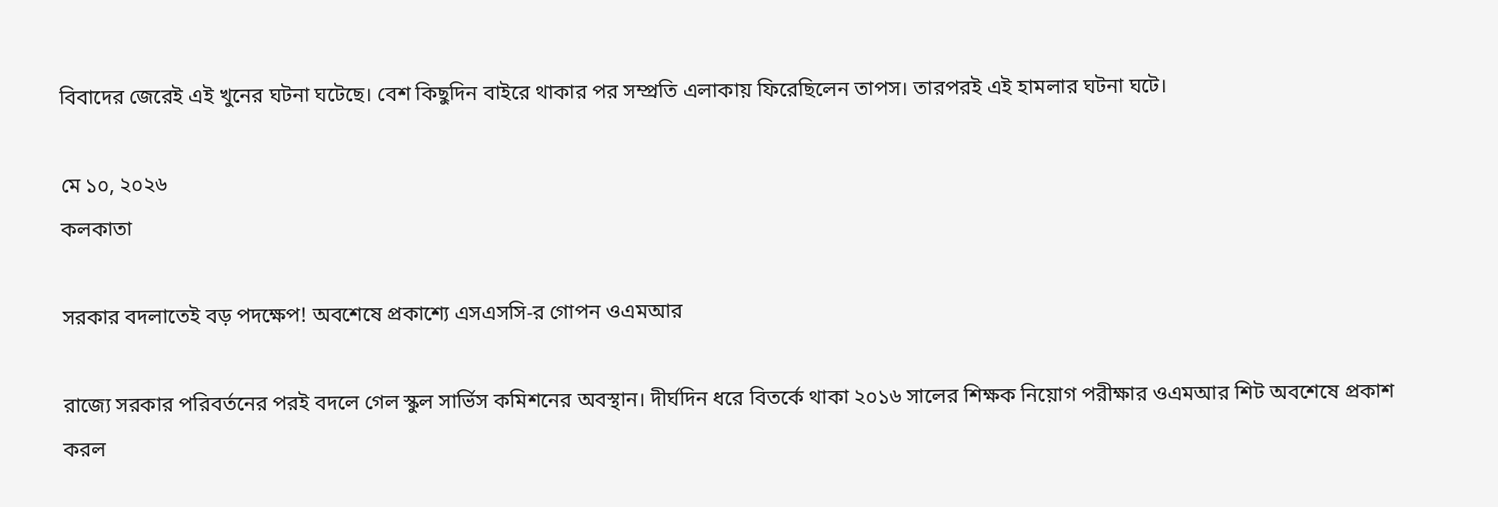বিবাদের জেরেই এই খুনের ঘটনা ঘটেছে। বেশ কিছুদিন বাইরে থাকার পর সম্প্রতি এলাকায় ফিরেছিলেন তাপস। তারপরই এই হামলার ঘটনা ঘটে।

মে ১০, ২০২৬
কলকাতা

সরকার বদলাতেই বড় পদক্ষেপ! অবশেষে প্রকাশ্যে এসএসসি-র গোপন ওএমআর

রাজ্যে সরকার পরিবর্তনের পরই বদলে গেল স্কুল সার্ভিস কমিশনের অবস্থান। দীর্ঘদিন ধরে বিতর্কে থাকা ২০১৬ সালের শিক্ষক নিয়োগ পরীক্ষার ওএমআর শিট অবশেষে প্রকাশ করল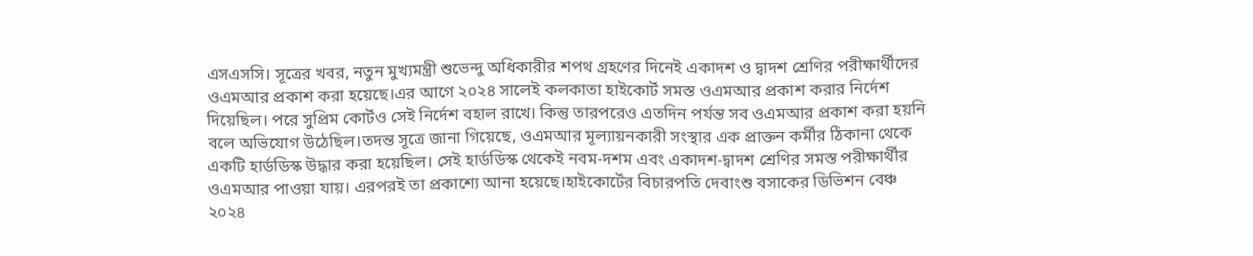এসএসসি। সূত্রের খবর, নতুন মুখ্যমন্ত্রী শুভেন্দু অধিকারীর শপথ গ্রহণের দিনেই একাদশ ও দ্বাদশ শ্রেণির পরীক্ষার্থীদের ওএমআর প্রকাশ করা হয়েছে।এর আগে ২০২৪ সালেই কলকাতা হাইকোর্ট সমস্ত ওএমআর প্রকাশ করার নির্দেশ দিয়েছিল। পরে সুপ্রিম কোর্টও সেই নির্দেশ বহাল রাখে। কিন্তু তারপরেও এতদিন পর্যন্ত সব ওএমআর প্রকাশ করা হয়নি বলে অভিযোগ উঠেছিল।তদন্ত সূত্রে জানা গিয়েছে, ওএমআর মূল্যায়নকারী সংস্থার এক প্রাক্তন কর্মীর ঠিকানা থেকে একটি হার্ডডিস্ক উদ্ধার করা হয়েছিল। সেই হার্ডডিস্ক থেকেই নবম-দশম এবং একাদশ-দ্বাদশ শ্রেণির সমস্ত পরীক্ষার্থীর ওএমআর পাওয়া যায়। এরপরই তা প্রকাশ্যে আনা হয়েছে।হাইকোর্টের বিচারপতি দেবাংশু বসাকের ডিভিশন বেঞ্চ ২০২৪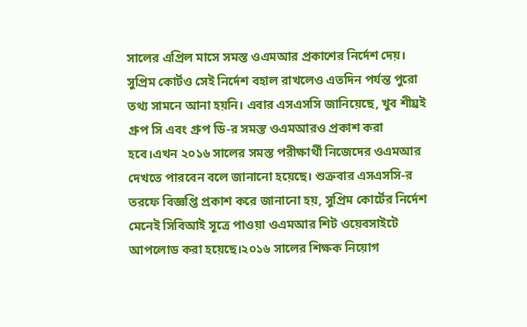সালের এপ্রিল মাসে সমস্ত ওএমআর প্রকাশের নির্দেশ দেয়। সুপ্রিম কোর্টও সেই নির্দেশ বহাল রাখলেও এতদিন পর্যন্ত পুরো তথ্য সামনে আনা হয়নি। এবার এসএসসি জানিয়েছে, খুব শীঘ্রই গ্রুপ সি এবং গ্রুপ ডি-র সমস্ত ওএমআরও প্রকাশ করা হবে।এখন ২০১৬ সালের সমস্ত পরীক্ষার্থী নিজেদের ওএমআর দেখতে পারবেন বলে জানানো হয়েছে। শুক্রবার এসএসসি-র তরফে বিজ্ঞপ্তি প্রকাশ করে জানানো হয়, সুপ্রিম কোর্টের নির্দেশ মেনেই সিবিআই সূত্রে পাওয়া ওএমআর শিট ওয়েবসাইটে আপলোড করা হয়েছে।২০১৬ সালের শিক্ষক নিয়োগ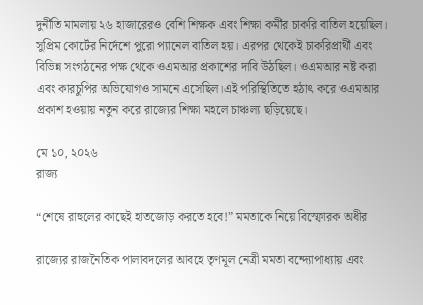দুর্নীতি মামলায় ২৬ হাজারেরও বেশি শিক্ষক এবং শিক্ষা কর্মীর চাকরি বাতিল হয়েছিল। সুপ্রিম কোর্টের নির্দেশে পুরো প্যানেল বাতিল হয়। এরপর থেকেই চাকরিপ্রার্থী এবং বিভিন্ন সংগঠনের পক্ষ থেকে ওএমআর প্রকাশের দাবি উঠছিল। ওএমআর নষ্ট করা এবং কারচুপির অভিযোগও সামনে এসেছিল।এই পরিস্থিতিতে হঠাৎ করে ওএমআর প্রকাশ হওয়ায় নতুন করে রাজ্যের শিক্ষা মহলে চাঞ্চল্য ছড়িয়েছে।

মে ১০, ২০২৬
রাজ্য

“শেষে রাহুলের কাছেই হাতজোড় করতে হবে!” মমতাকে নিয়ে বিস্ফোরক অধীর

রাজ্যের রাজনৈতিক পালাবদলের আবহে তৃণমূল নেত্রী মমতা বন্দ্যোপাধ্যায় এবং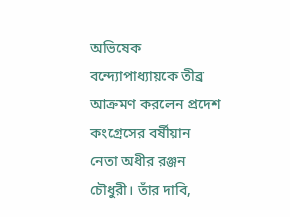অভিষেক বন্দ্যোপাধ্যায়কে তীব্র আক্রমণ করলেন প্রদেশ কংগ্রেসের বর্ষীয়ান নেতা অধীর রঞ্জন চৌধুরী। তাঁর দাবি,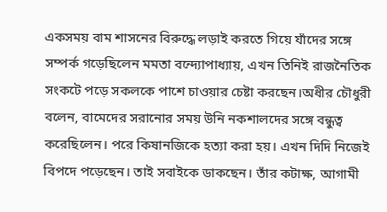একসময় বাম শাসনের বিরুদ্ধে লড়াই করতে গিয়ে যাঁদের সঙ্গে সম্পর্ক গড়েছিলেন মমতা বন্দ্যোপাধ্যায়, এখন তিনিই রাজনৈতিক সংকটে পড়ে সকলকে পাশে চাওয়ার চেষ্টা করছেন।অধীর চৌধুরী বলেন, বামেদের সরানোর সময় উনি নকশালদের সঙ্গে বন্ধুত্ব করেছিলেন। পরে কিষানজিকে হত্যা করা হয়। এখন দিদি নিজেই বিপদে পড়েছেন। তাই সবাইকে ডাকছেন। তাঁর কটাক্ষ, আগামী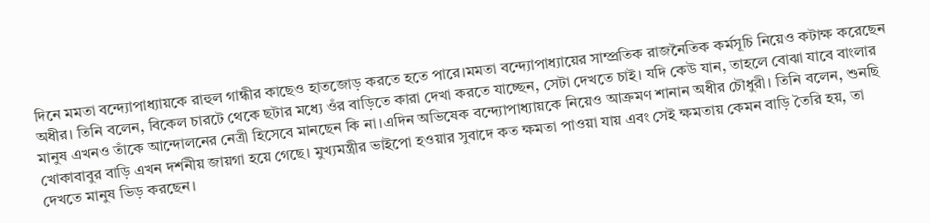দিনে মমতা বন্দ্যোপাধ্যায়কে রাহুল গান্ধীর কাছেও হাতজোড় করতে হতে পারে।মমতা বন্দ্যোপাধ্যায়ের সাম্প্রতিক রাজনৈতিক কর্মসূচি নিয়েও কটাক্ষ করেছেন অধীর। তিনি বলেন, বিকেল চারটে থেকে ছটার মধ্যে ওঁর বাড়িতে কারা দেখা করতে যাচ্ছেন, সেটা দেখতে চাই। যদি কেউ যান, তাহলে বোঝা যাবে বাংলার মানুষ এখনও তাঁকে আন্দোলনের নেত্রী হিসেবে মানছেন কি না।এদিন অভিষেক বন্দ্যোপাধ্যায়কে নিয়েও আক্রমণ শানান অধীর চৌধুরী। তিনি বলেন, শুনছি খোকাবাবুর বাড়ি এখন দর্শনীয় জায়গা হয়ে গেছে। মুখ্যমন্ত্রীর ভাইপো হওয়ার সুবাদে কত ক্ষমতা পাওয়া যায় এবং সেই ক্ষমতায় কেমন বাড়ি তৈরি হয়, তা দেখতে মানুষ ভিড় করছেন।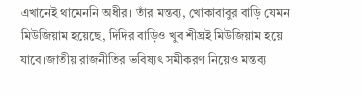এখানেই থামেননি অধীর। তাঁর মন্তব্য, খোকাবাবুর বাড়ি যেমন মিউজিয়াম হয়েছে, দিদির বাড়িও খুব শীঘ্রই মিউজিয়াম হয়ে যাবে।জাতীয় রাজনীতির ভবিষ্যৎ সমীকরণ নিয়েও মন্তব্য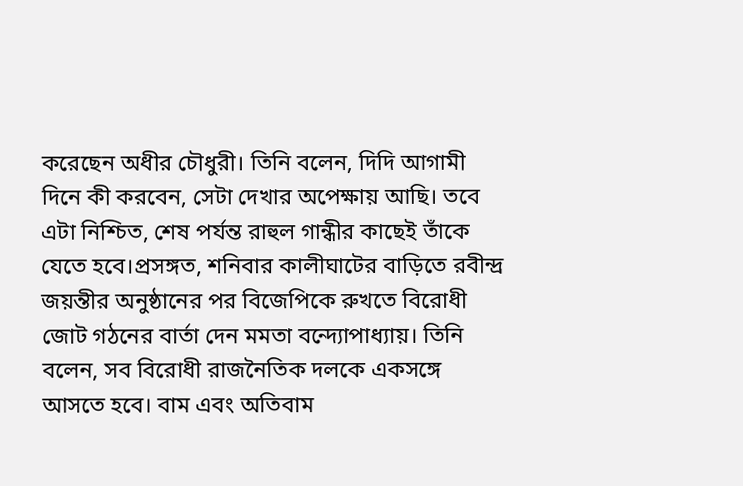করেছেন অধীর চৌধুরী। তিনি বলেন, দিদি আগামী দিনে কী করবেন, সেটা দেখার অপেক্ষায় আছি। তবে এটা নিশ্চিত, শেষ পর্যন্ত রাহুল গান্ধীর কাছেই তাঁকে যেতে হবে।প্রসঙ্গত, শনিবার কালীঘাটের বাড়িতে রবীন্দ্র জয়ন্তীর অনুষ্ঠানের পর বিজেপিকে রুখতে বিরোধী জোট গঠনের বার্তা দেন মমতা বন্দ্যোপাধ্যায়। তিনি বলেন, সব বিরোধী রাজনৈতিক দলকে একসঙ্গে আসতে হবে। বাম এবং অতিবাম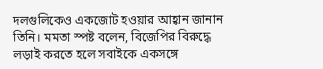দলগুলিকেও একজোট হওয়ার আহ্বান জানান তিনি। মমতা স্পষ্ট বলেন, বিজেপির বিরুদ্ধে লড়াই করতে হলে সবাইকে একসঙ্গে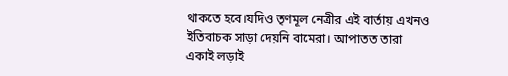থাকতে হবে।যদিও তৃণমূল নেত্রীর এই বার্তায় এখনও ইতিবাচক সাড়া দেয়নি বামেরা। আপাতত তারা একাই লড়াই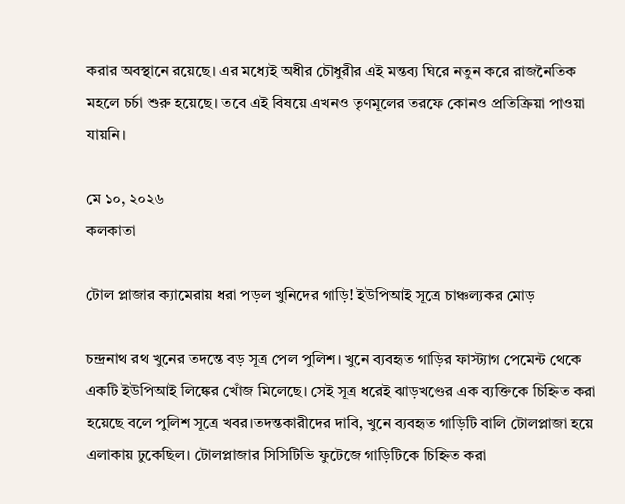করার অবস্থানে রয়েছে। এর মধ্যেই অধীর চৌধুরীর এই মন্তব্য ঘিরে নতুন করে রাজনৈতিক মহলে চর্চা শুরু হয়েছে। তবে এই বিষয়ে এখনও তৃণমূলের তরফে কোনও প্রতিক্রিয়া পাওয়া যায়নি।

মে ১০, ২০২৬
কলকাতা

টোল প্লাজার ক্যামেরায় ধরা পড়ল খুনিদের গাড়ি! ইউপিআই সূত্রে চাঞ্চল্যকর মোড়

চন্দ্রনাথ রথ খুনের তদন্তে বড় সূত্র পেল পুলিশ। খুনে ব্যবহৃত গাড়ির ফাস্ট্যাগ পেমেন্ট থেকে একটি ইউপিআই লিঙ্কের খোঁজ মিলেছে। সেই সূত্র ধরেই ঝাড়খণ্ডের এক ব্যক্তিকে চিহ্নিত করা হয়েছে বলে পুলিশ সূত্রে খবর।তদন্তকারীদের দাবি, খুনে ব্যবহৃত গাড়িটি বালি টোলপ্লাজা হয়ে এলাকায় ঢুকেছিল। টোলপ্লাজার সিসিটিভি ফুটেজে গাড়িটিকে চিহ্নিত করা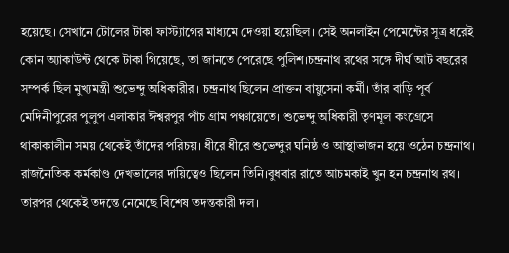হয়েছে। সেখানে টোলের টাকা ফাস্ট্যাগের মাধ্যমে দেওয়া হয়েছিল। সেই অনলাইন পেমেন্টের সূত্র ধরেই কোন অ্যাকাউন্ট থেকে টাকা গিয়েছে, তা জানতে পেরেছে পুলিশ।চন্দ্রনাথ রথের সঙ্গে দীর্ঘ আট বছরের সম্পর্ক ছিল মুখ্যমন্ত্রী শুভেন্দু অধিকারীর। চন্দ্রনাথ ছিলেন প্রাক্তন বায়ুসেনা কর্মী। তাঁর বাড়ি পূর্ব মেদিনীপুরের পুলুপ এলাকার ঈশ্বরপুর পাঁচ গ্রাম পঞ্চায়েতে। শুভেন্দু অধিকারী তৃণমূল কংগ্রেসে থাকাকালীন সময় থেকেই তাঁদের পরিচয়। ধীরে ধীরে শুভেন্দুর ঘনিষ্ঠ ও আস্থাভাজন হয়ে ওঠেন চন্দ্রনাথ। রাজনৈতিক কর্মকাণ্ড দেখভালের দায়িত্বেও ছিলেন তিনি।বুধবার রাতে আচমকাই খুন হন চন্দ্রনাথ রথ। তারপর থেকেই তদন্তে নেমেছে বিশেষ তদন্তকারী দল।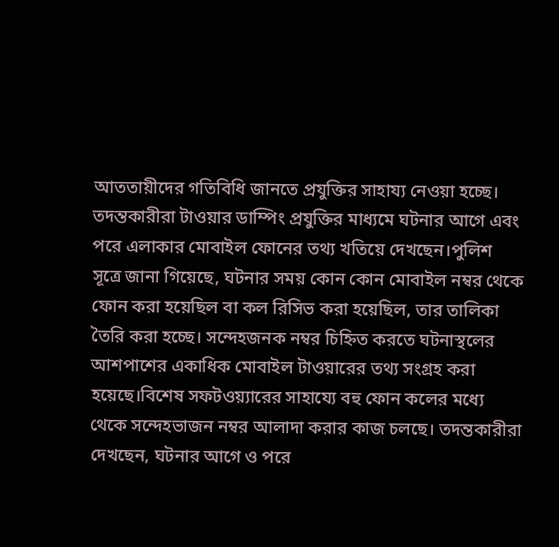আততায়ীদের গতিবিধি জানতে প্রযুক্তির সাহায্য নেওয়া হচ্ছে। তদন্তকারীরা টাওয়ার ডাম্পিং প্রযুক্তির মাধ্যমে ঘটনার আগে এবং পরে এলাকার মোবাইল ফোনের তথ্য খতিয়ে দেখছেন।পুলিশ সূত্রে জানা গিয়েছে, ঘটনার সময় কোন কোন মোবাইল নম্বর থেকে ফোন করা হয়েছিল বা কল রিসিভ করা হয়েছিল, তার তালিকা তৈরি করা হচ্ছে। সন্দেহজনক নম্বর চিহ্নিত করতে ঘটনাস্থলের আশপাশের একাধিক মোবাইল টাওয়ারের তথ্য সংগ্রহ করা হয়েছে।বিশেষ সফটওয়্যারের সাহায্যে বহু ফোন কলের মধ্যে থেকে সন্দেহভাজন নম্বর আলাদা করার কাজ চলছে। তদন্তকারীরা দেখছেন, ঘটনার আগে ও পরে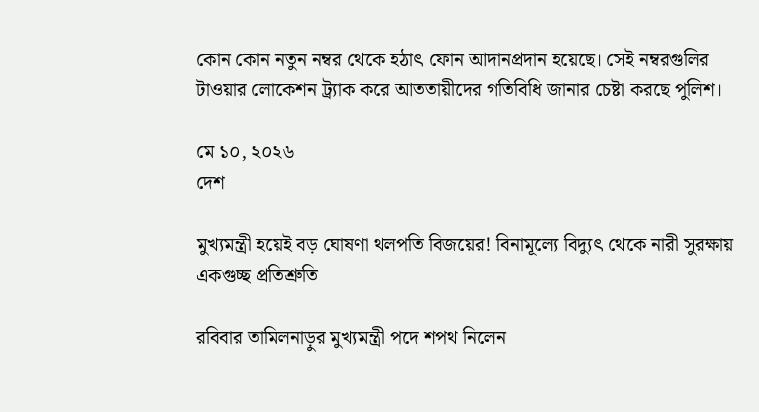কোন কোন নতুন নম্বর থেকে হঠাৎ ফোন আদানপ্রদান হয়েছে। সেই নম্বরগুলির টাওয়ার লোকেশন ট্র্যাক করে আততায়ীদের গতিবিধি জানার চেষ্টা করছে পুলিশ।

মে ১০, ২০২৬
দেশ

মুখ্যমন্ত্রী হয়েই বড় ঘোষণা থলপতি বিজয়ের! বিনামূল্যে বিদ্যুৎ থেকে নারী সুরক্ষায় একগুচ্ছ প্রতিশ্রুতি

রবিবার তামিলনাড়ুর মুখ্যমন্ত্রী পদে শপথ নিলেন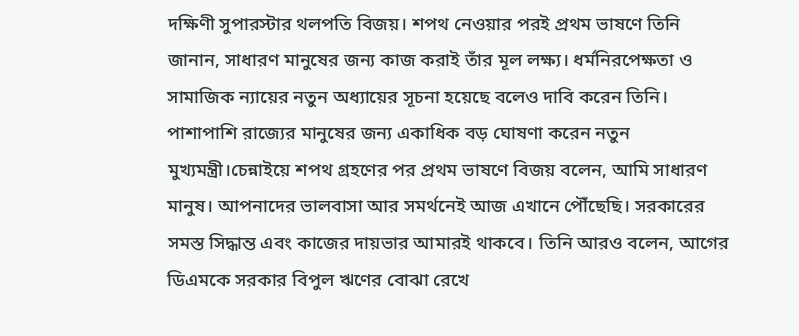দক্ষিণী সুপারস্টার থলপতি বিজয়। শপথ নেওয়ার পরই প্রথম ভাষণে তিনি জানান, সাধারণ মানুষের জন্য কাজ করাই তাঁর মূল লক্ষ্য। ধর্মনিরপেক্ষতা ও সামাজিক ন্যায়ের নতুন অধ্যায়ের সূচনা হয়েছে বলেও দাবি করেন তিনি। পাশাপাশি রাজ্যের মানুষের জন্য একাধিক বড় ঘোষণা করেন নতুন মুখ্যমন্ত্রী।চেন্নাইয়ে শপথ গ্রহণের পর প্রথম ভাষণে বিজয় বলেন, আমি সাধারণ মানুষ। আপনাদের ভালবাসা আর সমর্থনেই আজ এখানে পৌঁছেছি। সরকারের সমস্ত সিদ্ধান্ত এবং কাজের দায়ভার আমারই থাকবে। তিনি আরও বলেন, আগের ডিএমকে সরকার বিপুল ঋণের বোঝা রেখে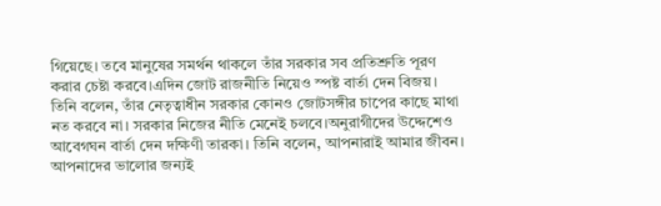গিয়েছে। তবে মানুষের সমর্থন থাকলে তাঁর সরকার সব প্রতিশ্রুতি পূরণ করার চেষ্টা করবে।এদিন জোট রাজনীতি নিয়েও স্পষ্ট বার্তা দেন বিজয়। তিনি বলেন, তাঁর নেতৃত্বাধীন সরকার কোনও জোটসঙ্গীর চাপের কাছে মাথা নত করবে না। সরকার নিজের নীতি মেনেই চলবে।অনুরাগীদের উদ্দেশেও আবেগঘন বার্তা দেন দক্ষিণী তারকা। তিনি বলেন, আপনারাই আমার জীবন। আপনাদের ভালোর জন্যই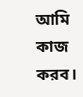আমি কাজ করব।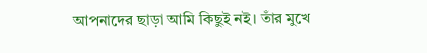আপনাদের ছাড়া আমি কিছুই নই। তাঁর মুখে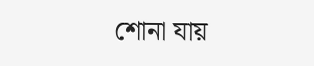শোনা যায়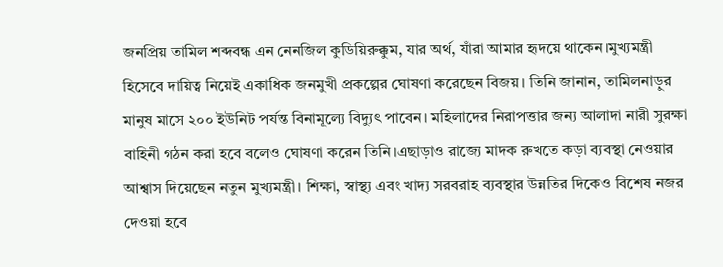জনপ্রিয় তামিল শব্দবন্ধ এন নেনজিল কুডিয়িরুক্কুম, যার অর্থ, যাঁরা আমার হৃদয়ে থাকেন।মুখ্যমন্ত্রী হিসেবে দায়িত্ব নিয়েই একাধিক জনমুখী প্রকল্পের ঘোষণা করেছেন বিজয়। তিনি জানান, তামিলনাড়ুর মানুষ মাসে ২০০ ইউনিট পর্যন্ত বিনামূল্যে বিদ্যুৎ পাবেন। মহিলাদের নিরাপত্তার জন্য আলাদা নারী সুরক্ষা বাহিনী গঠন করা হবে বলেও ঘোষণা করেন তিনি।এছাড়াও রাজ্যে মাদক রুখতে কড়া ব্যবস্থা নেওয়ার আশ্বাস দিয়েছেন নতুন মুখ্যমন্ত্রী। শিক্ষা, স্বাস্থ্য এবং খাদ্য সরবরাহ ব্যবস্থার উন্নতির দিকেও বিশেষ নজর দেওয়া হবে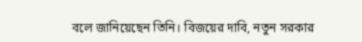বলে জানিয়েছেন তিনি। বিজয়ের দাবি, নতুন সরকার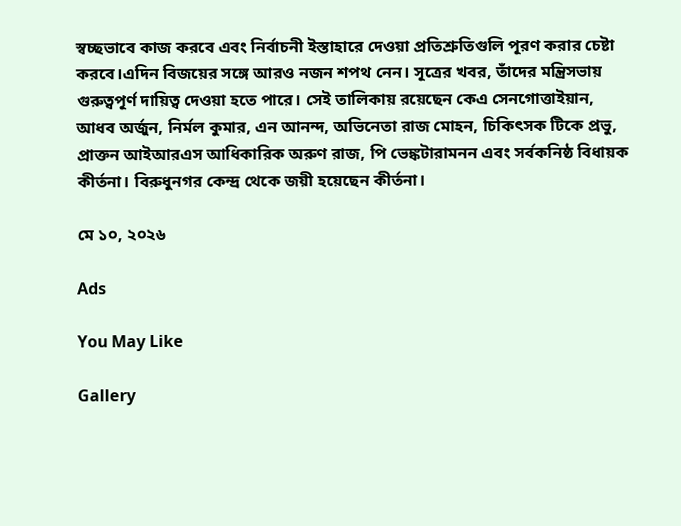স্বচ্ছভাবে কাজ করবে এবং নির্বাচনী ইস্তাহারে দেওয়া প্রতিশ্রুতিগুলি পূরণ করার চেষ্টা করবে।এদিন বিজয়ের সঙ্গে আরও নজন শপথ নেন। সূত্রের খবর, তাঁদের মন্ত্রিসভায় গুরুত্বপূর্ণ দায়িত্ব দেওয়া হতে পারে। সেই তালিকায় রয়েছেন কেএ সেনগোত্তাইয়ান, আধব অর্জুন, নির্মল কুমার, এন আনন্দ, অভিনেতা রাজ মোহন, চিকিৎসক টিকে প্রভু, প্রাক্তন আইআরএস আধিকারিক অরুণ রাজ, পি ভেঙ্কটারামনন এবং সর্বকনিষ্ঠ বিধায়ক কীর্তনা। বিরুধুনগর কেন্দ্র থেকে জয়ী হয়েছেন কীর্তনা।

মে ১০, ২০২৬

Ads

You May Like

Gallery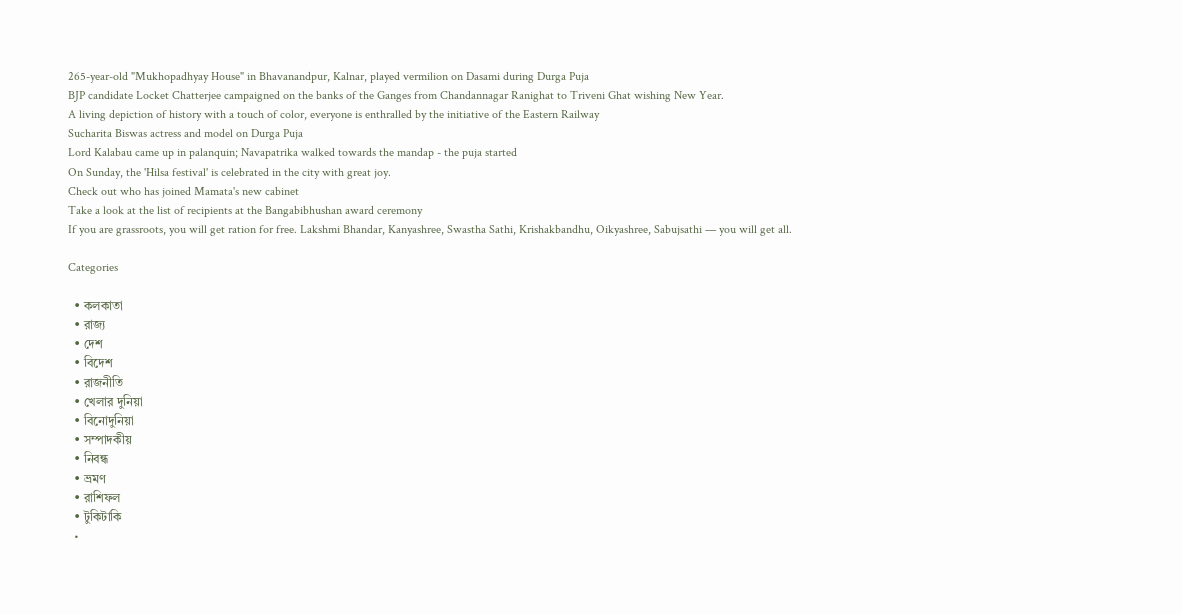265-year-old "Mukhopadhyay House" in Bhavanandpur, Kalnar, played vermilion on Dasami during Durga Puja
BJP candidate Locket Chatterjee campaigned on the banks of the Ganges from Chandannagar Ranighat to Triveni Ghat wishing New Year.
A living depiction of history with a touch of color, everyone is enthralled by the initiative of the Eastern Railway
Sucharita Biswas actress and model on Durga Puja
Lord Kalabau came up in palanquin; Navapatrika walked towards the mandap - the puja started
On Sunday, the 'Hilsa festival' is celebrated in the city with great joy.
Check out who has joined Mamata's new cabinet
Take a look at the list of recipients at the Bangabibhushan award ceremony
If you are grassroots, you will get ration for free. Lakshmi Bhandar, Kanyashree, Swastha Sathi, Krishakbandhu, Oikyashree, Sabujsathi — you will get all.

Categories

  • কলকাতা
  • রাজ্য
  • দেশ
  • বিদেশ
  • রাজনীতি
  • খেলার দুনিয়া
  • বিনোদুনিয়া
  • সম্পাদকীয়
  • নিবন্ধ
  • ভ্রমণ
  • রাশিফল
  • টুকিটাকি
  •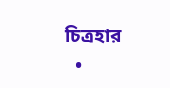চিত্রহার
  •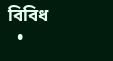বিবিধ
  •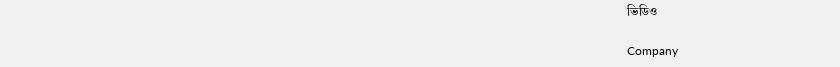ভিডিও

Company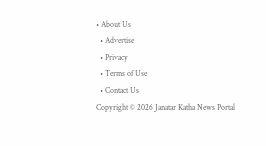• About Us
  • Advertise
  • Privacy
  • Terms of Use
  • Contact Us
Copyright © 2026 Janatar Katha News Portal